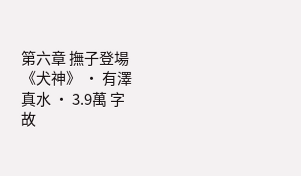第六章 撫子登場
《犬神》 · 有澤真水 · 3.9萬 字
故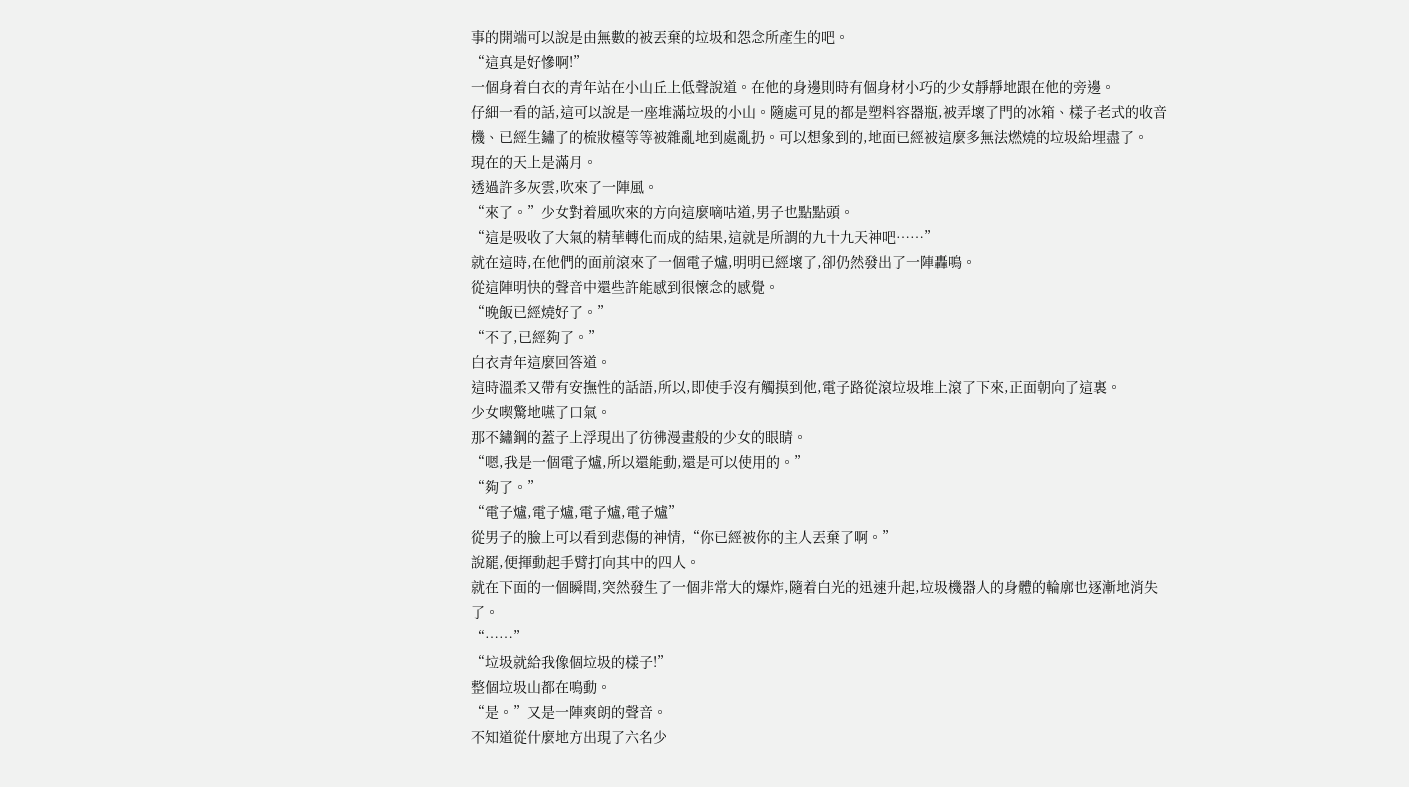事的開端可以說是由無數的被丟棄的垃圾和怨念所產生的吧。
“這真是好慘啊!”
一個身着白衣的青年站在小山丘上低聲說道。在他的身邊則時有個身材小巧的少女靜靜地跟在他的旁邊。
仔細一看的話,這可以說是一座堆滿垃圾的小山。隨處可見的都是塑料容器瓶,被弄壞了門的冰箱、樣子老式的收音機、已經生鏽了的梳妝檯等等被雜亂地到處亂扔。可以想象到的,地面已經被這麼多無法燃燒的垃圾給埋盡了。
現在的天上是滿月。
透過許多灰雲,吹來了一陣風。
“來了。”少女對着風吹來的方向這麼嘀咕道,男子也點點頭。
“這是吸收了大氣的精華轉化而成的結果,這就是所謂的九十九天神吧……”
就在這時,在他們的面前滾來了一個電子爐,明明已經壞了,卻仍然發出了一陣轟鳴。
從這陣明快的聲音中還些許能感到很懷念的感覺。
“晚飯已經燒好了。”
“不了,已經夠了。”
白衣青年這麼回答道。
這時溫柔又帶有安撫性的話語,所以,即使手沒有觸摸到他,電子路從滾垃圾堆上滾了下來,正面朝向了這裏。
少女喫驚地嚥了口氣。
那不鏽鋼的蓋子上浮現出了彷彿漫畫般的少女的眼睛。
“嗯,我是一個電子爐,所以還能動,還是可以使用的。”
“夠了。”
“電子爐,電子爐,電子爐,電子爐”
從男子的臉上可以看到悲傷的神情,“你已經被你的主人丟棄了啊。”
說罷,便揮動起手臂打向其中的四人。
就在下面的一個瞬間,突然發生了一個非常大的爆炸,隨着白光的迅速升起,垃圾機器人的身體的輪廓也逐漸地消失了。
“……”
“垃圾就給我像個垃圾的樣子!”
整個垃圾山都在鳴動。
“是。”又是一陣爽朗的聲音。
不知道從什麼地方出現了六名少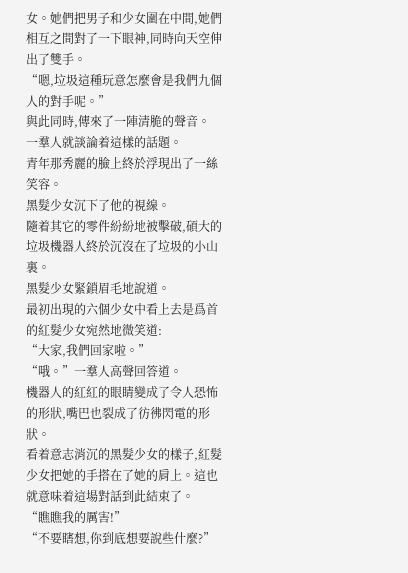女。她們把男子和少女圍在中間,她們相互之間對了一下眼神,同時向天空伸出了雙手。
“嗯,垃圾這種玩意怎麼會是我們九個人的對手呢。”
與此同時,傳來了一陣清脆的聲音。
一羣人就談論着這樣的話題。
青年那秀麗的臉上終於浮現出了一絲笑容。
黑髮少女沉下了他的視線。
隨着其它的零件紛紛地被擊破,碩大的垃圾機器人終於沉沒在了垃圾的小山裏。
黑髮少女緊鎖眉毛地說道。
最初出現的六個少女中看上去是爲首的紅髮少女宛然地微笑道:
“大家,我們回家啦。”
“哦。”一羣人高聲回答道。
機器人的紅紅的眼睛變成了令人恐怖的形狀,嘴巴也裂成了彷彿閃電的形狀。
看着意志消沉的黑髮少女的樣子,紅髮少女把她的手搭在了她的肩上。這也就意味着這場對話到此結束了。
“瞧瞧我的厲害!”
“不要瞎想,你到底想要說些什麼?”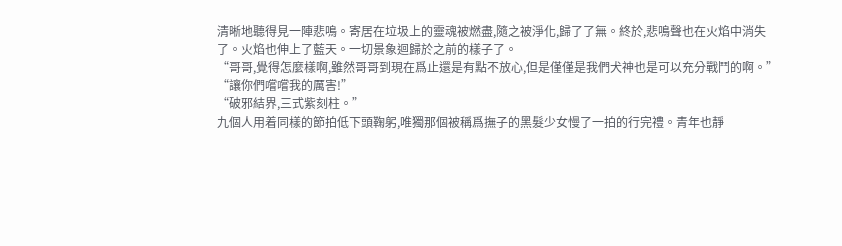清晰地聽得見一陣悲鳴。寄居在垃圾上的靈魂被燃盡,隨之被淨化,歸了了無。終於,悲鳴聲也在火焰中消失了。火焰也伸上了藍天。一切景象迴歸於之前的樣子了。
“哥哥,覺得怎麼樣啊,雖然哥哥到現在爲止還是有點不放心,但是僅僅是我們犬神也是可以充分戰鬥的啊。”
“讓你們嚐嚐我的厲害!”
“破邪結界,三式紫刻柱。”
九個人用着同樣的節拍低下頭鞠躬,唯獨那個被稱爲撫子的黑髮少女慢了一拍的行完禮。青年也靜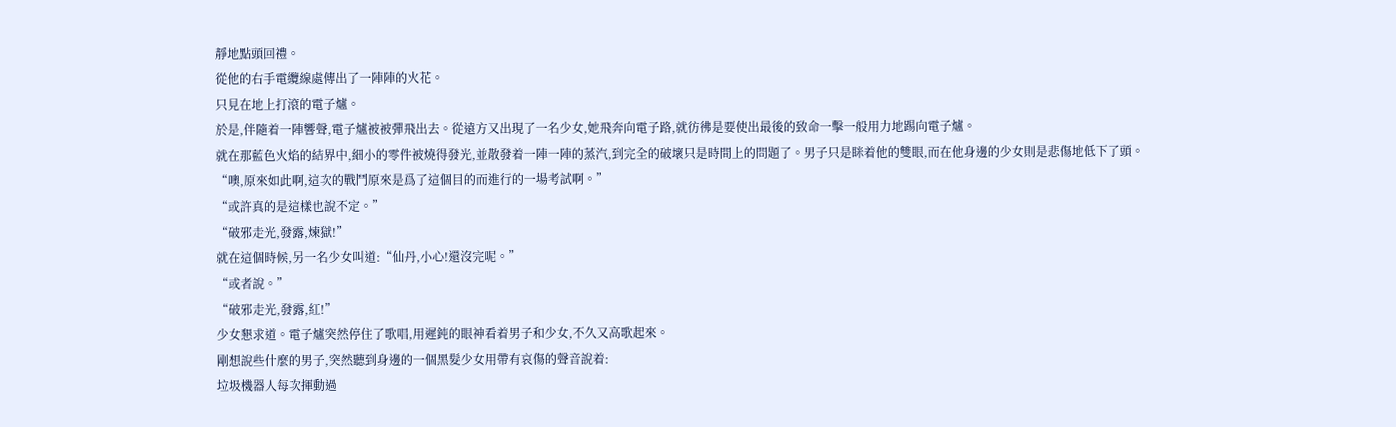靜地點頭回禮。
從他的右手電纜線處傳出了一陣陣的火花。
只見在地上打滾的電子爐。
於是,伴隨着一陣響聲,電子爐被被彈飛出去。從遠方又出現了一名少女,她飛奔向電子路,就彷彿是要使出最後的致命一擊一般用力地踢向電子爐。
就在那藍色火焰的結界中,細小的零件被燒得發光,並散發着一陣一陣的蒸汽,到完全的破壞只是時間上的問題了。男子只是眯着他的雙眼,而在他身邊的少女則是悲傷地低下了頭。
“噢,原來如此啊,這次的戰鬥原來是爲了這個目的而進行的一場考試啊。”
“或許真的是這樣也說不定。”
“破邪走光,發露,煉獄!”
就在這個時候,另一名少女叫道:“仙丹,小心!還沒完呢。”
“或者說。”
“破邪走光,發露,紅!”
少女懇求道。電子爐突然停住了歌唱,用遲鈍的眼神看着男子和少女,不久又高歌起來。
剛想說些什麼的男子,突然聽到身邊的一個黑髮少女用帶有哀傷的聲音說着:
垃圾機器人每次揮動過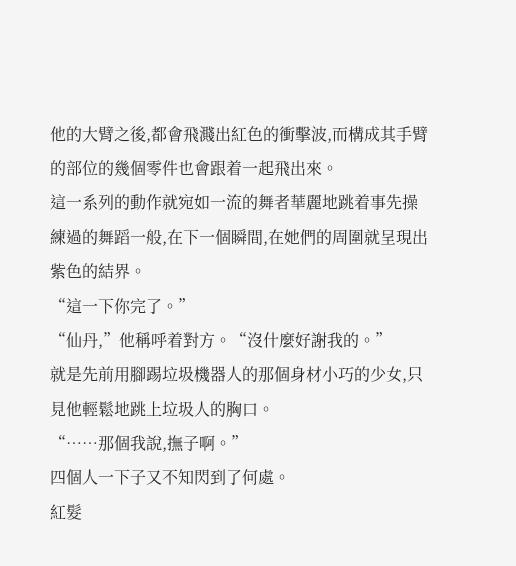他的大臂之後,都會飛濺出紅色的衝擊波,而構成其手臂的部位的幾個零件也會跟着一起飛出來。
這一系列的動作就宛如一流的舞者華麗地跳着事先操練過的舞蹈一般,在下一個瞬間,在她們的周圍就呈現出紫色的結界。
“這一下你完了。”
“仙丹,”他稱呼着對方。“沒什麼好謝我的。”
就是先前用腳踢垃圾機器人的那個身材小巧的少女,只見他輕鬆地跳上垃圾人的胸口。
“……那個我說,撫子啊。”
四個人一下子又不知閃到了何處。
紅髮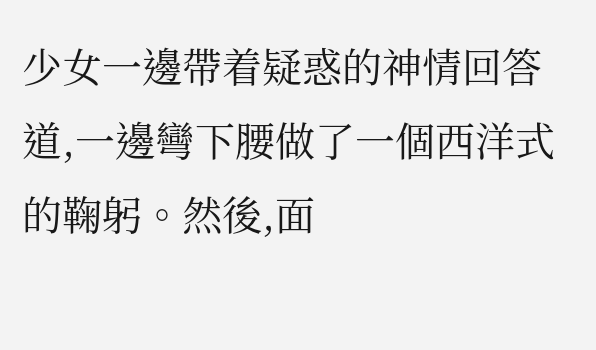少女一邊帶着疑惑的神情回答道,一邊彎下腰做了一個西洋式的鞠躬。然後,面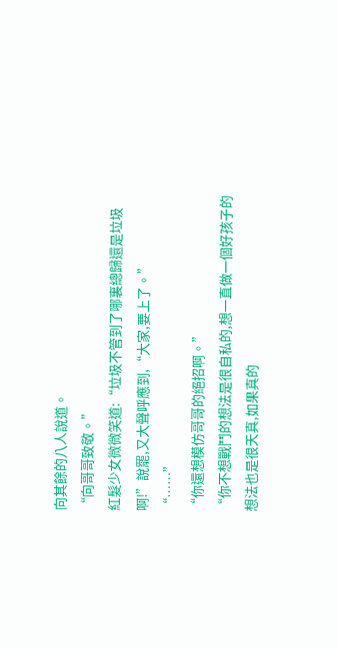向其餘的八人說道。
“向哥哥致敬。”
紅髮少女微微笑道:“垃圾不管到了哪裏總歸還是垃圾啊!”說罷,又大聲呼應到,“大家,要上了。”
“……”
“你還想模仿哥哥的絕招啊。”
“你不想戰鬥的想法是很自私的,想一直做一個好孩子的想法也是很天真,如果真的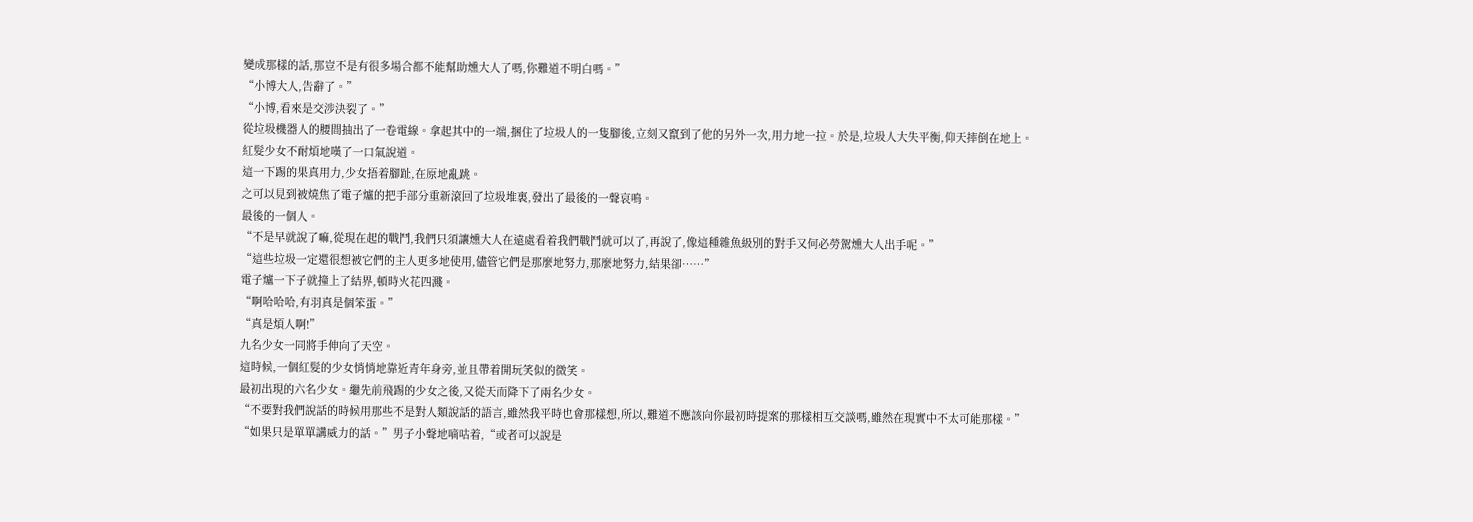變成那樣的話,那豈不是有很多場合都不能幫助燻大人了嗎,你難道不明白嗎。”
“小博大人,告辭了。”
“小博,看來是交涉決裂了。”
從垃圾機器人的腰間抽出了一卷電線。拿起其中的一端,捆住了垃圾人的一隻腳後,立刻又竄到了他的另外一次,用力地一拉。於是,垃圾人大失平衡,仰天摔倒在地上。
紅髮少女不耐煩地嘆了一口氣說道。
這一下踢的果真用力,少女捂着腳趾,在原地亂跳。
之可以見到被燒焦了電子爐的把手部分重新滾回了垃圾堆裏,發出了最後的一聲哀鳴。
最後的一個人。
“不是早就說了嘛,從現在起的戰鬥,我們只須讓燻大人在遠處看着我們戰鬥就可以了,再說了,像這種雜魚級別的對手又何必勞駕燻大人出手呢。”
“這些垃圾一定還很想被它們的主人更多地使用,儘管它們是那麼地努力,那麼地努力,結果卻……”
電子爐一下子就撞上了結界,頓時火花四濺。
“啊哈哈哈,有羽真是個笨蛋。”
“真是煩人啊!”
九名少女一同將手伸向了天空。
這時候,一個紅髮的少女悄悄地靠近青年身旁,並且帶着開玩笑似的微笑。
最初出現的六名少女。繼先前飛踢的少女之後,又從天而降下了兩名少女。
“不要對我們說話的時候用那些不是對人類說話的語言,雖然我平時也會那樣想,所以,難道不應該向你最初時提案的那樣相互交談嗎,雖然在現實中不太可能那樣。”
“如果只是單單講威力的話。”男子小聲地嘀咕着,“或者可以說是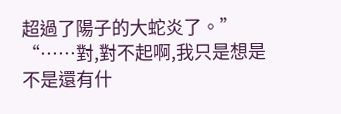超過了陽子的大蛇炎了。”
“……對,對不起啊,我只是想是不是還有什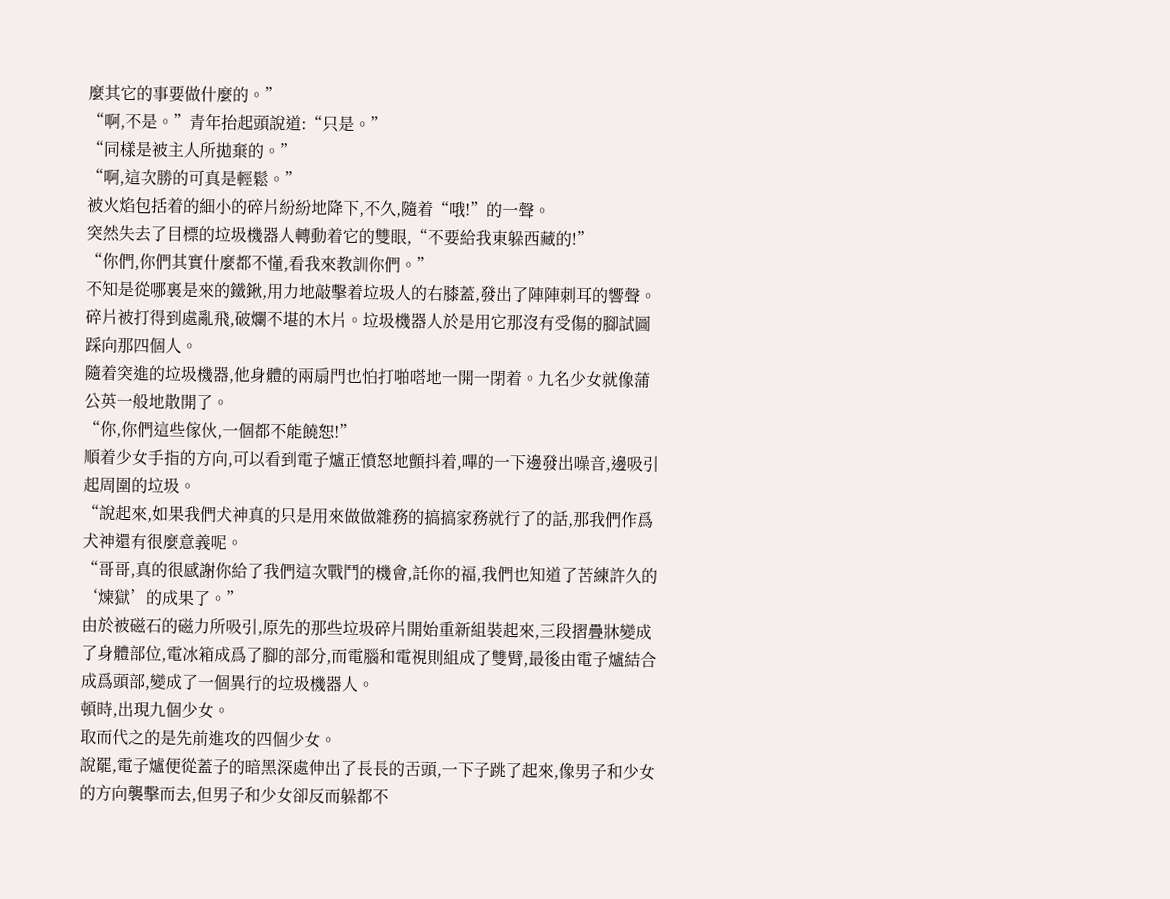麼其它的事要做什麼的。”
“啊,不是。”青年抬起頭說道:“只是。”
“同樣是被主人所拋棄的。”
“啊,這次勝的可真是輕鬆。”
被火焰包括着的細小的碎片紛紛地降下,不久,隨着“哦!”的一聲。
突然失去了目標的垃圾機器人轉動着它的雙眼,“不要給我東躲西藏的!”
“你們,你們其實什麼都不懂,看我來教訓你們。”
不知是從哪裏是來的鐵鍬,用力地敲擊着垃圾人的右膝蓋,發出了陣陣刺耳的響聲。碎片被打得到處亂飛,破爛不堪的木片。垃圾機器人於是用它那沒有受傷的腳試圖踩向那四個人。
隨着突進的垃圾機器,他身體的兩扇門也怕打啪嗒地一開一閉着。九名少女就像蒲公英一般地散開了。
“你,你們這些傢伙,一個都不能饒恕!”
順着少女手指的方向,可以看到電子爐正憤怒地顫抖着,嗶的一下邊發出噪音,邊吸引起周圍的垃圾。
“說起來,如果我們犬神真的只是用來做做雜務的搞搞家務就行了的話,那我們作爲犬神還有很麼意義呢。
“哥哥,真的很感謝你給了我們這次戰鬥的機會,託你的福,我們也知道了苦練許久的‘煉獄’的成果了。”
由於被磁石的磁力所吸引,原先的那些垃圾碎片開始重新組裝起來,三段摺疊牀變成了身體部位,電冰箱成爲了腳的部分,而電腦和電視則組成了雙臂,最後由電子爐結合成爲頭部,變成了一個異行的垃圾機器人。
頓時,出現九個少女。
取而代之的是先前進攻的四個少女。
說罷,電子爐便從蓋子的暗黑深處伸出了長長的舌頭,一下子跳了起來,像男子和少女的方向襲擊而去,但男子和少女卻反而躲都不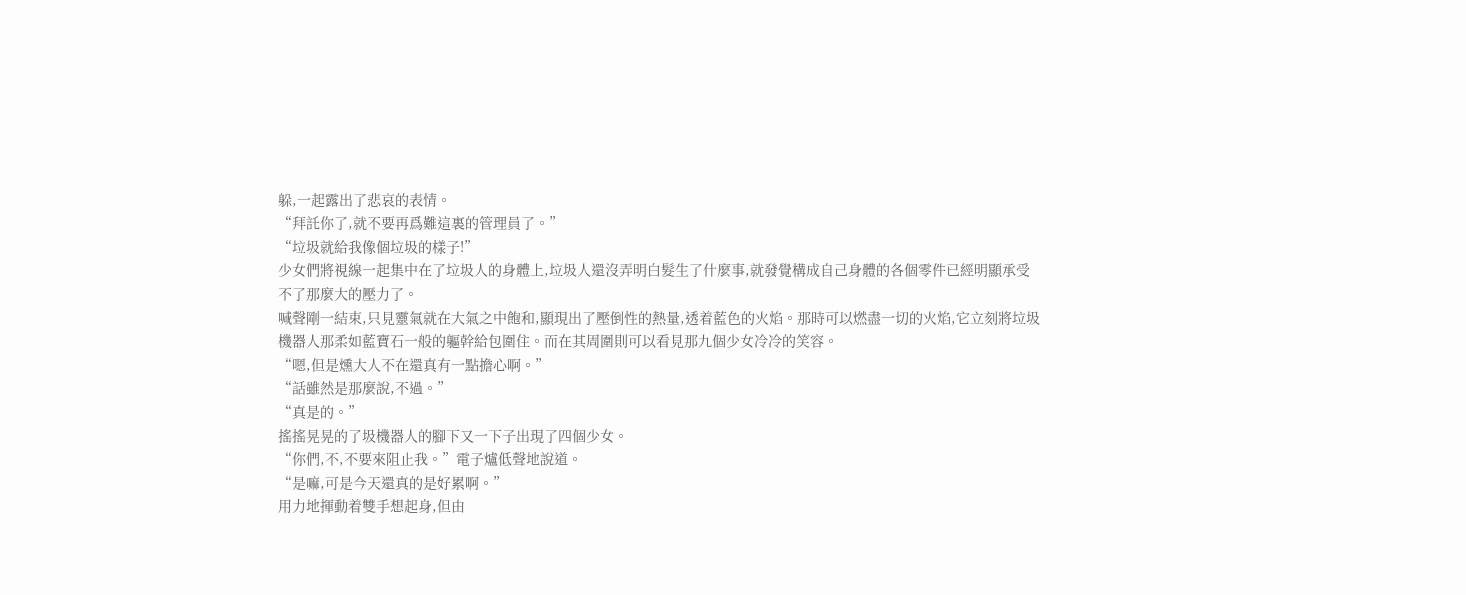躲,一起露出了悲哀的表情。
“拜託你了,就不要再爲難這裏的管理員了。”
“垃圾就給我像個垃圾的樣子!”
少女們將視線一起集中在了垃圾人的身體上,垃圾人還沒弄明白髮生了什麼事,就發覺構成自己身體的各個零件已經明顯承受不了那麼大的壓力了。
喊聲剛一結束,只見靈氣就在大氣之中飽和,顯現出了壓倒性的熱量,透着藍色的火焰。那時可以燃盡一切的火焰,它立刻將垃圾機器人那柔如藍寶石一般的軀幹給包圍住。而在其周圍則可以看見那九個少女冷冷的笑容。
“嗯,但是燻大人不在還真有一點擔心啊。”
“話雖然是那麼說,不過。”
“真是的。”
搖搖晃晃的了圾機器人的腳下又一下子出現了四個少女。
“你們,不,不要來阻止我。”電子爐低聲地說道。
“是嘛,可是今天還真的是好累啊。”
用力地揮動着雙手想起身,但由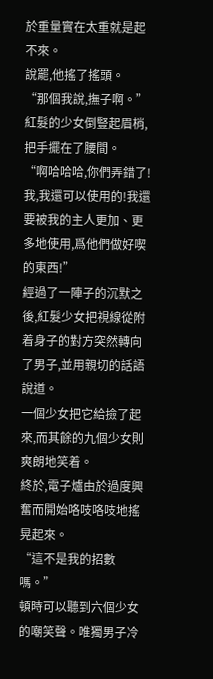於重量實在太重就是起不來。
說罷,他搖了搖頭。
“那個我說,撫子啊。”
紅髮的少女倒豎起眉梢,把手擺在了腰間。
“啊哈哈哈,你們弄錯了!我,我還可以使用的!我還要被我的主人更加、更多地使用,爲他們做好喫的東西!”
經過了一陣子的沉默之後,紅髮少女把視線從附着身子的對方突然轉向了男子,並用親切的話語說道。
一個少女把它給撿了起來,而其餘的九個少女則爽朗地笑着。
終於,電子爐由於過度興奮而開始咯吱咯吱地搖晃起來。
“這不是我的招數嗎。”
頓時可以聽到六個少女的嘲笑聲。唯獨男子冷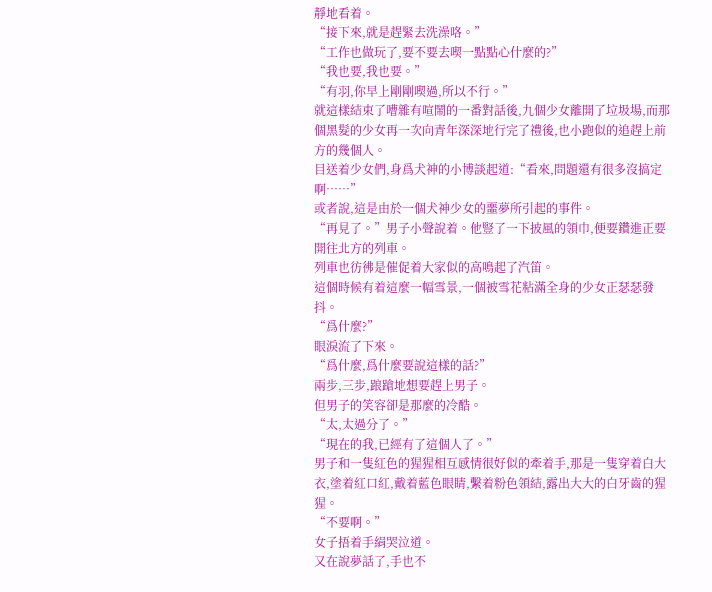靜地看着。
“接下來,就是趕緊去洗澡咯。”
“工作也做玩了,要不要去喫一點點心什麼的?”
“我也要,我也要。”
“有羽,你早上剛剛喫過,所以不行。”
就這樣結束了嘈雜有喧鬧的一番對話後,九個少女離開了垃圾場,而那個黑髮的少女再一次向青年深深地行完了禮後,也小跑似的追趕上前方的幾個人。
目送着少女們,身爲犬神的小博談起道:“看來,問題還有很多沒搞定啊……”
或者說,這是由於一個犬神少女的噩夢所引起的事件。
“再見了。”男子小聲說着。他豎了一下披風的領巾,便要鑽進正要開往北方的列車。
列車也彷彿是催促着大家似的高鳴起了汽笛。
這個時候有着這麼一幅雪景,一個被雪花粘滿全身的少女正瑟瑟發抖。
“爲什麼?”
眼淚流了下來。
“爲什麼,爲什麼要說這樣的話?”
兩步,三步,踉蹌地想要趕上男子。
但男子的笑容卻是那麼的冷酷。
“太,太過分了。”
“現在的我,已經有了這個人了。”
男子和一隻紅色的猩猩相互感情很好似的牽着手,那是一隻穿着白大衣,塗着紅口紅,戴着藍色眼睛,繫着粉色領結,露出大大的白牙齒的猩猩。
“不要啊。”
女子捂着手絹哭泣道。
又在說夢話了,手也不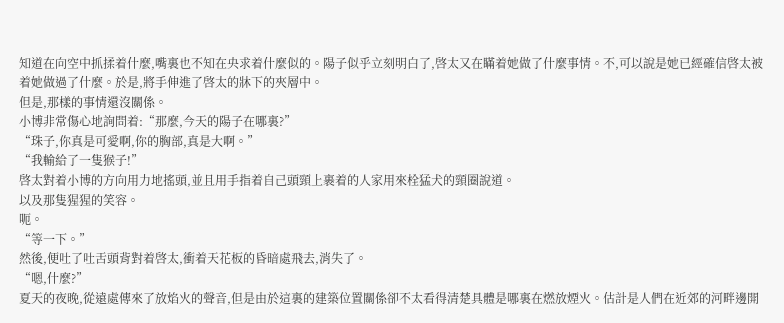知道在向空中抓揉着什麼,嘴裏也不知在央求着什麼似的。陽子似乎立刻明白了,啓太又在瞞着她做了什麼事情。不,可以說是她已經確信啓太被着她做過了什麼。於是,將手伸進了啓太的牀下的夾層中。
但是,那樣的事情還沒關係。
小博非常傷心地詢問着:“那麼,今天的陽子在哪裏?”
“珠子,你真是可愛啊,你的胸部,真是大啊。”
“我輸給了一隻猴子!”
啓太對着小博的方向用力地搖頭,並且用手指着自己頭頸上裹着的人家用來栓猛犬的頸圈說道。
以及那隻猩猩的笑容。
呃。
“等一下。”
然後,便吐了吐舌頭背對着啓太,衝着天花板的昏暗處飛去,消失了。
“嗯,什麼?”
夏天的夜晚,從遠處傳來了放焰火的聲音,但是由於這裏的建築位置關係卻不太看得清楚具體是哪裏在燃放煙火。估計是人們在近郊的河畔邊開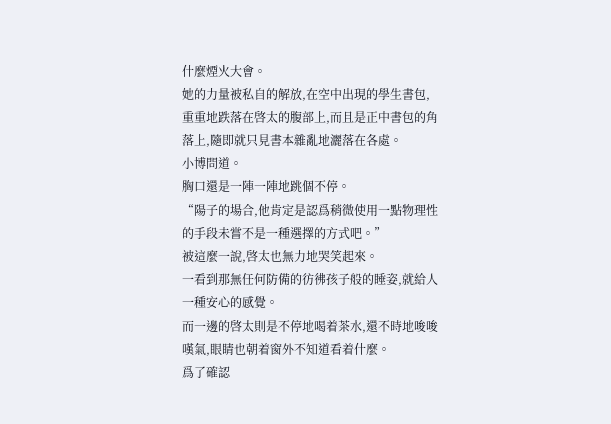什麼煙火大會。
她的力量被私自的解放,在空中出現的學生書包,重重地跌落在啓太的腹部上,而且是正中書包的角落上,隨即就只見書本雜亂地灑落在各處。
小博問道。
胸口還是一陣一陣地跳個不停。
“陽子的場合,他肯定是認爲稍微使用一點物理性的手段未嘗不是一種選擇的方式吧。”
被這麼一說,啓太也無力地哭笑起來。
一看到那無任何防備的彷彿孩子般的睡姿,就給人一種安心的感覺。
而一邊的啓太則是不停地喝着茶水,還不時地唆唆嘆氣,眼睛也朝着窗外不知道看着什麼。
爲了確認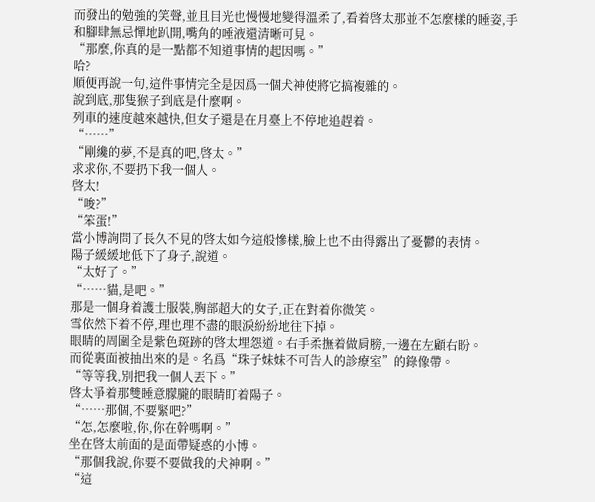而發出的勉強的笑聲,並且目光也慢慢地變得溫柔了,看着啓太那並不怎麼樣的睡姿,手和腳肆無忌憚地趴開,嘴角的唾液還清晰可見。
“那麼,你真的是一點都不知道事情的起因嗎。”
哈?
順便再說一句,這件事情完全是因爲一個犬神使將它搞複雜的。
說到底,那隻猴子到底是什麼啊。
列車的速度越來越快,但女子還是在月臺上不停地追趕着。
“……”
“剛纔的夢,不是真的吧,啓太。”
求求你,不要扔下我一個人。
啓太!
“唆?”
“笨蛋!”
當小博詢問了長久不見的啓太如今這般慘樣,臉上也不由得露出了憂鬱的表情。
陽子緩緩地低下了身子,說道。
“太好了。”
“……貓,是吧。”
那是一個身着護士服裝,胸部超大的女子,正在對着你微笑。
雪依然下着不停,理也理不盡的眼淚紛紛地往下掉。
眼睛的周圍全是紫色斑跡的啓太埋怨道。右手柔撫着做肩膀,一邊在左顧右盼。
而從裏面被抽出來的是。名爲“珠子妹妹不可告人的診療室”的錄像帶。
“等等我,別把我一個人丟下。”
啓太爭着那雙睡意朦朧的眼睛盯着陽子。
“……那個,不要緊吧?”
“怎,怎麼啦,你,你在幹嗎啊。”
坐在啓太前面的是面帶疑惑的小博。
“那個我說,你要不要做我的犬神啊。”
“這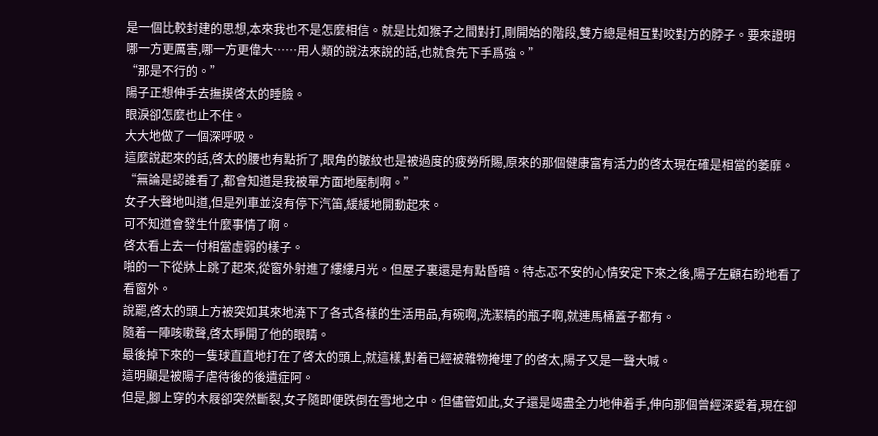是一個比較封建的思想,本來我也不是怎麼相信。就是比如猴子之間對打,剛開始的階段,雙方總是相互對咬對方的脖子。要來證明哪一方更厲害,哪一方更偉大……用人類的說法來說的話,也就食先下手爲強。”
“那是不行的。”
陽子正想伸手去撫摸啓太的睡臉。
眼淚卻怎麼也止不住。
大大地做了一個深呼吸。
這麼說起來的話,啓太的腰也有點折了,眼角的皺紋也是被過度的疲勞所賜,原來的那個健康富有活力的啓太現在確是相當的萎靡。
“無論是認誰看了,都會知道是我被單方面地壓制啊。”
女子大聲地叫道,但是列車並沒有停下汽笛,緩緩地開動起來。
可不知道會發生什麼事情了啊。
啓太看上去一付相當虛弱的樣子。
啪的一下從牀上跳了起來,從窗外射進了縷縷月光。但屋子裏還是有點昏暗。待忐忑不安的心情安定下來之後,陽子左顧右盼地看了看窗外。
說罷,啓太的頭上方被突如其來地澆下了各式各樣的生活用品,有碗啊,洗潔精的瓶子啊,就連馬桶蓋子都有。
隨着一陣咳嗽聲,啓太睜開了他的眼睛。
最後掉下來的一隻球直直地打在了啓太的頭上,就這樣,對着已經被雜物掩埋了的啓太,陽子又是一聲大喊。
這明顯是被陽子虐待後的後遺症阿。
但是,腳上穿的木屐卻突然斷裂,女子隨即便跌倒在雪地之中。但儘管如此,女子還是竭盡全力地伸着手,伸向那個曾經深愛着,現在卻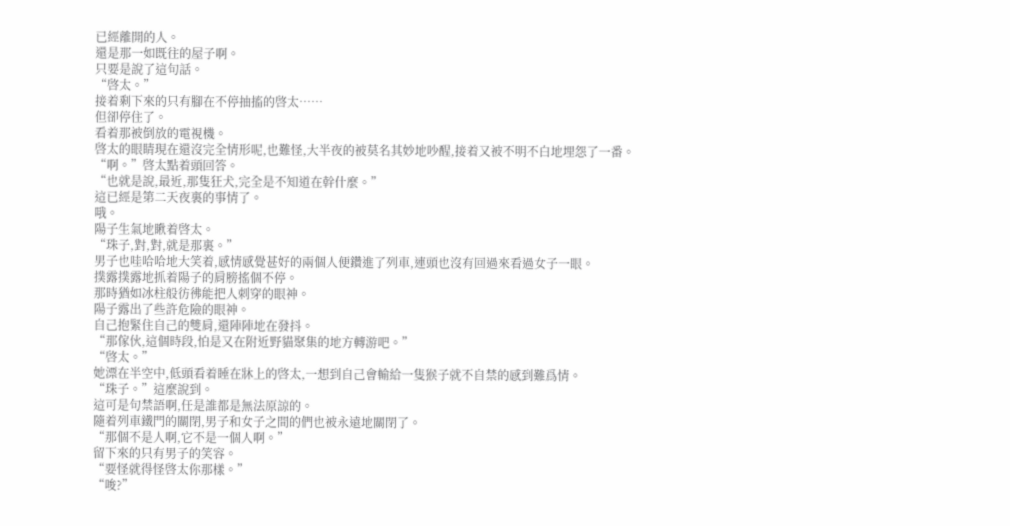已經離開的人。
還是那一如既往的屋子啊。
只要是說了這句話。
“啓太。”
接着剩下來的只有腳在不停抽搐的啓太……
但卻停住了。
看着那被倒放的電視機。
啓太的眼睛現在還沒完全情形呢,也難怪,大半夜的被莫名其妙地吵醒,接着又被不明不白地埋怨了一番。
“啊。”啓太點着頭回答。
“也就是說,最近,那隻狂犬,完全是不知道在幹什麼。”
這已經是第二天夜裏的事情了。
哦。
陽子生氣地瞅着啓太。
“珠子,對,對,就是那裏。”
男子也哇哈哈地大笑着,感情感覺甚好的兩個人便鑽進了列車,連頭也沒有回過來看過女子一眼。
撲露撲露地抓着陽子的肩膀搖個不停。
那時猶如冰柱般彷彿能把人刺穿的眼神。
陽子露出了些許危險的眼神。
自己抱緊住自己的雙肩,還陣陣地在發抖。
“那傢伙,這個時段,怕是又在附近野貓聚集的地方轉游吧。”
“啓太。”
她漂在半空中,低頭看着睡在牀上的啓太,一想到自己會輸給一隻猴子就不自禁的感到難爲情。
“珠子。”這麼說到。
這可是句禁語啊,任是誰都是無法原諒的。
隨着列車鐵門的關閉,男子和女子之間的們也被永遠地關閉了。
“那個不是人啊,它不是一個人啊。”
留下來的只有男子的笑容。
“要怪就得怪啓太你那樣。”
“唆?”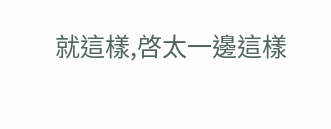就這樣,啓太一邊這樣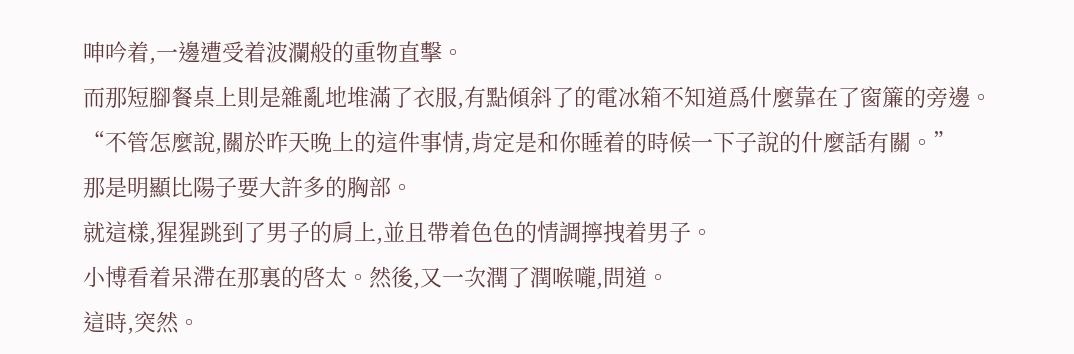呻吟着,一邊遭受着波瀾般的重物直擊。
而那短腳餐桌上則是雜亂地堆滿了衣服,有點傾斜了的電冰箱不知道爲什麼靠在了窗簾的旁邊。
“不管怎麼說,關於昨天晚上的這件事情,肯定是和你睡着的時候一下子說的什麼話有關。”
那是明顯比陽子要大許多的胸部。
就這樣,猩猩跳到了男子的肩上,並且帶着色色的情調擰拽着男子。
小博看着呆滯在那裏的啓太。然後,又一次潤了潤喉嚨,問道。
這時,突然。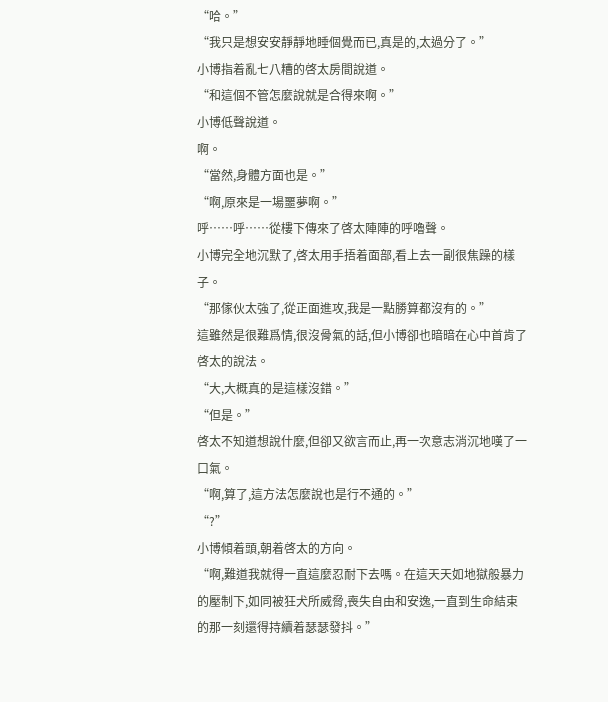“哈。”
“我只是想安安靜靜地睡個覺而已,真是的,太過分了。”
小博指着亂七八糟的啓太房間說道。
“和這個不管怎麼說就是合得來啊。”
小博低聲說道。
啊。
“當然,身體方面也是。”
“啊,原來是一場噩夢啊。”
呼……呼……從樓下傳來了啓太陣陣的呼嚕聲。
小博完全地沉默了,啓太用手捂着面部,看上去一副很焦躁的樣子。
“那傢伙太強了,從正面進攻,我是一點勝算都沒有的。”
這雖然是很難爲情,很沒骨氣的話,但小博卻也暗暗在心中首肯了啓太的說法。
“大,大概真的是這樣沒錯。”
“但是。”
啓太不知道想說什麼,但卻又欲言而止,再一次意志消沉地嘆了一口氣。
“啊,算了,這方法怎麼說也是行不通的。”
“?”
小博傾着頭,朝着啓太的方向。
“啊,難道我就得一直這麼忍耐下去嗎。在這天天如地獄般暴力的壓制下,如同被狂犬所威脅,喪失自由和安逸,一直到生命結束的那一刻還得持續着瑟瑟發抖。”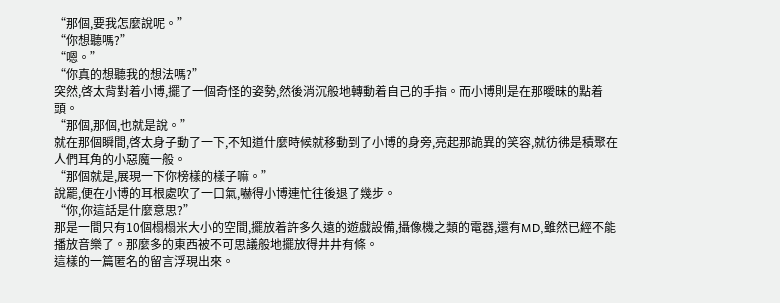“那個,要我怎麼說呢。”
“你想聽嗎?”
“嗯。”
“你真的想聽我的想法嗎?”
突然,啓太背對着小博,擺了一個奇怪的姿勢,然後消沉般地轉動着自己的手指。而小博則是在那曖昧的點着頭。
“那個,那個,也就是說。”
就在那個瞬間,啓太身子動了一下,不知道什麼時候就移動到了小博的身旁,亮起那詭異的笑容,就彷彿是積聚在人們耳角的小惡魔一般。
“那個就是,展現一下你榜樣的樣子嘛。”
說罷,便在小博的耳根處吹了一口氣,嚇得小博連忙往後退了幾步。
“你,你這話是什麼意思?”
那是一間只有10個榻榻米大小的空間,擺放着許多久遠的遊戲設備,攝像機之類的電器,還有MD,雖然已經不能播放音樂了。那麼多的東西被不可思議般地擺放得井井有條。
這樣的一篇匿名的留言浮現出來。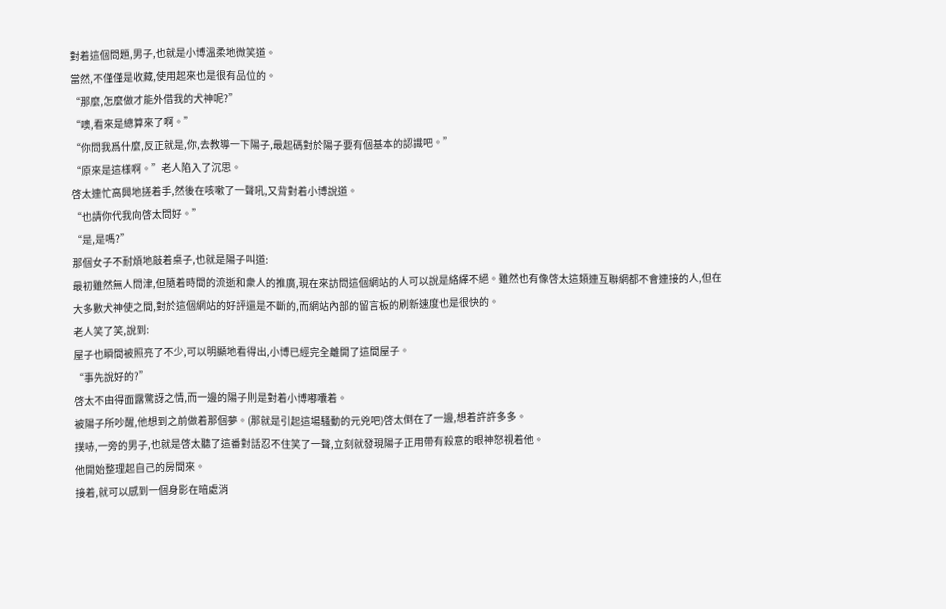對着這個問題,男子,也就是小博溫柔地微笑道。
當然,不僅僅是收藏,使用起來也是很有品位的。
“那麼,怎麼做才能外借我的犬神呢?”
“噢,看來是總算來了啊。”
“你問我爲什麼,反正就是,你,去教導一下陽子,最起碼對於陽子要有個基本的認識吧。”
“原來是這樣啊。”老人陷入了沉思。
啓太連忙高興地搓着手,然後在咳嗽了一聲吼,又背對着小博說道。
“也請你代我向啓太問好。”
“是,是嗎?”
那個女子不耐煩地敲着桌子,也就是陽子叫道:
最初雖然無人問津,但隨着時間的流逝和衆人的推廣,現在來訪問這個網站的人可以說是絡繹不絕。雖然也有像啓太這類連互聯網都不會連接的人,但在大多數犬神使之間,對於這個網站的好評還是不斷的,而網站內部的留言板的刷新速度也是很快的。
老人笑了笑,說到:
屋子也瞬間被照亮了不少,可以明顯地看得出,小博已經完全離開了這間屋子。
“事先說好的?”
啓太不由得面露驚訝之情,而一邊的陽子則是對着小博嘟囔着。
被陽子所吵醒,他想到之前做着那個夢。(那就是引起這場騷動的元兇吧)啓太倒在了一邊,想着許許多多。
撲哧,一旁的男子,也就是啓太聽了這番對話忍不住笑了一聲,立刻就發現陽子正用帶有殺意的眼神怒視着他。
他開始整理起自己的房間來。
接着,就可以感到一個身影在暗處消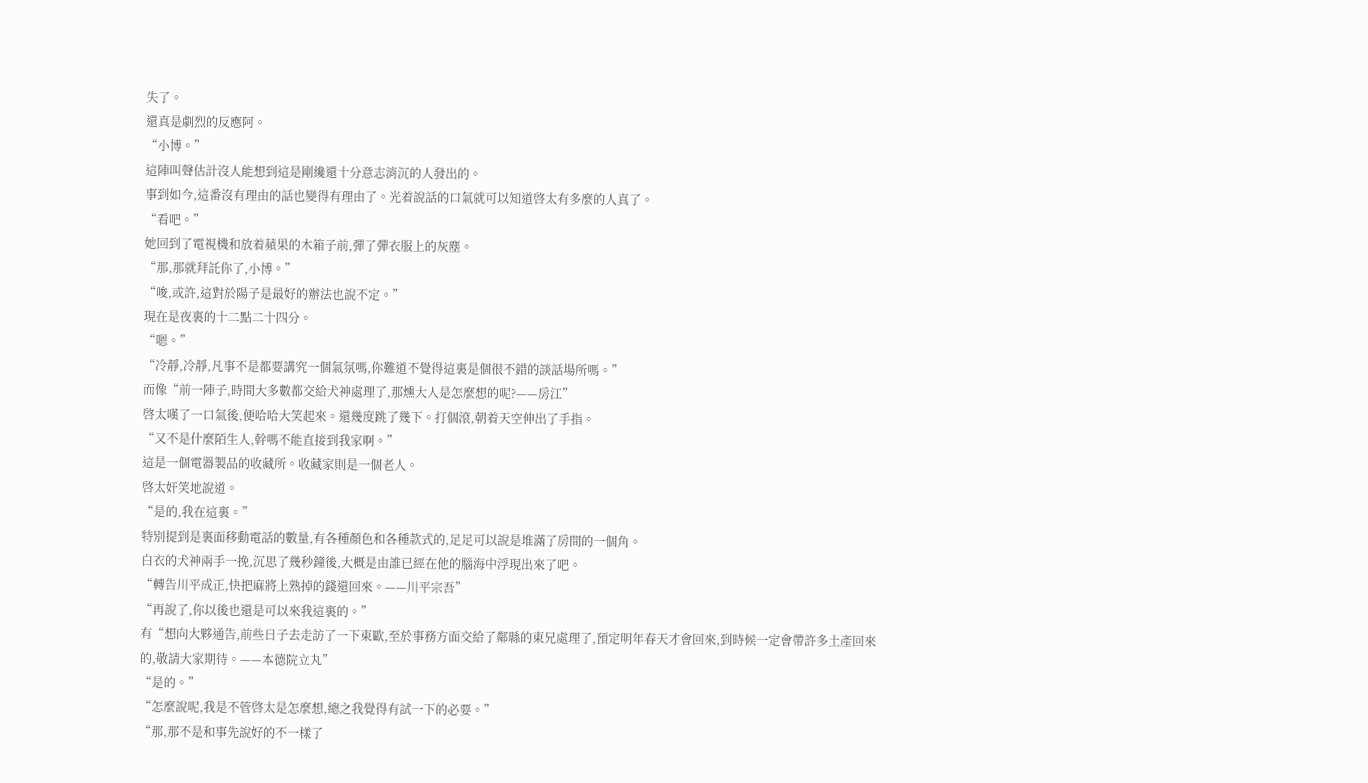失了。
還真是劇烈的反應阿。
“小博。”
這陣叫聲估計沒人能想到這是剛纔還十分意志消沉的人發出的。
事到如今,這番沒有理由的話也變得有理由了。光着說話的口氣就可以知道啓太有多麼的人真了。
“看吧。”
她回到了電視機和放着蘋果的木箱子前,彈了彈衣服上的灰塵。
“那,那就拜託你了,小博。”
“唆,或許,這對於陽子是最好的辦法也說不定。”
現在是夜裏的十二點二十四分。
“嗯。”
“冷靜,冷靜,凡事不是都要講究一個氣氛嗎,你難道不覺得這裏是個很不錯的談話場所嗎。”
而像“前一陣子,時間大多數都交給犬神處理了,那燻大人是怎麼想的呢?——房江”
啓太嘆了一口氣後,便哈哈大笑起來。還幾度跳了幾下。打個滾,朝着天空伸出了手指。
“又不是什麼陌生人,幹嗎不能直接到我家啊。”
這是一個電器製品的收藏所。收藏家則是一個老人。
啓太奸笑地說道。
“是的,我在這裏。”
特別提到是裏面移動電話的數量,有各種顏色和各種款式的,足足可以說是堆滿了房間的一個角。
白衣的犬神兩手一挽,沉思了幾秒鐘後,大概是由誰已經在他的腦海中浮現出來了吧。
“轉告川平成正,快把麻將上熟掉的錢還回來。——川平宗吾”
“再說了,你以後也還是可以來我這裏的。”
有“想向大夥通告,前些日子去走訪了一下東歐,至於事務方面交給了鄰縣的東兄處理了,預定明年春天才會回來,到時候一定會帶許多土產回來的,敬請大家期待。——本德院立丸”
“是的。”
“怎麼說呢,我是不管啓太是怎麼想,總之我覺得有試一下的必要。”
“那,那不是和事先說好的不一樣了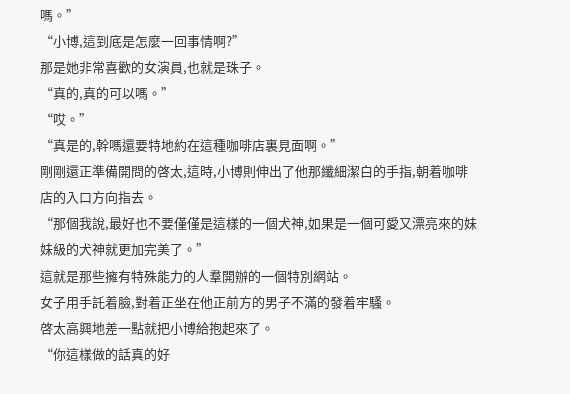嗎。”
“小博,這到底是怎麼一回事情啊?”
那是她非常喜歡的女演員,也就是珠子。
“真的,真的可以嗎。”
“哎。”
“真是的,幹嗎還要特地約在這種咖啡店裏見面啊。”
剛剛還正準備開問的啓太,這時,小博則伸出了他那纖細潔白的手指,朝着咖啡店的入口方向指去。
“那個我說,最好也不要僅僅是這樣的一個犬神,如果是一個可愛又漂亮來的妹妹級的犬神就更加完美了。”
這就是那些擁有特殊能力的人羣開辦的一個特別網站。
女子用手託着臉,對着正坐在他正前方的男子不滿的發着牢騷。
啓太高興地差一點就把小博給抱起來了。
“你這樣做的話真的好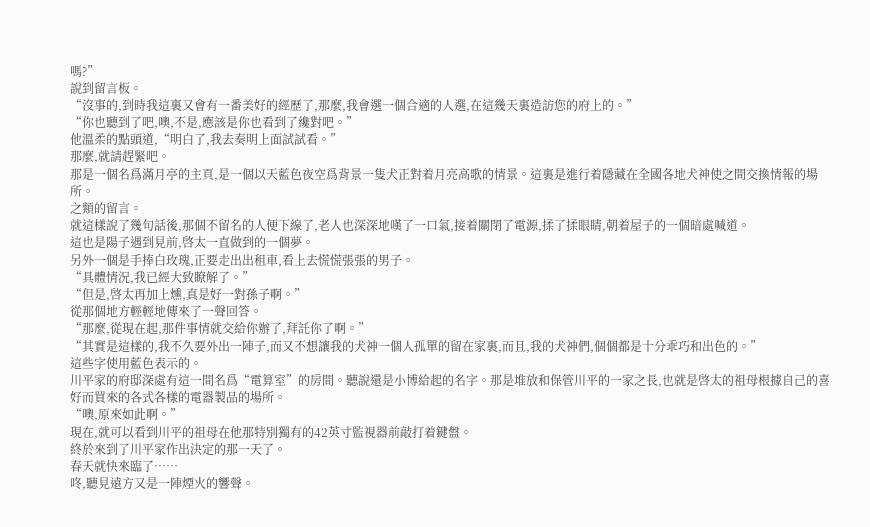嗎?”
說到留言板。
“沒事的,到時我這裏又會有一番美好的經歷了,那麼,我會選一個合適的人選,在這幾天裏造訪您的府上的。”
“你也聽到了吧,噢,不是,應該是你也看到了纔對吧。”
他溫柔的點頭道,“明白了,我去奏明上面試試看。”
那麼,就請趕緊吧。
那是一個名爲滿月亭的主頁,是一個以天藍色夜空爲背景一隻犬正對着月亮高歌的情景。這裏是進行着隱藏在全國各地犬神使之間交換情報的場所。
之類的留言。
就這樣說了幾句話後,那個不留名的人便下線了,老人也深深地嘆了一口氣,接着關閉了電源,揉了揉眼睛,朝着屋子的一個暗處喊道。
這也是陽子遇到見前,啓太一直做到的一個夢。
另外一個是手捧白玫瑰,正要走出出租車,看上去慌慌張張的男子。
“具體情況,我已經大致瞭解了。”
“但是,啓太再加上燻,真是好一對孫子啊。”
從那個地方輕輕地傳來了一聲回答。
“那麼,從現在起,那件事情就交給你辦了,拜託你了啊。”
“其實是這樣的,我不久要外出一陣子,而又不想讓我的犬神一個人孤單的留在家裏,而且,我的犬神們,個個都是十分乖巧和出色的。”
這些字使用藍色表示的。
川平家的府邸深處有這一間名爲“電算室”的房間。聽說還是小博給起的名字。那是堆放和保管川平的一家之長,也就是啓太的祖母根據自己的喜好而買來的各式各樣的電器製品的場所。
“噢,原來如此啊。”
現在,就可以看到川平的祖母在他那特別獨有的42英寸監視器前敲打着鍵盤。
終於來到了川平家作出決定的那一天了。
春天就快來臨了……
咚,聽見遠方又是一陣煙火的響聲。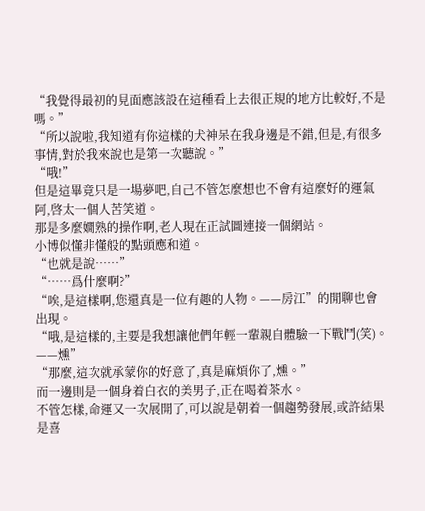“我覺得最初的見面應該設在這種看上去很正規的地方比較好,不是嗎。”
“所以說啦,我知道有你這樣的犬神呆在我身邊是不錯,但是,有很多事情,對於我來說也是第一次聽說。”
“哦!”
但是這畢竟只是一場夢吧,自己不管怎麼想也不會有這麼好的運氣阿,啓太一個人苦笑道。
那是多麼嫺熟的操作啊,老人現在正試圖連接一個網站。
小博似懂非懂般的點頭應和道。
“也就是說……”
“……爲什麼啊?”
“唉,是這樣啊,您還真是一位有趣的人物。——房江”的閒聊也會出現。
“哦,是這樣的,主要是我想讓他們年輕一輩親自體驗一下戰鬥(笑)。——燻”
“那麼,這次就承蒙你的好意了,真是麻煩你了,燻。”
而一邊則是一個身着白衣的美男子,正在喝着茶水。
不管怎樣,命運又一次展開了,可以說是朝着一個趨勢發展,或許結果是喜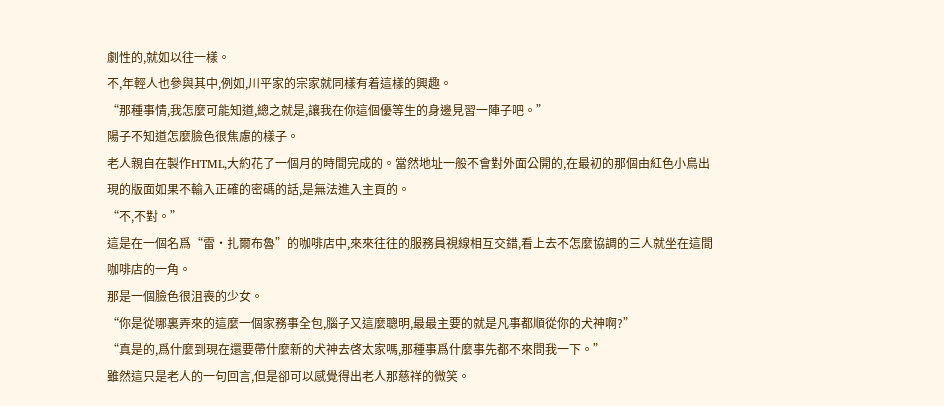劇性的,就如以往一樣。
不,年輕人也參與其中,例如,川平家的宗家就同樣有着這樣的興趣。
“那種事情,我怎麼可能知道,總之就是,讓我在你這個優等生的身邊見習一陣子吧。”
陽子不知道怎麼臉色很焦慮的樣子。
老人親自在製作HTML,大約花了一個月的時間完成的。當然地址一般不會對外面公開的,在最初的那個由紅色小鳥出現的版面如果不輸入正確的密碼的話,是無法進入主頁的。
“不,不對。”
這是在一個名爲“雷·扎爾布魯”的咖啡店中,來來往往的服務員視線相互交錯,看上去不怎麼協調的三人就坐在這間咖啡店的一角。
那是一個臉色很沮喪的少女。
“你是從哪裏弄來的這麼一個家務事全包,腦子又這麼聰明,最最主要的就是凡事都順從你的犬神啊?”
“真是的,爲什麼到現在還要帶什麼新的犬神去啓太家嗎,那種事爲什麼事先都不來問我一下。”
雖然這只是老人的一句回言,但是卻可以感覺得出老人那慈祥的微笑。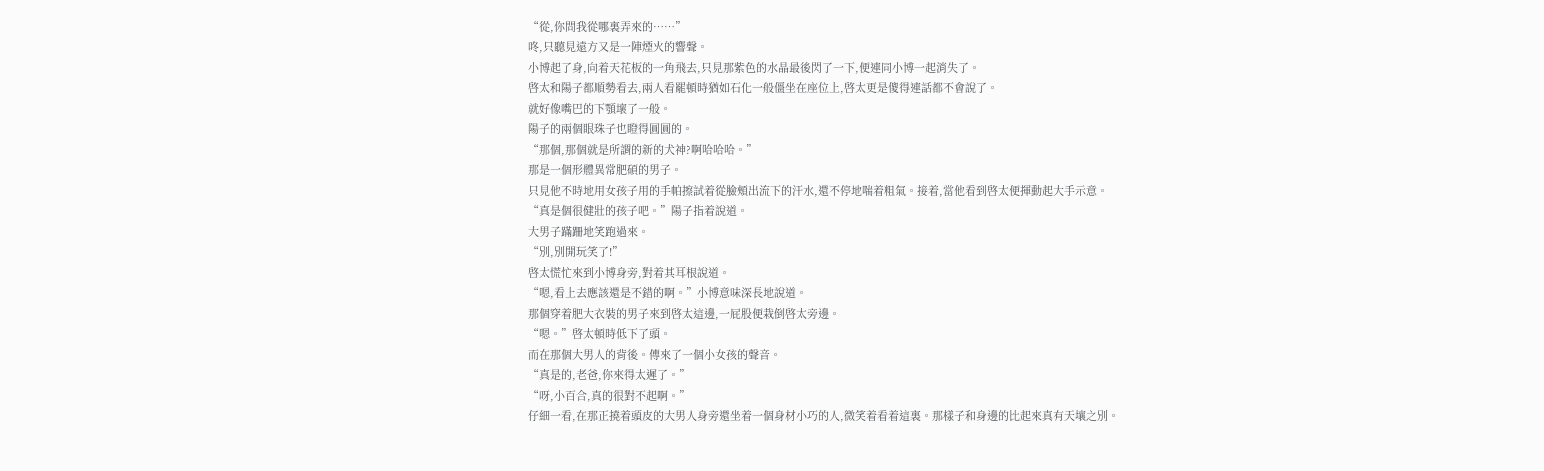“從,你問我從哪裏弄來的……”
咚,只聽見遠方又是一陣煙火的響聲。
小博起了身,向着天花板的一角飛去,只見那紫色的水晶最後閃了一下,便連同小博一起消失了。
啓太和陽子都順勢看去,兩人看罷頓時猶如石化一般僵坐在座位上,啓太更是傻得連話都不會說了。
就好像嘴巴的下顎壞了一般。
陽子的兩個眼珠子也瞪得圓圓的。
“那個,那個就是所謂的新的犬神?啊哈哈哈。”
那是一個形體異常肥碩的男子。
只見他不時地用女孩子用的手帕擦試着從臉頰出流下的汗水,還不停地喘着粗氣。接着,當他看到啓太便揮動起大手示意。
“真是個很健壯的孩子吧。”陽子指着說道。
大男子蹣跚地笑跑過來。
“別,別開玩笑了!”
啓太慌忙來到小博身旁,對着其耳根說道。
“嗯,看上去應該還是不錯的啊。”小博意味深長地說道。
那個穿着肥大衣裝的男子來到啓太這邊,一屁股便栽倒啓太旁邊。
“嗯。”啓太頓時低下了頭。
而在那個大男人的背後。傳來了一個小女孩的聲音。
“真是的,老爸,你來得太遲了。”
“呀,小百合,真的很對不起啊。”
仔細一看,在那正撓着頭皮的大男人身旁還坐着一個身材小巧的人,微笑着看着這裏。那樣子和身邊的比起來真有天壤之別。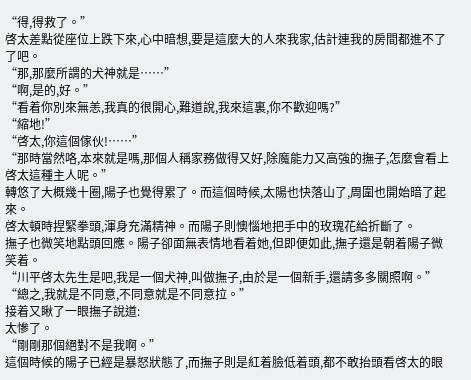“得,得救了。”
啓太差點從座位上跌下來,心中暗想,要是這麼大的人來我家,估計連我的房間都進不了了吧。
“那,那麼所謂的犬神就是……”
“啊,是的,好。”
“看着你別來無恙,我真的很開心,難道說,我來這裏,你不歡迎嗎?”
“縮地!”
“啓太,你這個傢伙!……”
“那時當然咯,本來就是嗎,那個人稱家務做得又好,除魔能力又高強的撫子,怎麼會看上啓太這種主人呢。”
轉悠了大概幾十圈,陽子也覺得累了。而這個時候,太陽也快落山了,周圍也開始暗了起來。
啓太頓時捏緊拳頭,渾身充滿精神。而陽子則懊惱地把手中的玫瑰花給折斷了。
撫子也微笑地點頭回應。陽子卻面無表情地看着她,但即便如此,撫子還是朝着陽子微笑着。
“川平啓太先生是吧,我是一個犬神,叫做撫子,由於是一個新手,還請多多關照啊。”
“總之,我就是不同意,不同意就是不同意拉。”
接着又瞅了一眼撫子說道:
太慘了。
“剛剛那個絕對不是我啊。”
這個時候的陽子已經是暴怒狀態了,而撫子則是紅着臉低着頭,都不敢抬頭看啓太的眼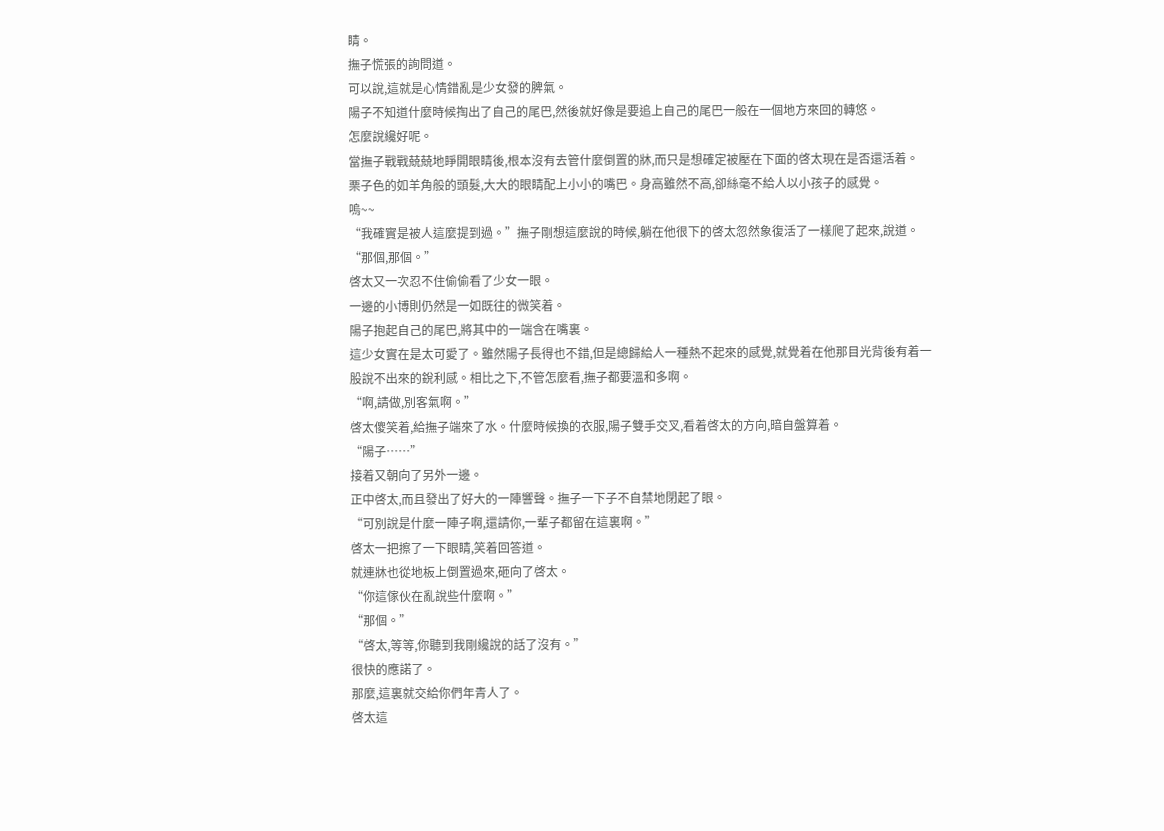睛。
撫子慌張的詢問道。
可以說,這就是心情錯亂是少女發的脾氣。
陽子不知道什麼時候掏出了自己的尾巴,然後就好像是要追上自己的尾巴一般在一個地方來回的轉悠。
怎麼說纔好呢。
當撫子戰戰兢兢地睜開眼睛後,根本沒有去管什麼倒置的牀,而只是想確定被壓在下面的啓太現在是否還活着。
栗子色的如羊角般的頭髮,大大的眼睛配上小小的嘴巴。身高雖然不高,卻絲毫不給人以小孩子的感覺。
嗚~~
“我確實是被人這麼提到過。”撫子剛想這麼說的時候,躺在他很下的啓太忽然象復活了一樣爬了起來,說道。
“那個,那個。”
啓太又一次忍不住偷偷看了少女一眼。
一邊的小博則仍然是一如既往的微笑着。
陽子抱起自己的尾巴,將其中的一端含在嘴裏。
這少女實在是太可愛了。雖然陽子長得也不錯,但是總歸給人一種熱不起來的感覺,就覺着在他那目光背後有着一股說不出來的銳利感。相比之下,不管怎麼看,撫子都要溫和多啊。
“啊,請做,別客氣啊。”
啓太傻笑着,給撫子端來了水。什麼時候換的衣服,陽子雙手交叉,看着啓太的方向,暗自盤算着。
“陽子……”
接着又朝向了另外一邊。
正中啓太,而且發出了好大的一陣響聲。撫子一下子不自禁地閉起了眼。
“可別說是什麼一陣子啊,還請你,一輩子都留在這裏啊。”
啓太一把擦了一下眼睛,笑着回答道。
就連牀也從地板上倒置過來,砸向了啓太。
“你這傢伙在亂說些什麼啊。”
“那個。”
“啓太,等等,你聽到我剛纔說的話了沒有。”
很快的應諾了。
那麼,這裏就交給你們年青人了。
啓太這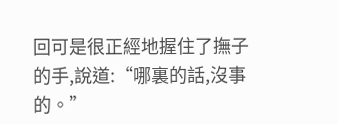回可是很正經地握住了撫子的手,說道:“哪裏的話,沒事的。”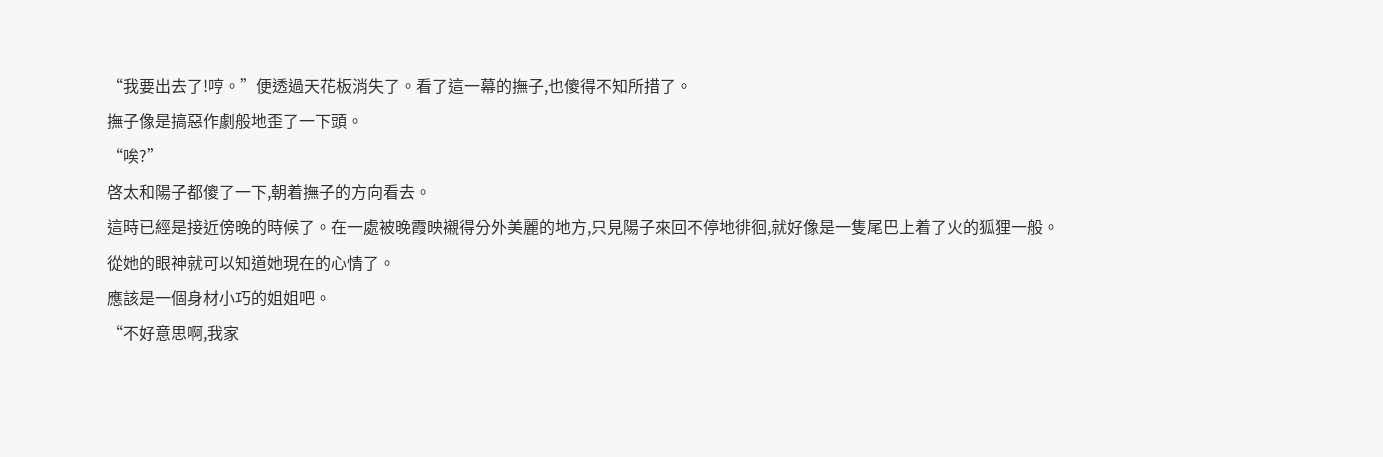“我要出去了!哼。”便透過天花板消失了。看了這一幕的撫子,也傻得不知所措了。
撫子像是搞惡作劇般地歪了一下頭。
“唉?”
啓太和陽子都傻了一下,朝着撫子的方向看去。
這時已經是接近傍晚的時候了。在一處被晚霞映襯得分外美麗的地方,只見陽子來回不停地徘徊,就好像是一隻尾巴上着了火的狐狸一般。
從她的眼神就可以知道她現在的心情了。
應該是一個身材小巧的姐姐吧。
“不好意思啊,我家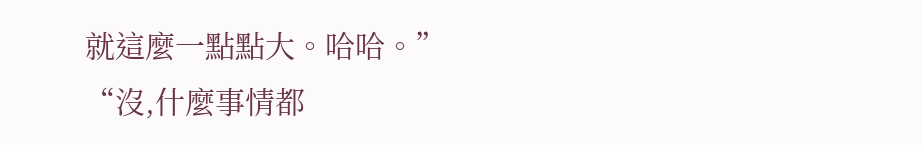就這麼一點點大。哈哈。”
“沒,什麼事情都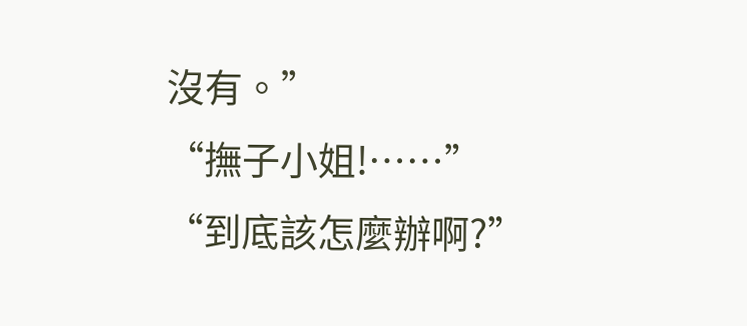沒有。”
“撫子小姐!……”
“到底該怎麼辦啊?”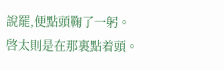說罷,便點頭鞠了一躬。
啓太則是在那裏點着頭。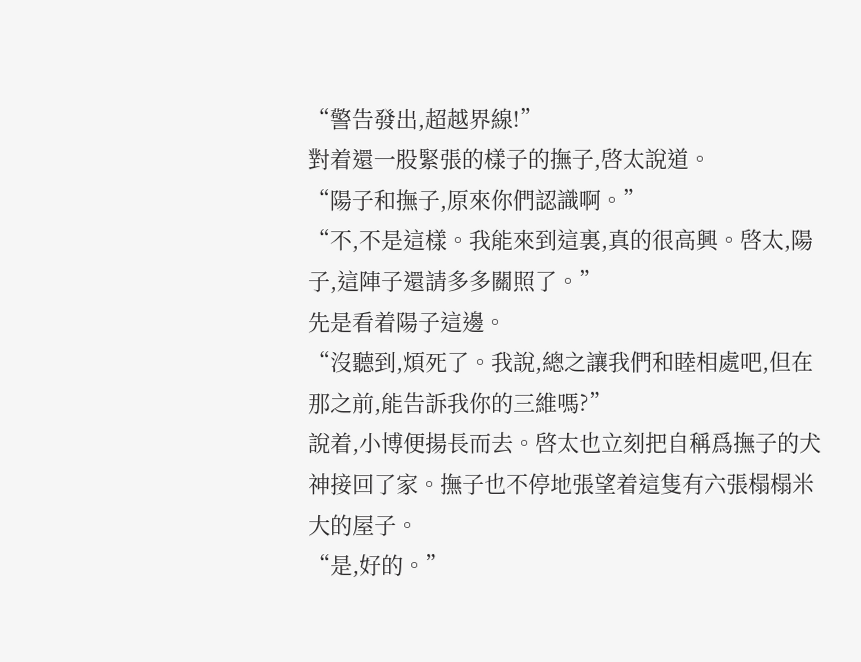“警告發出,超越界線!”
對着還一股緊張的樣子的撫子,啓太說道。
“陽子和撫子,原來你們認識啊。”
“不,不是這樣。我能來到這裏,真的很高興。啓太,陽子,這陣子還請多多關照了。”
先是看着陽子這邊。
“沒聽到,煩死了。我說,總之讓我們和睦相處吧,但在那之前,能告訴我你的三維嗎?”
說着,小博便揚長而去。啓太也立刻把自稱爲撫子的犬神接回了家。撫子也不停地張望着這隻有六張榻榻米大的屋子。
“是,好的。”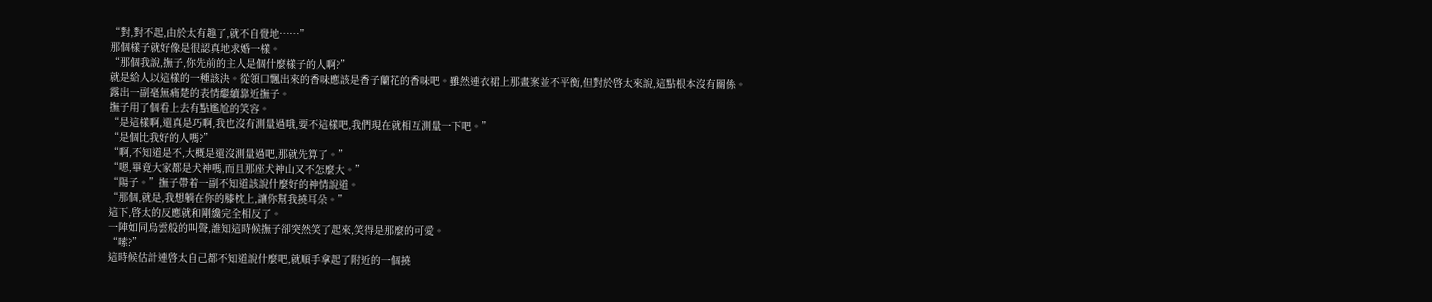“對,對不起,由於太有趣了,就不自覺地……”
那個樣子就好像是很認真地求婚一樣。
“那個我說,撫子,你先前的主人是個什麼樣子的人啊?”
就是給人以這樣的一種該決。從領口飄出來的香味應該是香子蘭花的香味吧。雖然連衣裙上那畫案並不平衡,但對於啓太來說,這點根本沒有關係。
露出一副毫無痛楚的表情繼續靠近撫子。
撫子用了個看上去有點尷尬的笑容。
“是這樣啊,還真是巧啊,我也沒有測量過哦,要不這樣吧,我們現在就相互測量一下吧。”
“是個比我好的人嗎?”
“啊,不知道是不,大概是還沒測量過吧,那就先算了。”
“嗯,畢竟大家都是犬神嗎,而且那座犬神山又不怎麼大。”
“陽子。”撫子帶着一副不知道該說什麼好的神情說道。
“那個,就是,我想躺在你的膝枕上,讓你幫我撓耳朵。”
這下,啓太的反應就和剛纔完全相反了。
一陣如同烏雲般的叫聲,誰知這時候撫子卻突然笑了起來,笑得是那麼的可愛。
“嗦?”
這時候估計連啓太自己都不知道說什麼吧,就順手拿起了附近的一個撓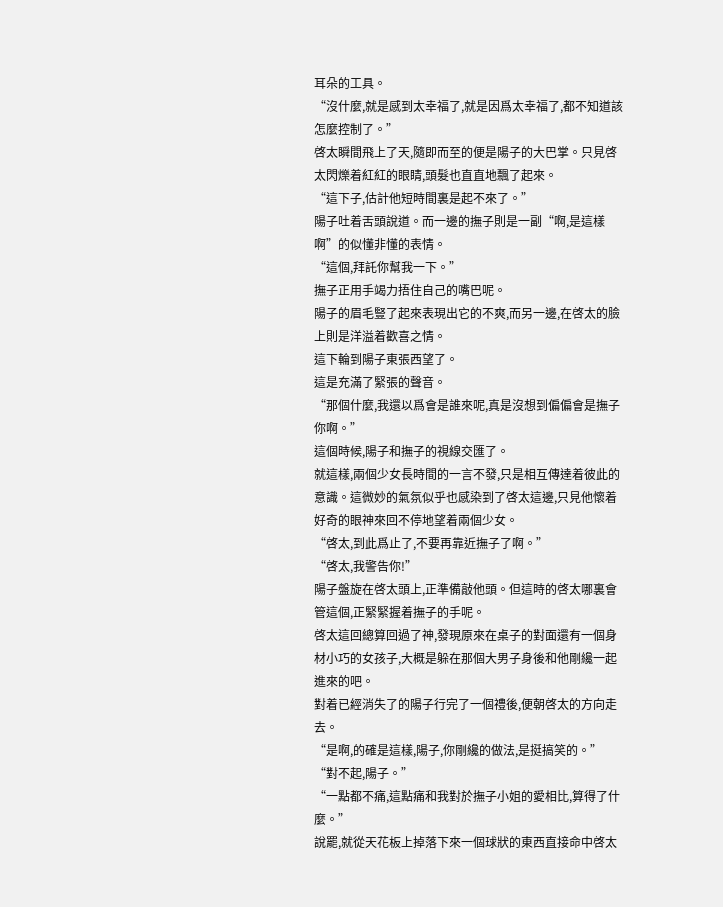耳朵的工具。
“沒什麼,就是感到太幸福了,就是因爲太幸福了,都不知道該怎麼控制了。”
啓太瞬間飛上了天,隨即而至的便是陽子的大巴掌。只見啓太閃爍着紅紅的眼睛,頭髮也直直地飄了起來。
“這下子,估計他短時間裏是起不來了。”
陽子吐着舌頭說道。而一邊的撫子則是一副“啊,是這樣啊”的似懂非懂的表情。
“這個,拜託你幫我一下。”
撫子正用手竭力捂住自己的嘴巴呢。
陽子的眉毛豎了起來表現出它的不爽,而另一邊,在啓太的臉上則是洋溢着歡喜之情。
這下輪到陽子東張西望了。
這是充滿了緊張的聲音。
“那個什麼,我還以爲會是誰來呢,真是沒想到偏偏會是撫子你啊。”
這個時候,陽子和撫子的視線交匯了。
就這樣,兩個少女長時間的一言不發,只是相互傳達着彼此的意識。這微妙的氣氛似乎也感染到了啓太這邊,只見他懷着好奇的眼神來回不停地望着兩個少女。
“啓太,到此爲止了,不要再靠近撫子了啊。”
“啓太,我警告你!”
陽子盤旋在啓太頭上,正準備敲他頭。但這時的啓太哪裏會管這個,正緊緊握着撫子的手呢。
啓太這回總算回過了神,發現原來在桌子的對面還有一個身材小巧的女孩子,大概是躲在那個大男子身後和他剛纔一起進來的吧。
對着已經消失了的陽子行完了一個禮後,便朝啓太的方向走去。
“是啊,的確是這樣,陽子,你剛纔的做法,是挺搞笑的。”
“對不起,陽子。”
“一點都不痛,這點痛和我對於撫子小姐的愛相比,算得了什麼。”
說罷,就從天花板上掉落下來一個球狀的東西直接命中啓太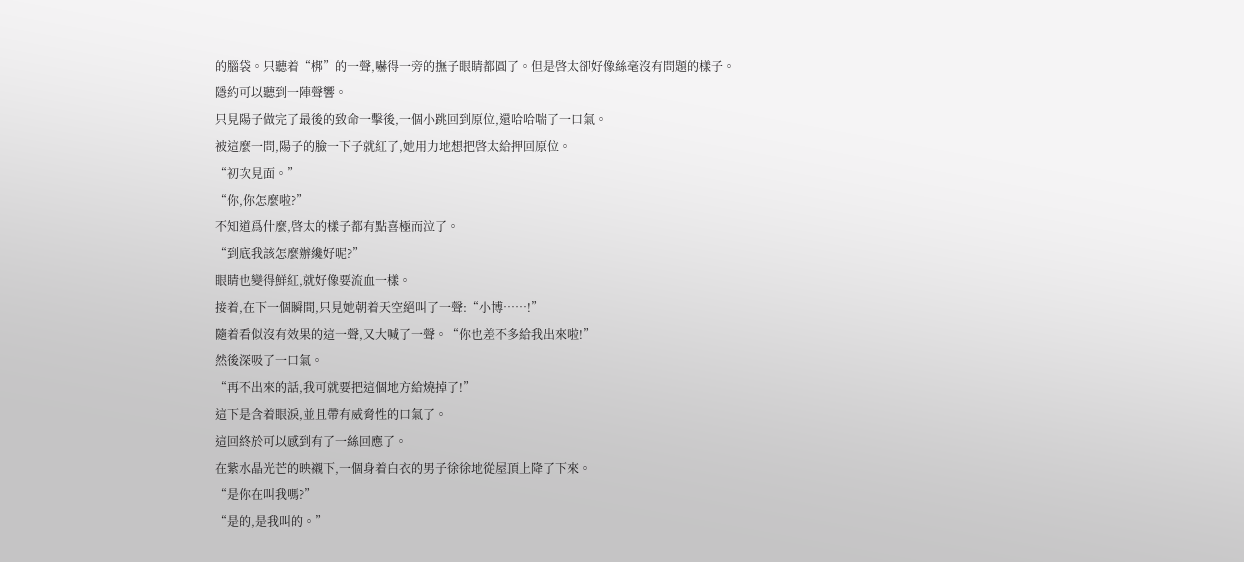的腦袋。只聽着“梆”的一聲,嚇得一旁的撫子眼睛都圓了。但是啓太卻好像絲毫沒有問題的樣子。
隱約可以聽到一陣聲響。
只見陽子做完了最後的致命一擊後,一個小跳回到原位,還哈哈喘了一口氣。
被這麼一問,陽子的臉一下子就紅了,她用力地想把啓太給押回原位。
“初次見面。”
“你,你怎麼啦?”
不知道爲什麼,啓太的樣子都有點喜極而泣了。
“到底我該怎麼辦纔好呢?”
眼睛也變得鮮紅,就好像要流血一樣。
接着,在下一個瞬間,只見她朝着天空絕叫了一聲:“小博……!”
隨着看似沒有效果的這一聲,又大喊了一聲。“你也差不多給我出來啦!”
然後深吸了一口氣。
“再不出來的話,我可就要把這個地方給燒掉了!”
這下是含着眼淚,並且帶有威脅性的口氣了。
這回終於可以感到有了一絲回應了。
在紫水晶光芒的映襯下,一個身着白衣的男子徐徐地從屋頂上降了下來。
“是你在叫我嗎?”
“是的,是我叫的。”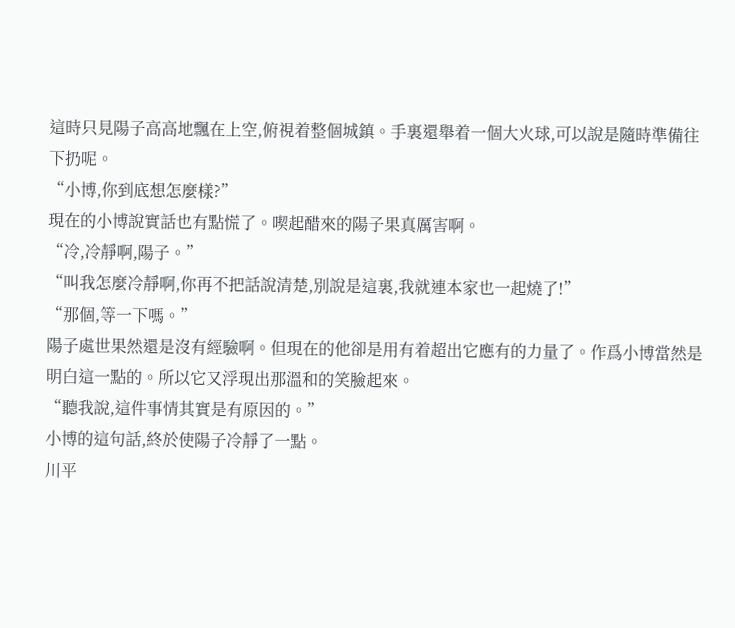這時只見陽子高高地飄在上空,俯視着整個城鎮。手裏還舉着一個大火球,可以說是隨時準備往下扔呢。
“小博,你到底想怎麼樣?”
現在的小博說實話也有點慌了。喫起醋來的陽子果真厲害啊。
“冷,冷靜啊,陽子。”
“叫我怎麼冷靜啊,你再不把話說清楚,別說是這裏,我就連本家也一起燒了!”
“那個,等一下嗎。”
陽子處世果然還是沒有經驗啊。但現在的他卻是用有着超出它應有的力量了。作爲小博當然是明白這一點的。所以它又浮現出那溫和的笑臉起來。
“聽我說,這件事情其實是有原因的。”
小博的這句話,終於使陽子冷靜了一點。
川平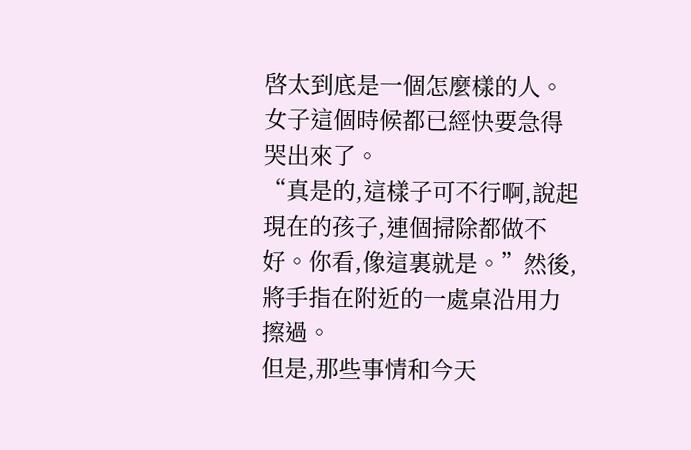啓太到底是一個怎麼樣的人。
女子這個時候都已經快要急得哭出來了。
“真是的,這樣子可不行啊,說起現在的孩子,連個掃除都做不好。你看,像這裏就是。”然後,將手指在附近的一處桌沿用力擦過。
但是,那些事情和今天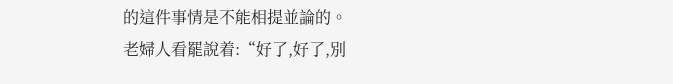的這件事情是不能相提並論的。
老婦人看罷說着:“好了,好了,別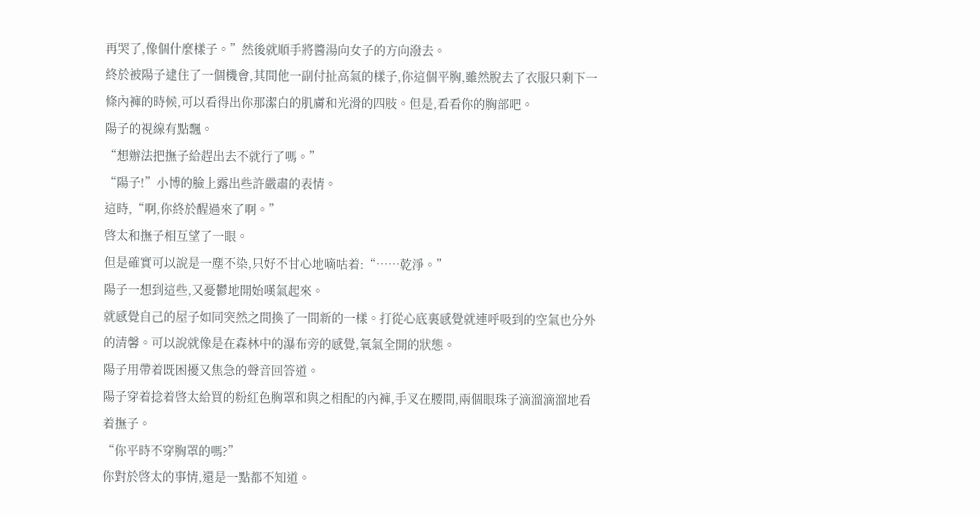再哭了,像個什麼樣子。”然後就順手將醬湯向女子的方向潑去。
終於被陽子逮住了一個機會,其間他一副付扯高氣的樣子,你這個平胸,雖然脫去了衣服只剩下一條內褲的時候,可以看得出你那潔白的肌膚和光滑的四肢。但是,看看你的胸部吧。
陽子的視線有點飄。
“想辦法把撫子給趕出去不就行了嗎。”
“陽子!”小博的臉上露出些許嚴肅的表情。
這時,“啊,你終於醒過來了啊。”
啓太和撫子相互望了一眼。
但是確實可以說是一塵不染,只好不甘心地嘀咕着:“……乾淨。”
陽子一想到這些,又憂鬱地開始嘆氣起來。
就感覺自己的屋子如同突然之間換了一間新的一樣。打從心底裏感覺就連呼吸到的空氣也分外的清馨。可以說就像是在森林中的瀑布旁的感覺,氧氣全開的狀態。
陽子用帶着既困擾又焦急的聲音回答道。
陽子穿着捻着啓太給買的粉紅色胸罩和與之相配的內褲,手叉在腰間,兩個眼珠子滴溜滴溜地看着撫子。
“你平時不穿胸罩的嗎?”
你對於啓太的事情,還是一點都不知道。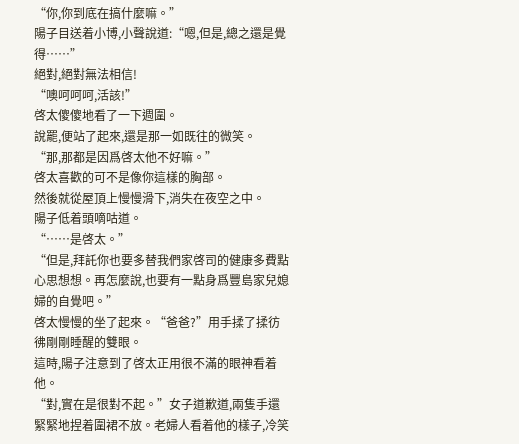“你,你到底在搞什麼嘛。”
陽子目送着小博,小聲說道:“嗯,但是,總之還是覺得……”
絕對,絕對無法相信!
“噢呵呵呵,活該!”
啓太傻傻地看了一下週圍。
說罷,便站了起來,還是那一如既往的微笑。
“那,那都是因爲啓太他不好嘛。”
啓太喜歡的可不是像你這樣的胸部。
然後就從屋頂上慢慢滑下,消失在夜空之中。
陽子低着頭嘀咕道。
“……是啓太。”
“但是,拜託你也要多替我們家啓司的健康多費點心思想想。再怎麼說,也要有一點身爲豐島家兒媳婦的自覺吧。”
啓太慢慢的坐了起來。“爸爸?”用手揉了揉彷彿剛剛睡醒的雙眼。
這時,陽子注意到了啓太正用很不滿的眼神看着他。
“對,實在是很對不起。”女子道歉道,兩隻手還緊緊地捏着圍裙不放。老婦人看着他的樣子,冷笑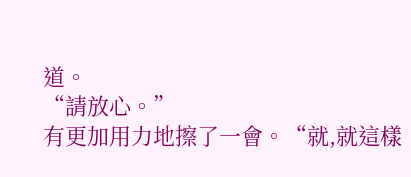道。
“請放心。”
有更加用力地擦了一會。“就,就這樣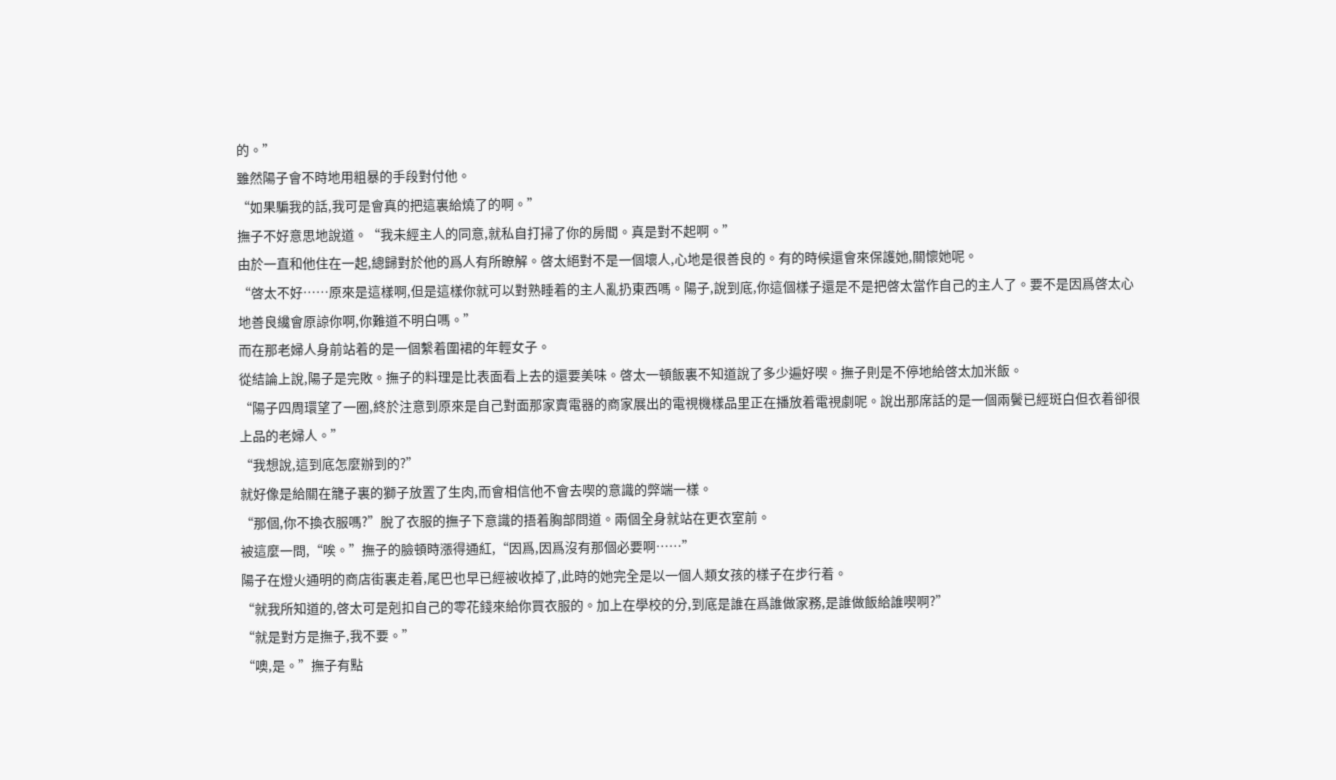的。”
雖然陽子會不時地用粗暴的手段對付他。
“如果騙我的話,我可是會真的把這裏給燒了的啊。”
撫子不好意思地說道。“我未經主人的同意,就私自打掃了你的房間。真是對不起啊。”
由於一直和他住在一起,總歸對於他的爲人有所瞭解。啓太絕對不是一個壞人,心地是很善良的。有的時候還會來保護她,關懷她呢。
“啓太不好……原來是這樣啊,但是這樣你就可以對熟睡着的主人亂扔東西嗎。陽子,說到底,你這個樣子還是不是把啓太當作自己的主人了。要不是因爲啓太心地善良纔會原諒你啊,你難道不明白嗎。”
而在那老婦人身前站着的是一個繫着圍裙的年輕女子。
從結論上說,陽子是完敗。撫子的料理是比表面看上去的還要美味。啓太一頓飯裏不知道說了多少遍好喫。撫子則是不停地給啓太加米飯。
“陽子四周環望了一圈,終於注意到原來是自己對面那家賣電器的商家展出的電視機樣品里正在播放着電視劇呢。說出那席話的是一個兩鬢已經斑白但衣着卻很上品的老婦人。”
“我想說,這到底怎麼辦到的?”
就好像是給關在籠子裏的獅子放置了生肉,而會相信他不會去喫的意識的弊端一樣。
“那個,你不換衣服嗎?”脫了衣服的撫子下意識的捂着胸部問道。兩個全身就站在更衣室前。
被這麼一問,“唉。”撫子的臉頓時漲得通紅,“因爲,因爲沒有那個必要啊……”
陽子在燈火通明的商店街裏走着,尾巴也早已經被收掉了,此時的她完全是以一個人類女孩的樣子在步行着。
“就我所知道的,啓太可是剋扣自己的零花錢來給你買衣服的。加上在學校的分,到底是誰在爲誰做家務,是誰做飯給誰喫啊?”
“就是對方是撫子,我不要。”
“噢,是。”撫子有點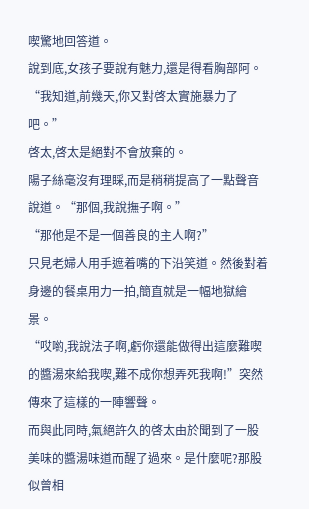喫驚地回答道。
說到底,女孩子要說有魅力,還是得看胸部阿。
“我知道,前幾天,你又對啓太實施暴力了吧。”
啓太,啓太是絕對不會放棄的。
陽子絲毫沒有理睬,而是稍稍提高了一點聲音說道。“那個,我說撫子啊。”
“那他是不是一個善良的主人啊?”
只見老婦人用手遮着嘴的下沿笑道。然後對着身邊的餐桌用力一拍,簡直就是一幅地獄繪景。
“哎喲,我說法子啊,虧你還能做得出這麼難喫的醬湯來給我喫,難不成你想弄死我啊!”突然傳來了這樣的一陣響聲。
而與此同時,氣絕許久的啓太由於聞到了一股美味的醬湯味道而醒了過來。是什麼呢?那股似曾相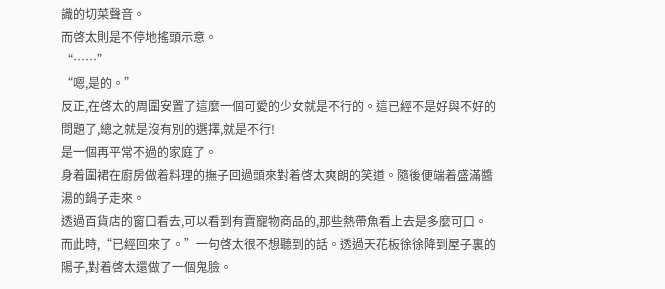識的切菜聲音。
而啓太則是不停地搖頭示意。
“……”
“嗯,是的。”
反正,在啓太的周圍安置了這麼一個可愛的少女就是不行的。這已經不是好與不好的問題了,總之就是沒有別的選擇,就是不行!
是一個再平常不過的家庭了。
身着圍裙在廚房做着料理的撫子回過頭來對着啓太爽朗的笑道。隨後便端着盛滿醬湯的鍋子走來。
透過百貨店的窗口看去,可以看到有賣寵物商品的,那些熱帶魚看上去是多麼可口。
而此時,“已經回來了。”一句啓太很不想聽到的話。透過天花板徐徐降到屋子裏的陽子,對着啓太還做了一個鬼臉。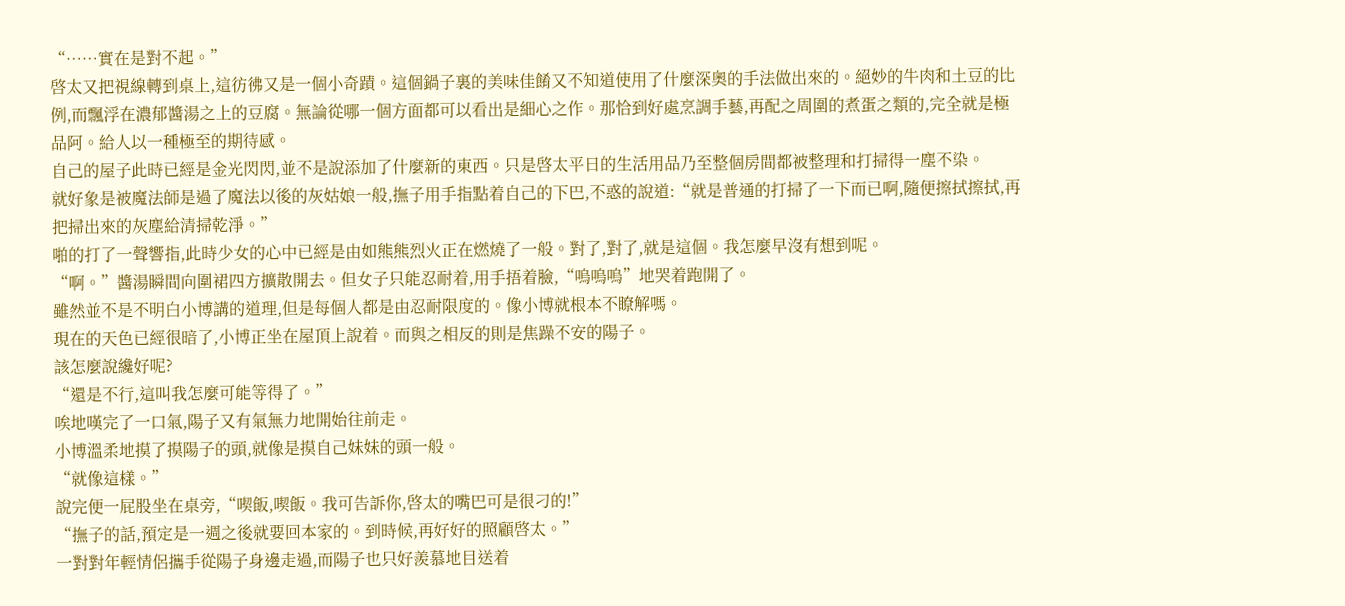“……實在是對不起。”
啓太又把視線轉到桌上,這彷彿又是一個小奇蹟。這個鍋子裏的美味佳餚又不知道使用了什麼深奧的手法做出來的。絕妙的牛肉和土豆的比例,而飄浮在濃郁醬湯之上的豆腐。無論從哪一個方面都可以看出是細心之作。那恰到好處烹調手藝,再配之周圍的煮蛋之類的,完全就是極品阿。給人以一種極至的期待感。
自己的屋子此時已經是金光閃閃,並不是說添加了什麼新的東西。只是啓太平日的生活用品乃至整個房間都被整理和打掃得一塵不染。
就好象是被魔法師是過了魔法以後的灰姑娘一般,撫子用手指點着自己的下巴,不惑的說道:“就是普通的打掃了一下而已啊,隨便擦拭擦拭,再把掃出來的灰塵給清掃乾淨。”
啪的打了一聲響指,此時少女的心中已經是由如熊熊烈火正在燃燒了一般。對了,對了,就是這個。我怎麼早沒有想到呢。
“啊。”醬湯瞬間向圍裙四方擴散開去。但女子只能忍耐着,用手捂着臉,“嗚嗚嗚”地哭着跑開了。
雖然並不是不明白小博講的道理,但是每個人都是由忍耐限度的。像小博就根本不瞭解嗎。
現在的天色已經很暗了,小博正坐在屋頂上說着。而與之相反的則是焦躁不安的陽子。
該怎麼說纔好呢?
“還是不行,這叫我怎麼可能等得了。”
唉地嘆完了一口氣,陽子又有氣無力地開始往前走。
小博溫柔地摸了摸陽子的頭,就像是摸自己妹妹的頭一般。
“就像這樣。”
說完便一屁股坐在桌旁,“喫飯,喫飯。我可告訴你,啓太的嘴巴可是很刁的!”
“撫子的話,預定是一週之後就要回本家的。到時候,再好好的照顧啓太。”
一對對年輕情侶攜手從陽子身邊走過,而陽子也只好羨慕地目送着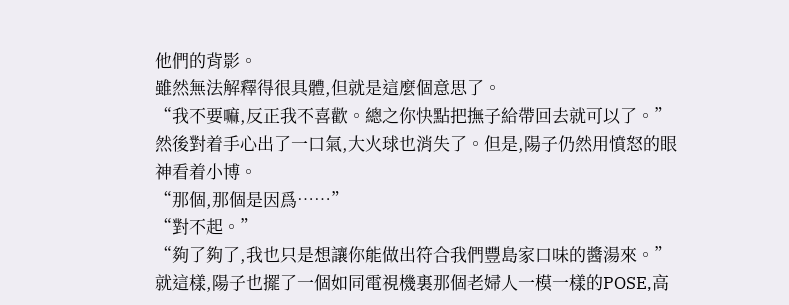他們的背影。
雖然無法解釋得很具體,但就是這麼個意思了。
“我不要嘛,反正我不喜歡。總之你快點把撫子給帶回去就可以了。”
然後對着手心出了一口氣,大火球也消失了。但是,陽子仍然用憤怒的眼神看着小博。
“那個,那個是因爲……”
“對不起。”
“夠了夠了,我也只是想讓你能做出符合我們豐島家口味的醬湯來。”
就這樣,陽子也擺了一個如同電視機裏那個老婦人一模一樣的POSE,高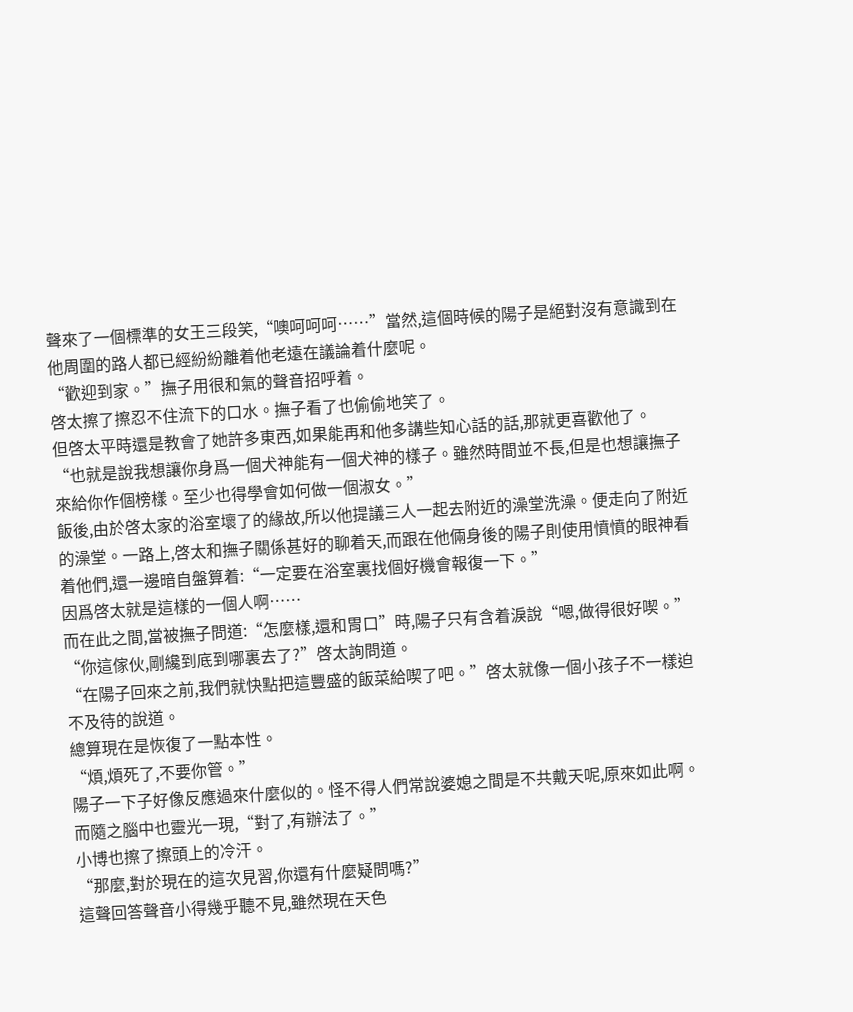聲來了一個標準的女王三段笑,“噢呵呵呵……”當然,這個時候的陽子是絕對沒有意識到在他周圍的路人都已經紛紛離着他老遠在議論着什麼呢。
“歡迎到家。”撫子用很和氣的聲音招呼着。
啓太擦了擦忍不住流下的口水。撫子看了也偷偷地笑了。
但啓太平時還是教會了她許多東西,如果能再和他多講些知心話的話,那就更喜歡他了。
“也就是說我想讓你身爲一個犬神能有一個犬神的樣子。雖然時間並不長,但是也想讓撫子來給你作個榜樣。至少也得學會如何做一個淑女。”
飯後,由於啓太家的浴室壞了的緣故,所以他提議三人一起去附近的澡堂洗澡。便走向了附近的澡堂。一路上,啓太和撫子關係甚好的聊着天,而跟在他倆身後的陽子則使用憤憤的眼神看着他們,還一邊暗自盤算着:“一定要在浴室裏找個好機會報復一下。”
因爲啓太就是這樣的一個人啊……
而在此之間,當被撫子問道:“怎麼樣,還和胃口”時,陽子只有含着淚說“嗯,做得很好喫。”
“你這傢伙,剛纔到底到哪裏去了?”啓太詢問道。
“在陽子回來之前,我們就快點把這豐盛的飯菜給喫了吧。”啓太就像一個小孩子不一樣迫不及待的說道。
總算現在是恢復了一點本性。
“煩,煩死了,不要你管。”
陽子一下子好像反應過來什麼似的。怪不得人們常說婆媳之間是不共戴天呢,原來如此啊。而隨之腦中也靈光一現,“對了,有辦法了。”
小博也擦了擦頭上的冷汗。
“那麼,對於現在的這次見習,你還有什麼疑問嗎?”
這聲回答聲音小得幾乎聽不見,雖然現在天色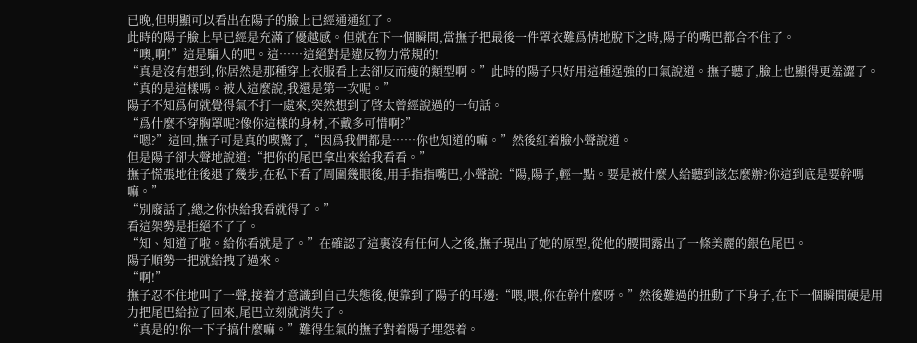已晚,但明顯可以看出在陽子的臉上已經通通紅了。
此時的陽子臉上早已經是充滿了優越感。但就在下一個瞬間,當撫子把最後一件罩衣難爲情地脫下之時,陽子的嘴巴都合不住了。
“噢,啊!”這是騙人的吧。這……這絕對是違反物力常規的!
“真是沒有想到,你居然是那種穿上衣服看上去卻反而瘦的類型啊。”此時的陽子只好用這種逞強的口氣說道。撫子聽了,臉上也顯得更羞澀了。
“真的是這樣嗎。被人這麼說,我還是第一次呢。”
陽子不知爲何就覺得氣不打一處來,突然想到了啓太曾經說過的一句話。
“爲什麼不穿胸罩呢?像你這樣的身材,不戴多可惜啊?”
“嗯?”這回,撫子可是真的喫驚了,“因爲我們都是……你也知道的嘛。”然後紅着臉小聲說道。
但是陽子卻大聲地說道:“把你的尾巴拿出來給我看看。”
撫子慌張地往後退了幾步,在私下看了周圍幾眼後,用手指指嘴巴,小聲說:“陽,陽子,輕一點。要是被什麼人給聽到該怎麼辦?你這到底是要幹嗎嘛。”
“別廢話了,總之你快給我看就得了。”
看這架勢是拒絕不了了。
“知、知道了啦。給你看就是了。”在確認了這裏沒有任何人之後,撫子現出了她的原型,從他的腰間露出了一條美麗的銀色尾巴。
陽子順勢一把就給拽了過來。
“啊!”
撫子忍不住地叫了一聲,接着才意識到自己失態後,便靠到了陽子的耳邊:“喂,喂,你在幹什麼呀。”然後難過的扭動了下身子,在下一個瞬間硬是用力把尾巴給拉了回來,尾巴立刻就消失了。
“真是的!你一下子搞什麼嘛。”難得生氣的撫子對着陽子埋怨着。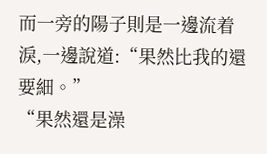而一旁的陽子則是一邊流着淚,一邊說道:“果然比我的還要細。”
“果然還是澡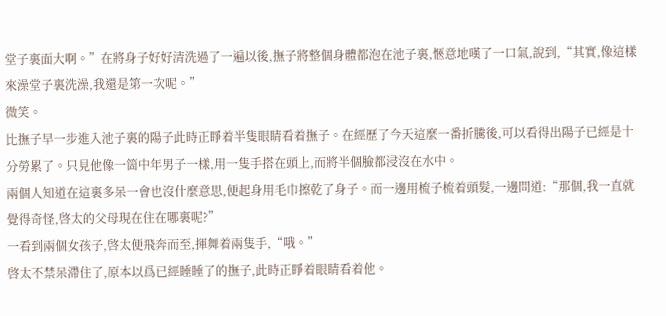堂子裏面大啊。”在將身子好好清洗過了一遍以後,撫子將整個身體都泡在池子裏,愜意地嘆了一口氣,說到,“其實,像這樣來澡堂子裏洗澡,我還是第一次呢。”
微笑。
比撫子早一步進入池子裏的陽子此時正睜着半隻眼睛看着撫子。在經歷了今天這麼一番折騰後,可以看得出陽子已經是十分勞累了。只見他像一箇中年男子一樣,用一隻手搭在頭上,而將半個臉都浸沒在水中。
兩個人知道在這裏多呆一會也沒什麼意思,便起身用毛巾擦乾了身子。而一邊用梳子梳着頭髮,一邊問道:“那個,我一直就覺得奇怪,啓太的父母現在住在哪裏呢?”
一看到兩個女孩子,啓太便飛奔而至,揮舞着兩隻手,“哦。”
啓太不禁呆滯住了,原本以爲已經睡睡了的撫子,此時正睜着眼睛看着他。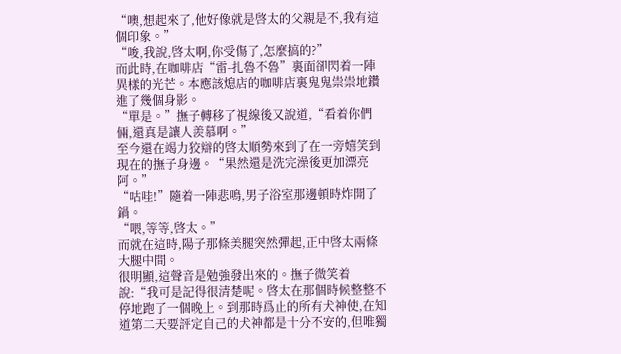“噢,想起來了,他好像就是啓太的父親是不,我有這個印象。”
“唆,我說,啓太啊,你受傷了,怎麼搞的?”
而此時,在咖啡店“雷-扎魯不魯”裏面卻閃着一陣異樣的光芒。本應該熄店的咖啡店裏鬼鬼祟祟地鑽進了幾個身影。
“單是。”撫子轉移了視線後又說道,“看着你們倆,還真是讓人羨慕啊。”
至今還在竭力狡辯的啓太順勢來到了在一旁嬉笑到現在的撫子身邊。“果然還是洗完澡後更加漂亮阿。”
“咕哇!”隨着一陣悲鳴,男子浴室那邊頓時炸開了鍋。
“喂,等等,啓太。”
而就在這時,陽子那條美腿突然彈起,正中啓太兩條大腿中間。
很明顯,這聲音是勉強發出來的。撫子微笑着說:“我可是記得很清楚呢。啓太在那個時候整整不停地跑了一個晚上。到那時爲止的所有犬神使,在知道第二天要評定自己的犬神都是十分不安的,但唯獨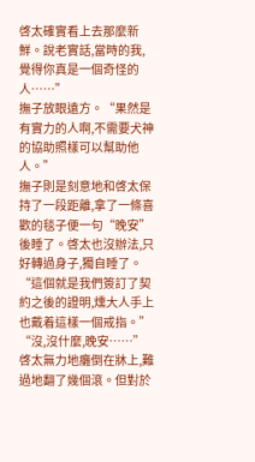啓太確實看上去那麼新鮮。說老實話,當時的我,覺得你真是一個奇怪的人……”
撫子放眼遠方。“果然是有實力的人啊,不需要犬神的協助照樣可以幫助他人。”
撫子則是刻意地和啓太保持了一段距離,拿了一條喜歡的毯子便一句“晚安”後睡了。啓太也沒辦法,只好轉過身子,獨自睡了。
“這個就是我們簽訂了契約之後的證明,燻大人手上也戴着這樣一個戒指。”
“沒,沒什麼,晚安……”
啓太無力地癱倒在牀上,難過地翻了幾個滾。但對於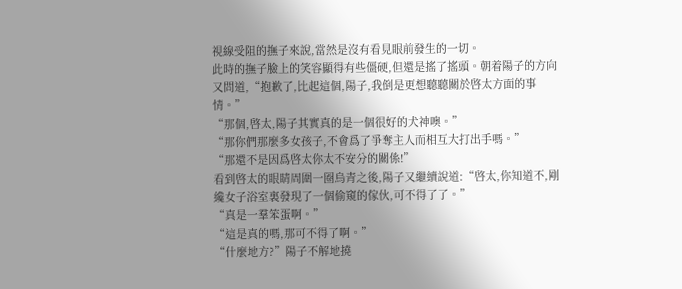視線受阻的撫子來說,當然是沒有看見眼前發生的一切。
此時的撫子臉上的笑容顯得有些僵硬,但還是搖了搖頭。朝着陽子的方向又問道,“抱歉了,比起這個,陽子,我倒是更想聽聽關於啓太方面的事情。”
“那個,啓太,陽子其實真的是一個很好的犬神噢。”
“那你們那麼多女孩子,不會爲了爭奪主人而相互大打出手嗎。”
“那還不是因爲啓太你太不安分的關係!”
看到啓太的眼睛周圍一圈烏青之後,陽子又繼續說道:“啓太,你知道不,剛纔女子浴室裏發現了一個偷窺的傢伙,可不得了了。”
“真是一羣笨蛋啊。”
“這是真的嗎,那可不得了啊。”
“什麼地方?”陽子不解地撓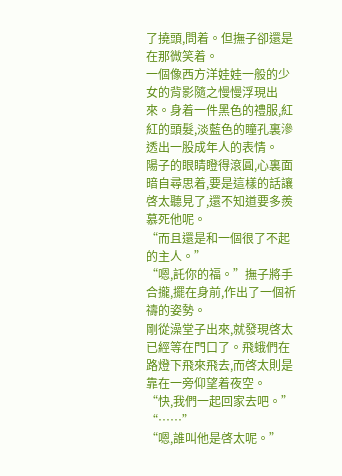了撓頭,問着。但撫子卻還是在那微笑着。
一個像西方洋娃娃一般的少女的背影隨之慢慢浮現出來。身着一件黑色的禮服,紅紅的頭髮,淡藍色的瞳孔裏滲透出一股成年人的表情。
陽子的眼睛瞪得滾圓,心裏面暗自尋思着,要是這樣的話讓啓太聽見了,還不知道要多羨慕死他呢。
“而且還是和一個很了不起的主人。”
“嗯,託你的福。”撫子將手合攏,擺在身前,作出了一個祈禱的姿勢。
剛從澡堂子出來,就發現啓太已經等在門口了。飛蛾們在路燈下飛來飛去,而啓太則是靠在一旁仰望着夜空。
“快,我們一起回家去吧。”
“……”
“嗯,誰叫他是啓太呢。”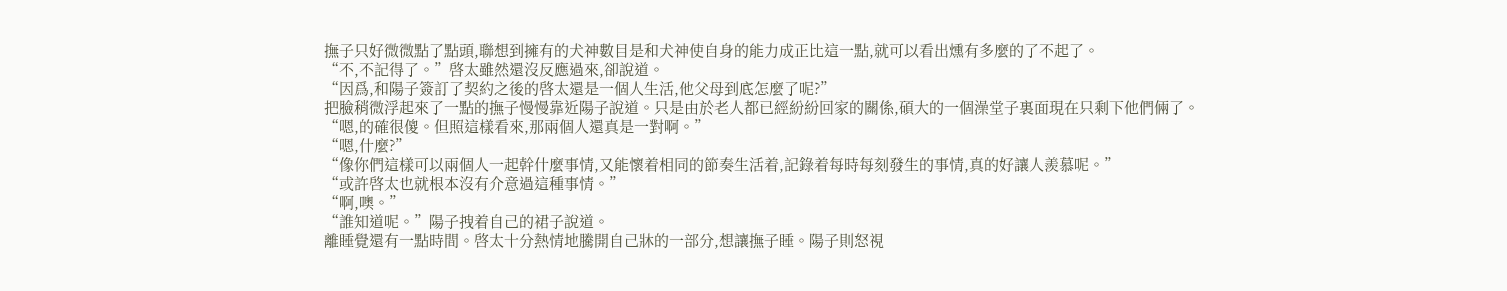撫子只好微微點了點頭,聯想到擁有的犬神數目是和犬神使自身的能力成正比這一點,就可以看出燻有多麼的了不起了。
“不,不記得了。”啓太雖然還沒反應過來,卻說道。
“因爲,和陽子簽訂了契約之後的啓太還是一個人生活,他父母到底怎麼了呢?”
把臉稍微浮起來了一點的撫子慢慢靠近陽子說道。只是由於老人都已經紛紛回家的關係,碩大的一個澡堂子裏面現在只剩下他們倆了。
“嗯,的確很傻。但照這樣看來,那兩個人還真是一對啊。”
“嗯,什麼?”
“像你們這樣可以兩個人一起幹什麼事情,又能懷着相同的節奏生活着,記錄着每時每刻發生的事情,真的好讓人羨慕呢。”
“或許啓太也就根本沒有介意過這種事情。”
“啊,噢。”
“誰知道呢。”陽子拽着自己的裙子說道。
離睡覺還有一點時間。啓太十分熱情地騰開自己牀的一部分,想讓撫子睡。陽子則怒視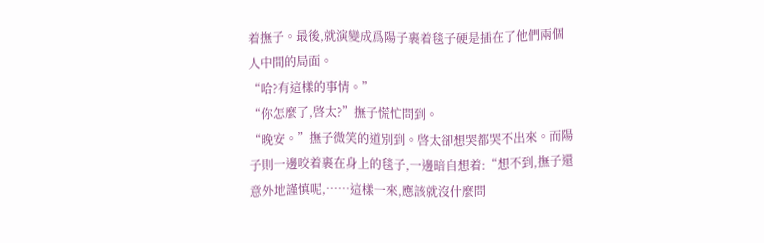着撫子。最後,就演變成爲陽子裹着毯子硬是插在了他們兩個人中間的局面。
“哈?有這樣的事情。”
“你怎麼了,啓太?”撫子慌忙問到。
“晚安。”撫子微笑的道別到。啓太卻想哭都哭不出來。而陽子則一邊咬着裹在身上的毯子,一邊暗自想着:“想不到,撫子還意外地謹慎呢,……這樣一來,應該就沒什麼問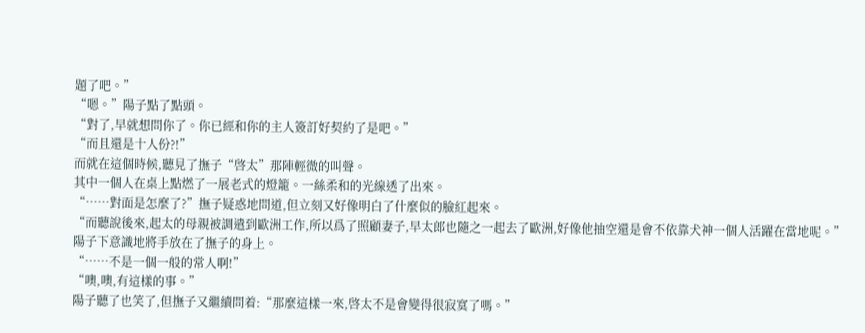題了吧。”
“嗯。”陽子點了點頭。
“對了,早就想問你了。你已經和你的主人簽訂好契約了是吧。”
“而且還是十人份?!”
而就在這個時候,聽見了撫子“啓太”那陣輕微的叫聲。
其中一個人在桌上點燃了一展老式的燈籠。一絲柔和的光線透了出來。
“……對面是怎麼了?”撫子疑惑地問道,但立刻又好像明白了什麼似的臉紅起來。
“而聽說後來,起太的母親被調遣到歐洲工作,所以爲了照顧妻子,早太郎也隨之一起去了歐洲,好像他抽空還是會不依靠犬神一個人活躍在當地呢。”
陽子下意識地將手放在了撫子的身上。
“……不是一個一般的常人啊!”
“噢,噢,有這樣的事。”
陽子聽了也笑了,但撫子又繼續問着:“那麼這樣一來,啓太不是會變得很寂寞了嗎。”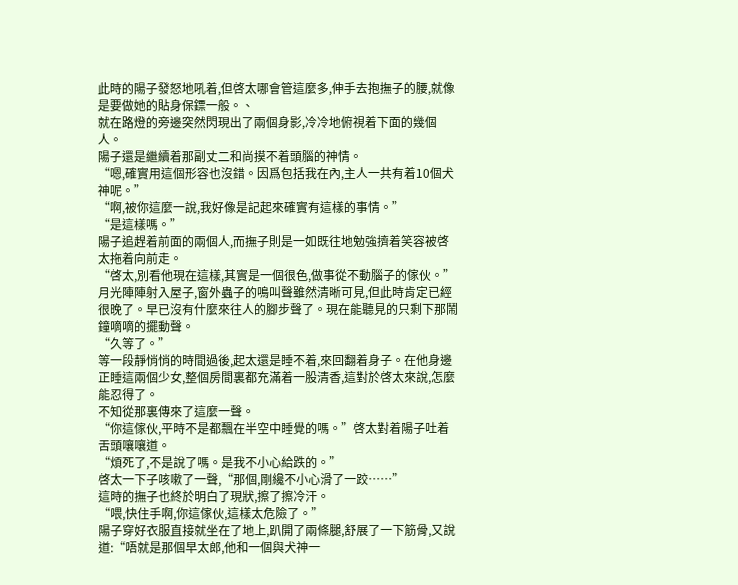此時的陽子發怒地吼着,但啓太哪會管這麼多,伸手去抱撫子的腰,就像是要做她的貼身保鏢一般。、
就在路燈的旁邊突然閃現出了兩個身影,冷冷地俯視着下面的幾個人。
陽子還是繼續着那副丈二和尚摸不着頭腦的神情。
“嗯,確實用這個形容也沒錯。因爲包括我在內,主人一共有着10個犬神呢。”
“啊,被你這麼一說,我好像是記起來確實有這樣的事情。”
“是這樣嗎。”
陽子追趕着前面的兩個人,而撫子則是一如既往地勉強擠着笑容被啓太拖着向前走。
“啓太,別看他現在這樣,其實是一個很色,做事從不動腦子的傢伙。”
月光陣陣射入屋子,窗外蟲子的鳴叫聲雖然清晰可見,但此時肯定已經很晚了。早已沒有什麼來往人的腳步聲了。現在能聽見的只剩下那鬧鐘嘀嘀的擺動聲。
“久等了。”
等一段靜悄悄的時間過後,起太還是睡不着,來回翻着身子。在他身邊正睡這兩個少女,整個房間裏都充滿着一股清香,這對於啓太來說,怎麼能忍得了。
不知從那裏傳來了這麼一聲。
“你這傢伙,平時不是都飄在半空中睡覺的嗎。”啓太對着陽子吐着舌頭嚷嚷道。
“煩死了,不是說了嗎。是我不小心給跌的。”
啓太一下子咳嗽了一聲,“那個,剛纔不小心滑了一跤……”
這時的撫子也終於明白了現狀,擦了擦冷汗。
“喂,快住手啊,你這傢伙,這樣太危險了。”
陽子穿好衣服直接就坐在了地上,趴開了兩條腿,舒展了一下筋骨,又說道:“唔就是那個早太郎,他和一個與犬神一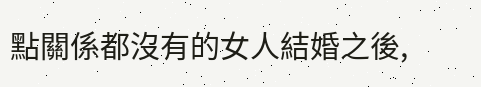點關係都沒有的女人結婚之後,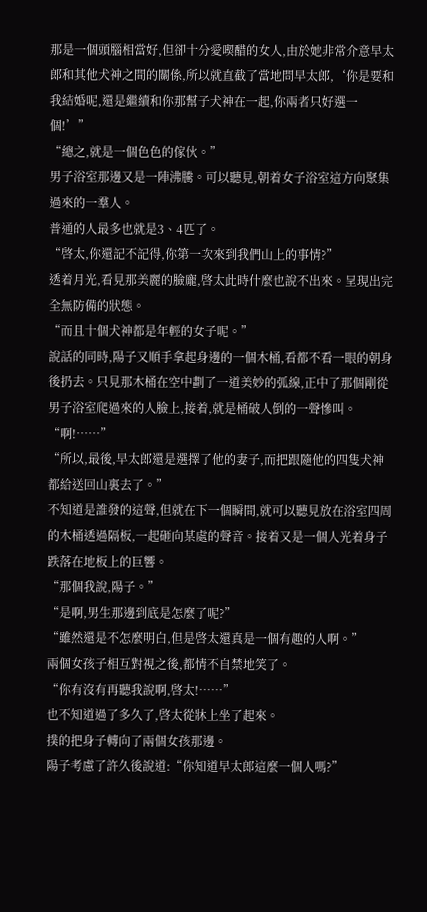那是一個頭腦相當好,但卻十分愛喫醋的女人,由於她非常介意早太郎和其他犬神之間的關係,所以就直截了當地問早太郎,‘你是要和我結婚呢,還是繼續和你那幫子犬神在一起,你兩者只好選一個!’”
“總之,就是一個色色的傢伙。”
男子浴室那邊又是一陣沸騰。可以聽見,朝着女子浴室這方向聚集過來的一羣人。
普通的人最多也就是3、4匹了。
“啓太,你還記不記得,你第一次來到我們山上的事情?”
透着月光,看見那美麗的臉龐,啓太此時什麼也說不出來。呈現出完全無防備的狀態。
“而且十個犬神都是年輕的女子呢。”
說話的同時,陽子又順手拿起身邊的一個木桶,看都不看一眼的朝身後扔去。只見那木桶在空中劃了一道美妙的弧線,正中了那個剛從男子浴室爬過來的人臉上,接着,就是桶破人倒的一聲慘叫。“啊!……”
“所以,最後,早太郎還是選擇了他的妻子,而把跟隨他的四隻犬神都給送回山裏去了。”
不知道是誰發的這聲,但就在下一個瞬間,就可以聽見放在浴室四周的木桶透過隔板,一起砸向某處的聲音。接着又是一個人光着身子跌落在地板上的巨響。
“那個我說,陽子。”
“是啊,男生那邊到底是怎麼了呢?”
“雖然還是不怎麼明白,但是啓太還真是一個有趣的人啊。”
兩個女孩子相互對視之後,都情不自禁地笑了。
“你有沒有再聽我說啊,啓太!……”
也不知道過了多久了,啓太從牀上坐了起來。
撲的把身子轉向了兩個女孩那邊。
陽子考慮了許久後說道:“你知道早太郎這麼一個人嗎?”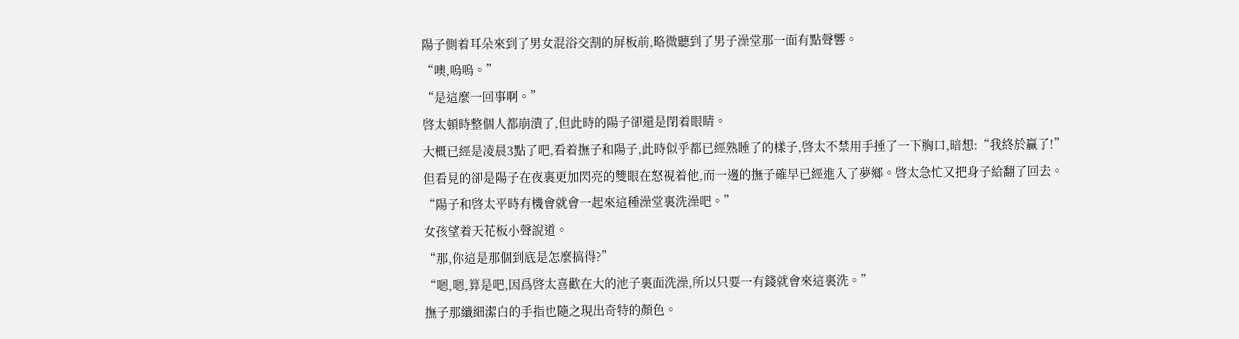陽子側着耳朵來到了男女混浴交割的屏板前,略微聽到了男子澡堂那一面有點聲響。
“噢,嗚嗚。”
“是這麼一回事啊。”
啓太頓時整個人都崩潰了,但此時的陽子卻還是閉着眼睛。
大概已經是凌晨3點了吧,看着撫子和陽子,此時似乎都已經熟睡了的樣子,啓太不禁用手捶了一下胸口,暗想:“我終於贏了!”
但看見的卻是陽子在夜裏更加閃亮的雙眼在怒視着他,而一邊的撫子確早已經進入了夢鄉。啓太急忙又把身子給翻了回去。
“陽子和啓太平時有機會就會一起來這種澡堂裏洗澡吧。”
女孩望着天花板小聲說道。
“那,你這是那個到底是怎麼搞得?”
“嗯,嗯,算是吧,因爲啓太喜歡在大的池子裏面洗澡,所以只要一有錢就會來這裏洗。”
撫子那纖細潔白的手指也隨之現出奇特的顏色。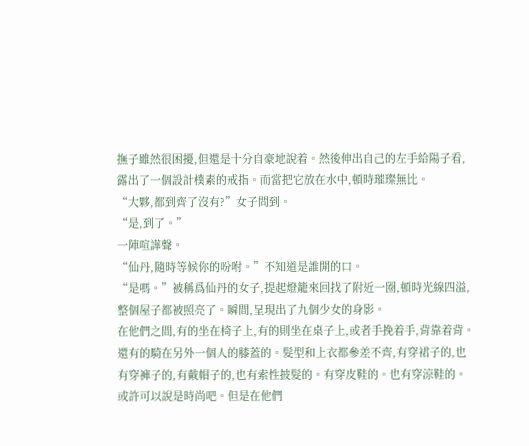撫子雖然很困擾,但還是十分自豪地說着。然後伸出自己的左手給陽子看,露出了一個設計樸素的戒指。而當把它放在水中,頓時璀璨無比。
“大夥,都到齊了沒有?”女子問到。
“是,到了。”
一陣喧譁聲。
“仙丹,隨時等候你的吩咐。”不知道是誰開的口。
“是嗎。”被稱爲仙丹的女子,提起燈籠來回找了附近一圈,頓時光線四溢,整個屋子都被照亮了。瞬間,呈現出了九個少女的身影。
在他們之間,有的坐在椅子上,有的則坐在桌子上,或者手挽着手,背靠着背。還有的騎在另外一個人的膝蓋的。髮型和上衣都參差不齊,有穿裙子的,也有穿褲子的,有戴帽子的,也有索性披髮的。有穿皮鞋的。也有穿涼鞋的。
或許可以說是時尚吧。但是在他們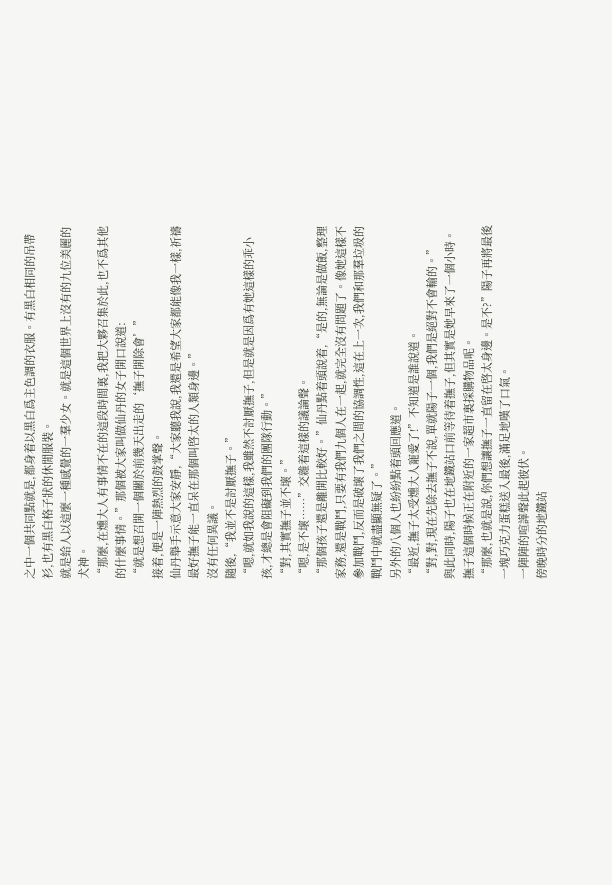之中一個共同點就是,都身着以黑白爲主色調的衣服。有黑白相同的吊帶衫,也有黑白格子狀的休閒服裝。
就是給人以這麼一種感覺的一羣少女。就是這個世界上沒有的九位美麗的犬神。
“那麼,在燻大人有事情不在的這段時間裏,我把大夥召集於此,也不爲其他的什麼事情。”那個被大家叫做仙丹的女子開口說道:
“就是想召開一個關於前幾天出走的‘撫子開除會’”
接着,便是一陣熱烈的鼓掌聲。
仙丹舉手示意大家安靜,“大家聽我說,我還是希望大家都能像我一樣,祈禱最好撫子能一直呆在那個叫啓太的人類身邊。”
沒有任何異議。
隨後,“我並不是討厭撫子。”
“嗯,就如我說的這樣,我雖然不討厭撫子,但是就是因爲有她這樣的乖小孩,才總是會阻礙到我們的團隊行動。”
“對,其實撫子並不壞。”
“嗯,是不壞……”交雜着這樣的議論聲。
“那個孩子還是離開比較好。”仙丹點着頭說着,“是的,無論是做飯,整理家務,還是戰鬥,只要有我們九個人在一起,就完全沒有問題了。像她這樣不參加戰鬥,反而是破壞了我們之間的協調性,這在上一次,我們和那羣垃圾的戰鬥中就盡顯無疑了。”
另外的八個人也紛紛點着頭回應道。
“最近,撫子太受燻大人寵愛了!”不知道是誰說道。
“對,對,現在先除去撫子不說,單就陽子一個,我們是絕對不會輸的。”
與此同時,陽子也在地鐵站口前等待着撫子,但其實是她早來了一個小時。撫子這個時候正在附近的一家超市裏採購物品呢。
“那麼,也就是說,你們想讓撫子一直留在啓太身邊。是不?”陽子再將最後一塊巧克力蛋糕送入最後,滿足地嘆了口氣。
一陣陣的喧譁聲此起彼伏。
傍晚時分的地鐵站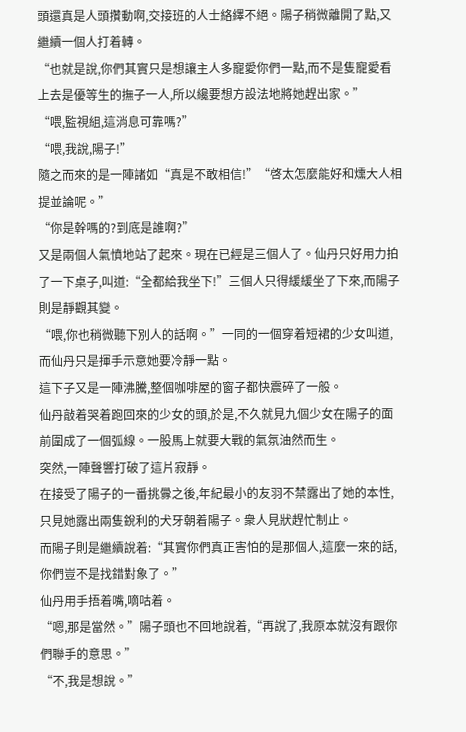頭還真是人頭攢動啊,交接班的人士絡繹不絕。陽子稍微離開了點,又繼續一個人打着轉。
“也就是說,你們其實只是想讓主人多寵愛你們一點,而不是隻寵愛看上去是優等生的撫子一人,所以纔要想方設法地將她趕出家。”
“喂,監視組,這消息可靠嗎?”
“喂,我說,陽子!”
隨之而來的是一陣諸如“真是不敢相信!”“啓太怎麼能好和燻大人相提並論呢。”
“你是幹嗎的?到底是誰啊?”
又是兩個人氣憤地站了起來。現在已經是三個人了。仙丹只好用力拍了一下桌子,叫道:“全都給我坐下!”三個人只得緩緩坐了下來,而陽子則是靜觀其變。
“喂,你也稍微聽下別人的話啊。”一同的一個穿着短裙的少女叫道,而仙丹只是揮手示意她要冷靜一點。
這下子又是一陣沸騰,整個咖啡屋的窗子都快震碎了一般。
仙丹敲着哭着跑回來的少女的頭,於是,不久就見九個少女在陽子的面前圍成了一個弧線。一股馬上就要大戰的氣氛油然而生。
突然,一陣聲響打破了這片寂靜。
在接受了陽子的一番挑釁之後,年紀最小的友羽不禁露出了她的本性,只見她露出兩隻銳利的犬牙朝着陽子。衆人見狀趕忙制止。
而陽子則是繼續說着:“其實你們真正害怕的是那個人,這麼一來的話,你們豈不是找錯對象了。”
仙丹用手捂着嘴,嘀咕着。
“嗯,那是當然。”陽子頭也不回地說着,“再說了,我原本就沒有跟你們聯手的意思。”
“不,我是想說。”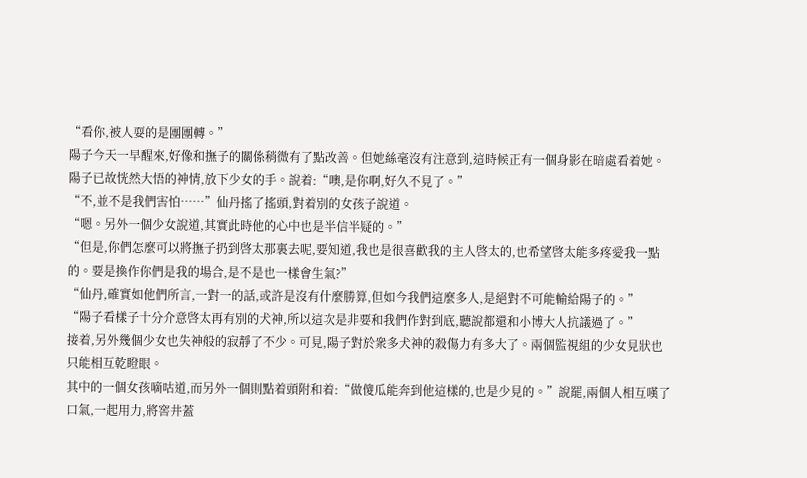“看你,被人耍的是團團轉。”
陽子今天一早醒來,好像和撫子的關係稍微有了點改善。但她絲毫沒有注意到,這時候正有一個身影在暗處看着她。
陽子已故恍然大悟的神情,放下少女的手。說着:“噢,是你啊,好久不見了。”
“不,並不是我們害怕……”仙丹搖了搖頭,對着別的女孩子說道。
“嗯。另外一個少女說道,其實此時他的心中也是半信半疑的。”
“但是,你們怎麼可以將撫子扔到啓太那裏去呢,要知道,我也是很喜歡我的主人啓太的,也希望啓太能多疼愛我一點的。要是換作你們是我的場合,是不是也一樣會生氣?”
“仙丹,確實如他們所言,一對一的話,或許是沒有什麼勝算,但如今我們這麼多人,是絕對不可能輸給陽子的。”
“陽子看樣子十分介意啓太再有別的犬神,所以這次是非要和我們作對到底,聽說都還和小博大人抗議過了。”
接着,另外幾個少女也失神般的寂靜了不少。可見,陽子對於衆多犬神的殺傷力有多大了。兩個監視組的少女見狀也只能相互乾瞪眼。
其中的一個女孩嘀咕道,而另外一個則點着頭附和着:“做傻瓜能奔到他這樣的,也是少見的。”說罷,兩個人相互嘆了口氣,一起用力,將窖井蓋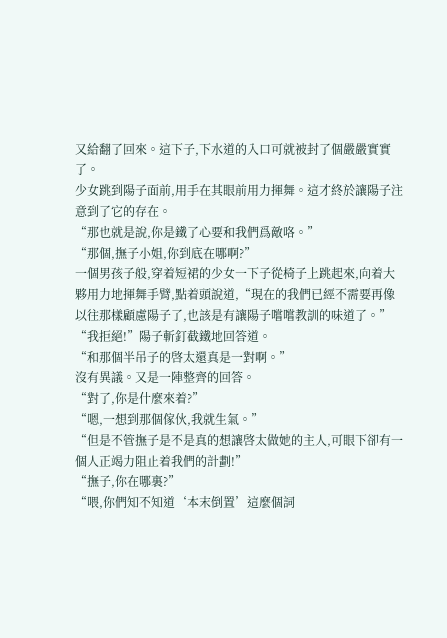又給翻了回來。這下子,下水道的入口可就被封了個嚴嚴實實了。
少女跳到陽子面前,用手在其眼前用力揮舞。這才終於讓陽子注意到了它的存在。
“那也就是說,你是鐵了心要和我們爲敵咯。”
“那個,撫子小姐,你到底在哪啊?”
一個男孩子般,穿着短裙的少女一下子從椅子上跳起來,向着大夥用力地揮舞手臂,點着頭說道,“現在的我們已經不需要再像以往那樣顧慮陽子了,也該是有讓陽子嚐嚐教訓的味道了。”
“我拒絕!”陽子斬釘截鐵地回答道。
“和那個半吊子的啓太還真是一對啊。”
沒有異議。又是一陣整齊的回答。
“對了,你是什麼來着?”
“嗯,一想到那個傢伙,我就生氣。”
“但是不管撫子是不是真的想讓啓太做她的主人,可眼下卻有一個人正竭力阻止着我們的計劃!”
“撫子,你在哪裏?”
“喂,你們知不知道‘本末倒置’這麼個詞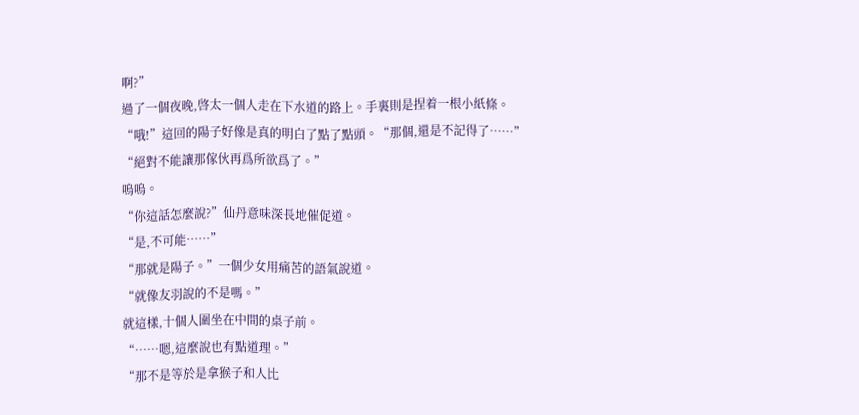啊?”
過了一個夜晚,啓太一個人走在下水道的路上。手裏則是捏着一根小紙條。
“哦!”這回的陽子好像是真的明白了點了點頭。“那個,還是不記得了……”
“絕對不能讓那傢伙再爲所欲爲了。”
嗚嗚。
“你這話怎麼說?”仙丹意味深長地催促道。
“是,不可能……”
“那就是陽子。”一個少女用痛苦的語氣說道。
“就像友羽說的不是嗎。”
就這樣,十個人圍坐在中間的桌子前。
“……嗯,這麼說也有點道理。”
“那不是等於是拿猴子和人比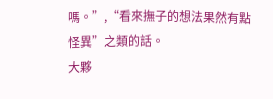嗎。”,“看來撫子的想法果然有點怪異”之類的話。
大夥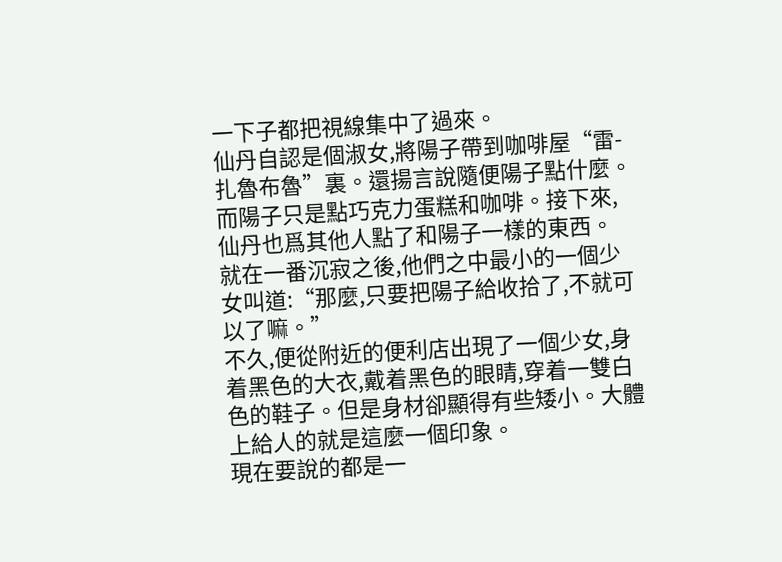一下子都把視線集中了過來。
仙丹自認是個淑女,將陽子帶到咖啡屋“雷-扎魯布魯”裏。還揚言說隨便陽子點什麼。而陽子只是點巧克力蛋糕和咖啡。接下來,仙丹也爲其他人點了和陽子一樣的東西。
就在一番沉寂之後,他們之中最小的一個少女叫道:“那麼,只要把陽子給收拾了,不就可以了嘛。”
不久,便從附近的便利店出現了一個少女,身着黑色的大衣,戴着黑色的眼睛,穿着一雙白色的鞋子。但是身材卻顯得有些矮小。大體上給人的就是這麼一個印象。
現在要說的都是一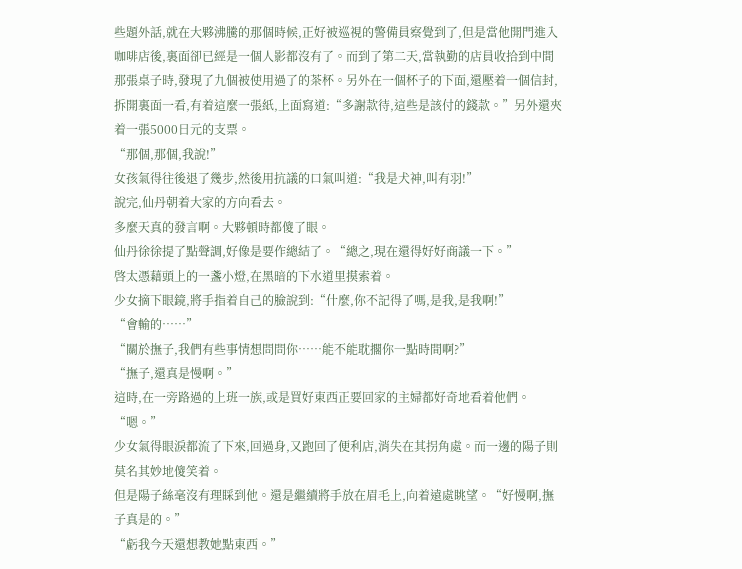些題外話,就在大夥沸騰的那個時候,正好被巡視的警備員察覺到了,但是當他開門進入咖啡店後,裏面卻已經是一個人影都沒有了。而到了第二天,當執勤的店員收拾到中間那張桌子時,發現了九個被使用過了的茶杯。另外在一個杯子的下面,還壓着一個信封,拆開裏面一看,有着這麼一張紙,上面寫道:“多謝款待,這些是該付的錢款。”另外還夾着一張5000日元的支票。
“那個,那個,我說!”
女孩氣得往後退了幾步,然後用抗議的口氣叫道:“我是犬神,叫有羽!”
說完,仙丹朝着大家的方向看去。
多麼天真的發言啊。大夥頓時都傻了眼。
仙丹徐徐提了點聲調,好像是要作總結了。“總之,現在還得好好商議一下。”
啓太憑藉頭上的一盞小燈,在黑暗的下水道里摸索着。
少女摘下眼鏡,將手指着自己的臉說到:“什麼,你不記得了嗎,是我,是我啊!”
“會輸的……”
“關於撫子,我們有些事情想問問你……能不能耽擱你一點時間啊?”
“撫子,還真是慢啊。”
這時,在一旁路過的上班一族,或是買好東西正要回家的主婦都好奇地看着他們。
“嗯。”
少女氣得眼淚都流了下來,回過身,又跑回了便利店,消失在其拐角處。而一邊的陽子則莫名其妙地傻笑着。
但是陽子絲毫沒有理睬到他。還是繼續將手放在眉毛上,向着遠處眺望。“好慢啊,撫子真是的。”
“虧我今天還想教她點東西。”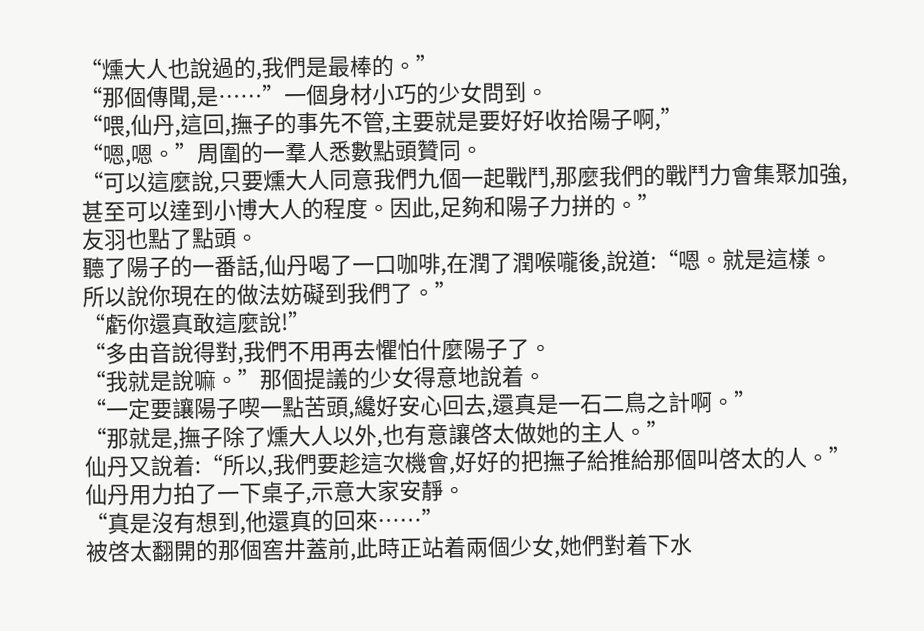“燻大人也說過的,我們是最棒的。”
“那個傳聞,是……”一個身材小巧的少女問到。
“喂,仙丹,這回,撫子的事先不管,主要就是要好好收拾陽子啊,”
“嗯,嗯。”周圍的一羣人悉數點頭贊同。
“可以這麼說,只要燻大人同意我們九個一起戰鬥,那麼我們的戰鬥力會集聚加強,甚至可以達到小博大人的程度。因此,足夠和陽子力拼的。”
友羽也點了點頭。
聽了陽子的一番話,仙丹喝了一口咖啡,在潤了潤喉嚨後,說道:“嗯。就是這樣。所以說你現在的做法妨礙到我們了。”
“虧你還真敢這麼說!”
“多由音說得對,我們不用再去懼怕什麼陽子了。
“我就是說嘛。”那個提議的少女得意地說着。
“一定要讓陽子喫一點苦頭,纔好安心回去,還真是一石二鳥之計啊。”
“那就是,撫子除了燻大人以外,也有意讓啓太做她的主人。”
仙丹又說着:“所以,我們要趁這次機會,好好的把撫子給推給那個叫啓太的人。”
仙丹用力拍了一下桌子,示意大家安靜。
“真是沒有想到,他還真的回來……”
被啓太翻開的那個窖井蓋前,此時正站着兩個少女,她們對着下水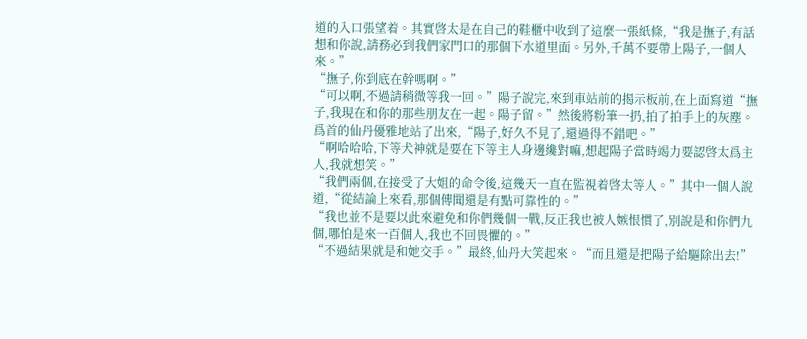道的入口張望着。其實啓太是在自己的鞋櫃中收到了這麼一張紙條,“我是撫子,有話想和你說,請務必到我們家門口的那個下水道里面。另外,千萬不要帶上陽子,一個人來。”
“撫子,你到底在幹嗎啊。”
“可以啊,不過請稍微等我一回。”陽子說完,來到車站前的揭示板前,在上面寫道“撫子,我現在和你的那些朋友在一起。陽子留。”然後將粉筆一扔,拍了拍手上的灰塵。
爲首的仙丹優雅地站了出來,“陽子,好久不見了,還過得不錯吧。”
“啊哈哈哈,下等犬神就是要在下等主人身邊纔對嘛,想起陽子當時竭力要認啓太爲主人,我就想笑。”
“我們兩個,在接受了大姐的命令後,這幾天一直在監視着啓太等人。”其中一個人說道,“從結論上來看,那個傳聞還是有點可靠性的。”
“我也並不是要以此來避免和你們幾個一戰,反正我也被人嫉恨慣了,別說是和你們九個,哪怕是來一百個人,我也不回畏懼的。”
“不過結果就是和她交手。”最終,仙丹大笑起來。“而且還是把陽子給驅除出去!”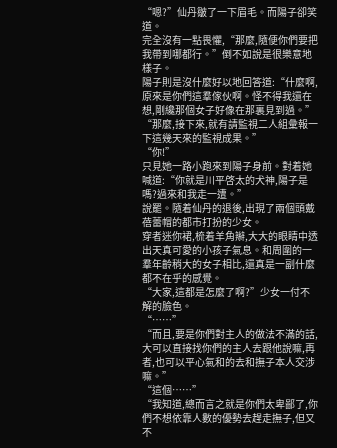“嗯?”仙丹皺了一下眉毛。而陽子卻笑道。
完全沒有一點畏懼,“那麼,隨便你們要把我帶到哪都行。”倒不如說是很樂意地樣子。
陽子則是沒什麼好以地回答道:“什麼啊,原來是你們這羣傢伙啊。怪不得我還在想,剛纔那個女子好像在那裏見到過。”
“那麼,接下來,就有請監視二人組彙報一下這幾天來的監視成果。”
“你!”
只見她一路小跑來到陽子身前。對着她喊道:“你就是川平啓太的犬神,陽子是嗎?過來和我走一遭。”
說罷。隨着仙丹的退後,出現了兩個頭戴蓓蕾帽的都市打扮的少女。
穿者迷你裙,梳着羊角辮,大大的眼睛中透出天真可愛的小孩子氣息。和周圍的一羣年齡稍大的女子相比,還真是一副什麼都不在乎的感覺。
“大家,這都是怎麼了啊?”少女一付不解的臉色。
“……”
“而且,要是你們對主人的做法不滿的話,大可以直接找你們的主人去跟他說嘛,再者,也可以平心氣和的去和撫子本人交涉嘛。”
“這個……”
“我知道,總而言之就是你們太卑鄙了,你們不想依靠人數的優勢去趕走撫子,但又不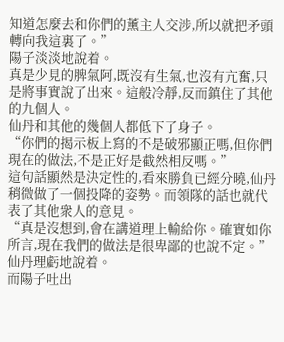知道怎麼去和你們的薰主人交涉,所以就把矛頭轉向我這裏了。”
陽子淡淡地說着。
真是少見的脾氣阿,既沒有生氣,也沒有亢奮,只是將事實說了出來。這般冷靜,反而鎮住了其他的九個人。
仙丹和其他的幾個人都低下了身子。
“你們的揭示板上寫的不是破邪顯正嗎,但你們現在的做法,不是正好是截然相反嗎。”
這句話顯然是決定性的,看來勝負已經分曉,仙丹稍微做了一個投降的姿勢。而領隊的話也就代表了其他衆人的意見。
“真是沒想到,會在講道理上輸給你。確實如你所言,現在我們的做法是很卑鄙的也說不定。”仙丹理虧地說着。
而陽子吐出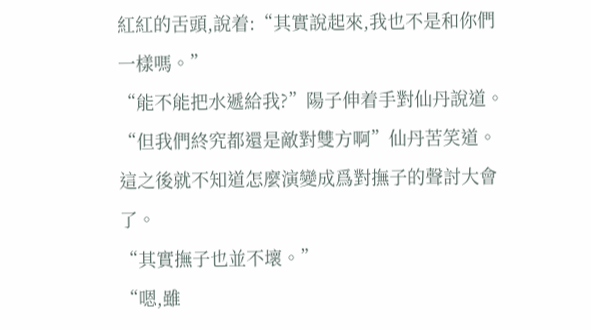紅紅的舌頭,說着:“其實說起來,我也不是和你們一樣嗎。”
“能不能把水遞給我?”陽子伸着手對仙丹說道。
“但我們終究都還是敵對雙方啊”仙丹苦笑道。
這之後就不知道怎麼演變成爲對撫子的聲討大會了。
“其實撫子也並不壞。”
“嗯,雖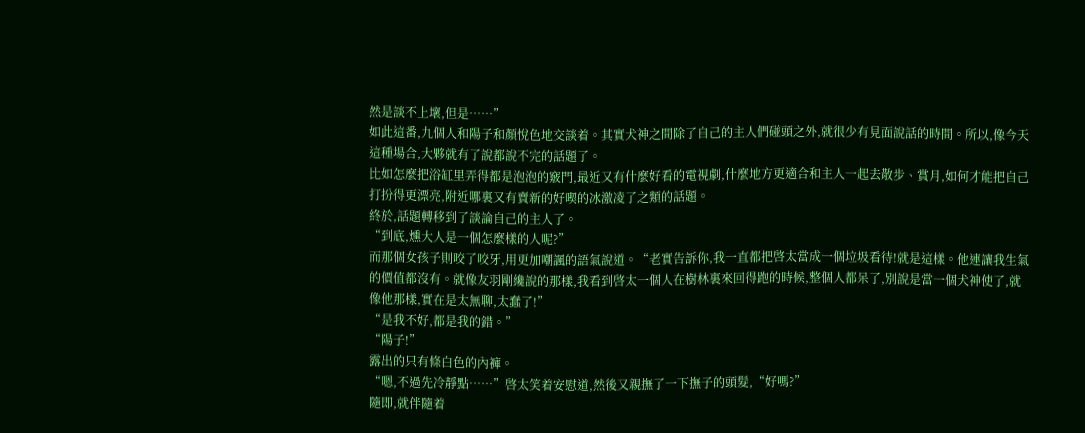然是談不上壞,但是……”
如此這番,九個人和陽子和顏悅色地交談着。其實犬神之間除了自己的主人們碰頭之外,就很少有見面說話的時間。所以,像今天這種場合,大夥就有了說都說不完的話題了。
比如怎麼把浴缸里弄得都是泡泡的竅門,最近又有什麼好看的電視劇,什麼地方更適合和主人一起去散步、賞月,如何才能把自己打扮得更漂亮,附近哪裏又有賣新的好喫的冰激凌了之類的話題。
終於,話題轉移到了談論自己的主人了。
“到底,燻大人是一個怎麼樣的人呢?”
而那個女孩子則咬了咬牙,用更加嘲諷的語氣說道。“老實告訴你,我一直都把啓太當成一個垃圾看待!就是這樣。他連讓我生氣的價值都沒有。就像友羽剛纔說的那樣,我看到啓太一個人在樹林裏來回得跑的時候,整個人都呆了,別說是當一個犬神使了,就像他那樣,實在是太無聊,太蠢了!”
“是我不好,都是我的錯。”
“陽子!”
露出的只有條白色的內褲。
“嗯,不過先冷靜點……”啓太笑着安慰道,然後又親撫了一下撫子的頭髮,“好嗎?”
隨即,就伴隨着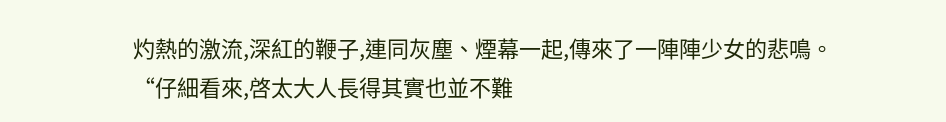灼熱的激流,深紅的鞭子,連同灰塵、煙幕一起,傳來了一陣陣少女的悲鳴。
“仔細看來,啓太大人長得其實也並不難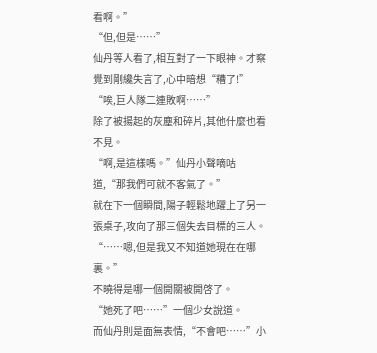看啊。”
“但,但是……”
仙丹等人看了,相互對了一下眼神。才察覺到剛纔失言了,心中暗想“糟了!”
“唉,巨人隊二連敗啊……”
除了被揚起的灰塵和碎片,其他什麼也看不見。
“啊,是這樣嗎。”仙丹小聲嘀咕道,“那我們可就不客氣了。”
就在下一個瞬間,陽子輕鬆地躍上了另一張桌子,攻向了那三個失去目標的三人。
“……嗯,但是我又不知道她現在在哪裏。”
不曉得是哪一個開關被開啓了。
“她死了吧……”一個少女說道。
而仙丹則是面無表情,“不會吧……”小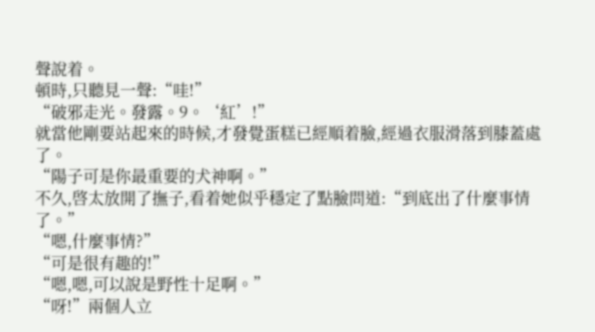聲說着。
頓時,只聽見一聲:“哇!”
“破邪走光。發露。9。‘紅’!”
就當他剛要站起來的時候,才發覺蛋糕已經順着臉,經過衣服滑落到膝蓋處了。
“陽子可是你最重要的犬神啊。”
不久,啓太放開了撫子,看着她似乎穩定了點臉問道:“到底出了什麼事情了。”
“嗯,什麼事情?”
“可是很有趣的!”
“嗯,嗯,可以說是野性十足啊。”
“呀!”兩個人立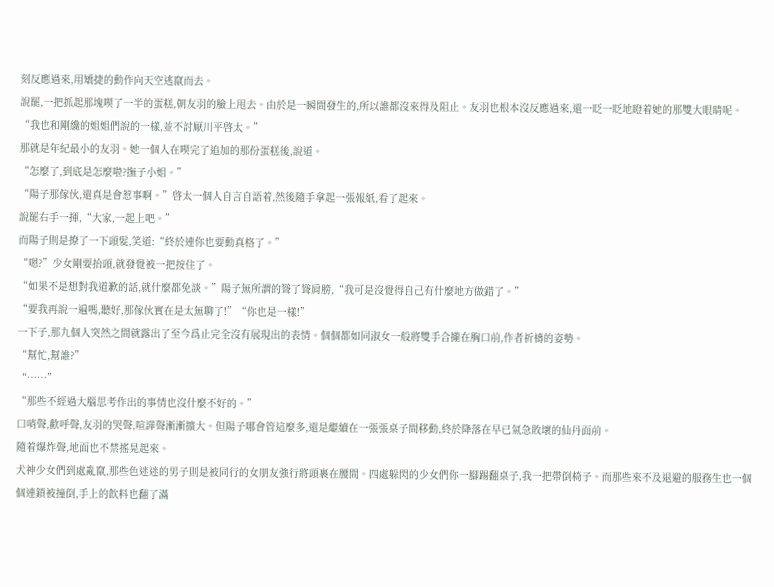刻反應過來,用矯捷的動作向天空逃竄而去。
說罷,一把抓起那塊喫了一半的蛋糕,朝友羽的臉上甩去。由於是一瞬間發生的,所以誰都沒來得及阻止。友羽也根本沒反應過來,還一眨一眨地瞪着她的那雙大眼睛呢。
“我也和剛纔的姐姐們說的一樣,並不討厭川平啓太。”
那就是年紀最小的友羽。她一個人在喫完了追加的那份蛋糕後,說道。
“怎麼了,到底是怎麼啦?撫子小姐。”
“陽子那傢伙,還真是會惹事啊。”啓太一個人自言自語着,然後隨手拿起一張報紙,看了起來。
說罷右手一揮,“大家,一起上吧。”
而陽子則是撩了一下頭髮,笑道:“終於連你也要動真格了。”
“嗯?”少女剛要抬頭,就發覺被一把按住了。
“如果不是想對我道歉的話,就什麼都免談。”陽子無所謂的聳了聳肩膀,“我可是沒覺得自己有什麼地方做錯了。”
“要我再說一遍嗎,聽好,那傢伙實在是太無聊了!”“你也是一樣!”
一下子,那九個人突然之間就露出了至今爲止完全沒有展現出的表情。個個都如同淑女一般將雙手合攏在胸口前,作者祈禱的姿勢。
“幫忙,幫誰?”
“……”
“那些不經過大腦思考作出的事情也沒什麼不好的。”
口哨聲,歡呼聲,友羽的哭聲,喧譁聲漸漸擴大。但陽子哪會管這麼多,還是繼續在一張張桌子間移動,終於降落在早已氣急敗壞的仙丹面前。
隨着爆炸聲,地面也不禁搖晃起來。
犬神少女們到處亂竄,那些色迷迷的男子則是被同行的女朋友強行將頭裹在腰間。四處躲閃的少女們你一腳踢翻桌子,我一把帶倒椅子。而那些來不及退避的服務生也一個個連鎖被撞倒,手上的飲料也翻了滿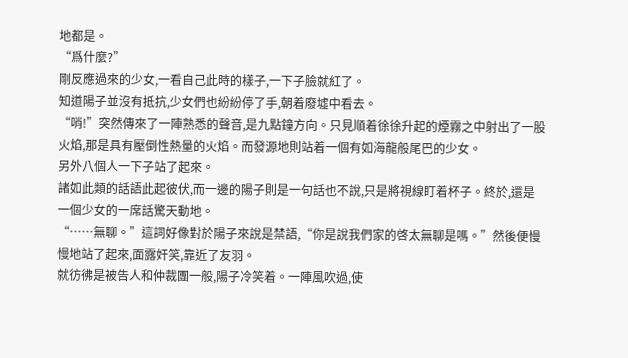地都是。
“爲什麼?”
剛反應過來的少女,一看自己此時的樣子,一下子臉就紅了。
知道陽子並沒有抵抗,少女們也紛紛停了手,朝着廢墟中看去。
“哨!”突然傳來了一陣熟悉的聲音,是九點鐘方向。只見順着徐徐升起的煙霧之中射出了一股火焰,那是具有壓倒性熱量的火焰。而發源地則站着一個有如海龍般尾巴的少女。
另外八個人一下子站了起來。
諸如此類的話語此起彼伏,而一邊的陽子則是一句話也不說,只是將視線盯着杯子。終於,還是一個少女的一席話驚天動地。
“……無聊。”這詞好像對於陽子來說是禁語,“你是說我們家的啓太無聊是嗎。”然後便慢慢地站了起來,面露奸笑,靠近了友羽。
就彷彿是被告人和仲裁團一般,陽子冷笑着。一陣風吹過,使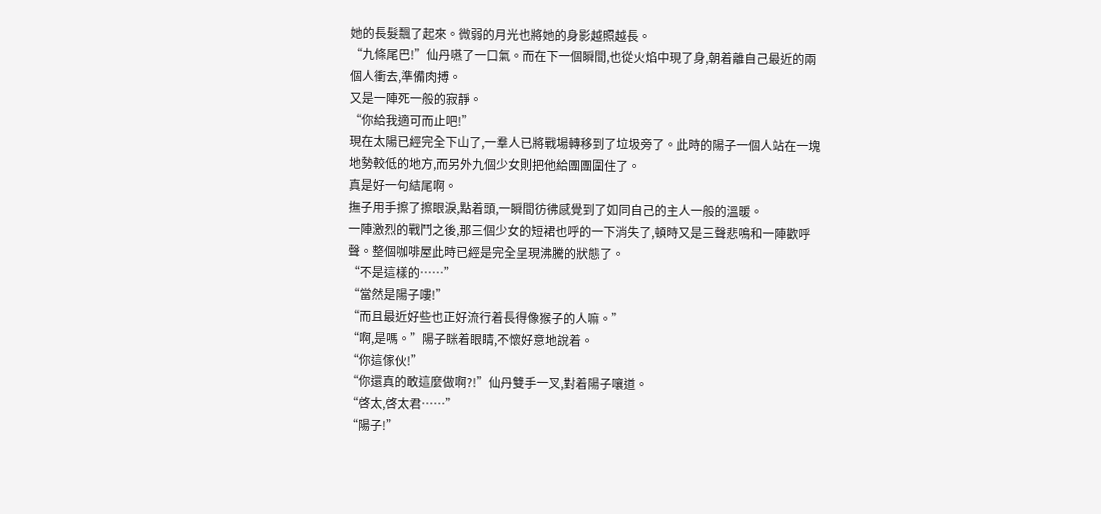她的長髮飄了起來。微弱的月光也將她的身影越照越長。
“九條尾巴!”仙丹嚥了一口氣。而在下一個瞬間,也從火焰中現了身,朝着離自己最近的兩個人衝去,準備肉搏。
又是一陣死一般的寂靜。
“你給我適可而止吧!”
現在太陽已經完全下山了,一羣人已將戰場轉移到了垃圾旁了。此時的陽子一個人站在一塊地勢較低的地方,而另外九個少女則把他給團團圍住了。
真是好一句結尾啊。
撫子用手擦了擦眼淚,點着頭,一瞬間彷彿感覺到了如同自己的主人一般的溫暖。
一陣激烈的戰鬥之後,那三個少女的短裙也呼的一下消失了,頓時又是三聲悲鳴和一陣歡呼聲。整個咖啡屋此時已經是完全呈現沸騰的狀態了。
“不是這樣的……”
“當然是陽子嘍!”
“而且最近好些也正好流行着長得像猴子的人嘛。”
“啊,是嗎。”陽子眯着眼睛,不懷好意地說着。
“你這傢伙!”
“你還真的敢這麼做啊?!”仙丹雙手一叉,對着陽子嚷道。
“啓太,啓太君……”
“陽子!”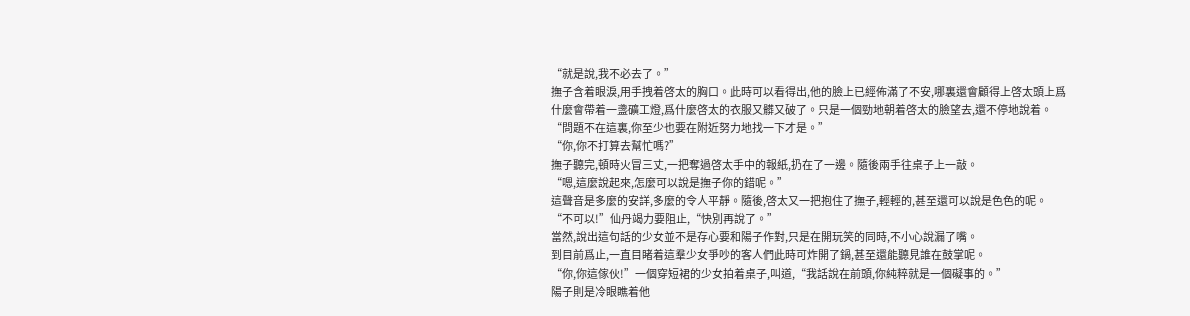“就是說,我不必去了。”
撫子含着眼淚,用手拽着啓太的胸口。此時可以看得出,他的臉上已經佈滿了不安,哪裏還會顧得上啓太頭上爲什麼會帶着一盞礦工燈,爲什麼啓太的衣服又髒又破了。只是一個勁地朝着啓太的臉望去,還不停地說着。
“問題不在這裏,你至少也要在附近努力地找一下才是。”
“你,你不打算去幫忙嗎?”
撫子聽完,頓時火冒三丈,一把奪過啓太手中的報紙,扔在了一邊。隨後兩手往桌子上一敲。
“嗯,這麼說起來,怎麼可以說是撫子你的錯呢。”
這聲音是多麼的安詳,多麼的令人平靜。隨後,啓太又一把抱住了撫子,輕輕的,甚至還可以說是色色的呢。
“不可以!”仙丹竭力要阻止,“快別再說了。”
當然,說出這句話的少女並不是存心要和陽子作對,只是在開玩笑的同時,不小心說漏了嘴。
到目前爲止,一直目睹着這羣少女爭吵的客人們此時可炸開了鍋,甚至還能聽見誰在鼓掌呢。
“你,你這傢伙!”一個穿短裙的少女拍着桌子,叫道,“我話說在前頭,你純粹就是一個礙事的。”
陽子則是冷眼瞧着他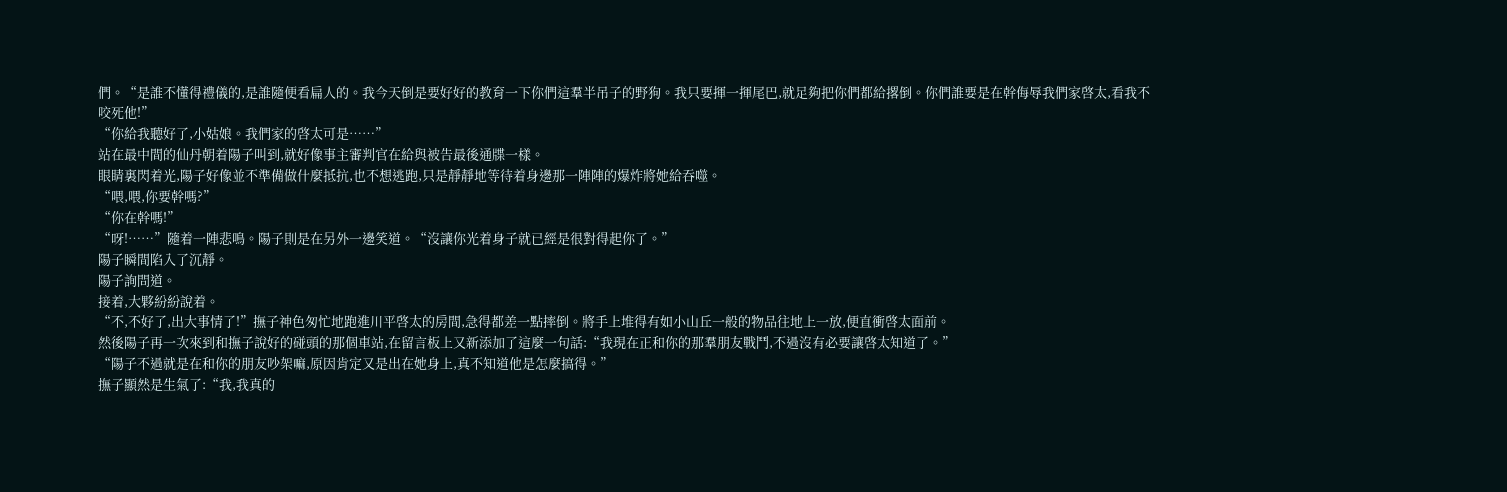們。“是誰不懂得禮儀的,是誰隨便看扁人的。我今天倒是要好好的教育一下你們這羣半吊子的野狗。我只要揮一揮尾巴,就足夠把你們都給撂倒。你們誰要是在幹侮辱我們家啓太,看我不咬死他!”
“你給我聽好了,小姑娘。我們家的啓太可是……”
站在最中間的仙丹朝着陽子叫到,就好像事主審判官在給與被告最後通牒一樣。
眼睛裏閃着光,陽子好像並不準備做什麼抵抗,也不想逃跑,只是靜靜地等待着身邊那一陣陣的爆炸將她給吞噬。
“喂,喂,你要幹嗎?”
“你在幹嗎!”
“呀!……”隨着一陣悲鳴。陽子則是在另外一邊笑道。“沒讓你光着身子就已經是很對得起你了。”
陽子瞬間陷入了沉靜。
陽子詢問道。
接着,大夥紛紛說着。
“不,不好了,出大事情了!”撫子神色匆忙地跑進川平啓太的房間,急得都差一點摔倒。將手上堆得有如小山丘一般的物品往地上一放,便直衝啓太面前。
然後陽子再一次來到和撫子說好的碰頭的那個車站,在留言板上又新添加了這麼一句話:“我現在正和你的那羣朋友戰鬥,不過沒有必要讓啓太知道了。”
“陽子不過就是在和你的朋友吵架嘛,原因肯定又是出在她身上,真不知道他是怎麼搞得。”
撫子顯然是生氣了:“我,我真的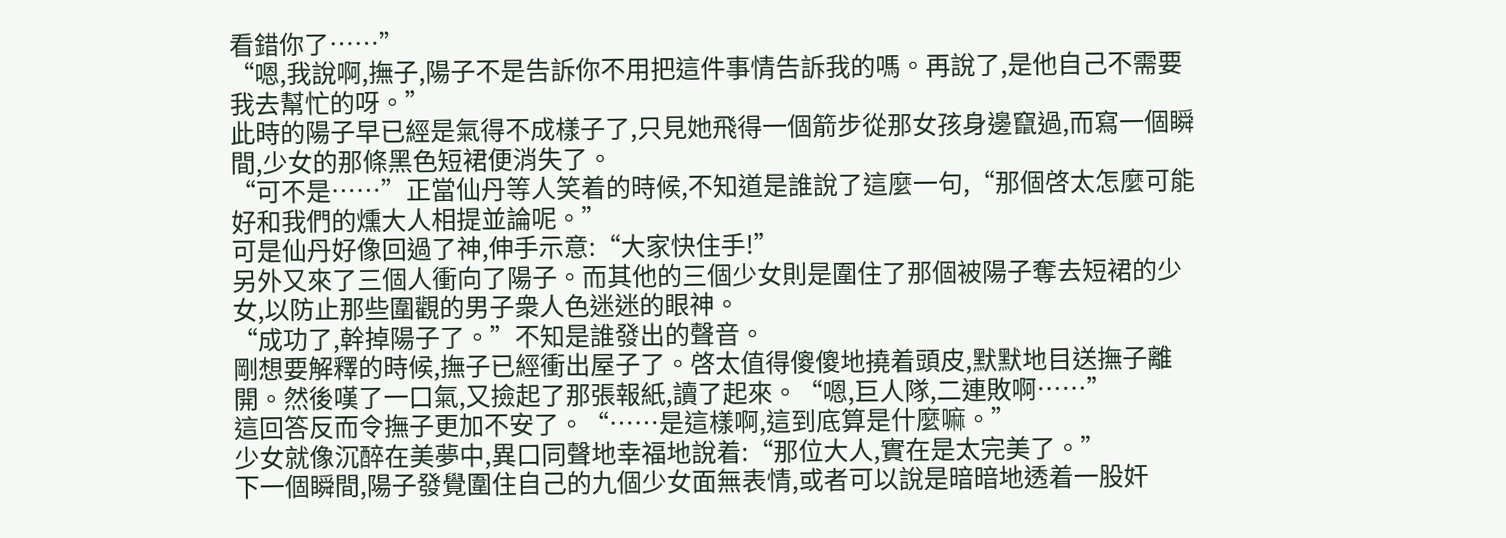看錯你了……”
“嗯,我說啊,撫子,陽子不是告訴你不用把這件事情告訴我的嗎。再說了,是他自己不需要我去幫忙的呀。”
此時的陽子早已經是氣得不成樣子了,只見她飛得一個箭步從那女孩身邊竄過,而寫一個瞬間,少女的那條黑色短裙便消失了。
“可不是……”正當仙丹等人笑着的時候,不知道是誰說了這麼一句,“那個啓太怎麼可能好和我們的燻大人相提並論呢。”
可是仙丹好像回過了神,伸手示意:“大家快住手!”
另外又來了三個人衝向了陽子。而其他的三個少女則是圍住了那個被陽子奪去短裙的少女,以防止那些圍觀的男子衆人色迷迷的眼神。
“成功了,幹掉陽子了。”不知是誰發出的聲音。
剛想要解釋的時候,撫子已經衝出屋子了。啓太值得傻傻地撓着頭皮,默默地目送撫子離開。然後嘆了一口氣,又撿起了那張報紙,讀了起來。“嗯,巨人隊,二連敗啊……”
這回答反而令撫子更加不安了。“……是這樣啊,這到底算是什麼嘛。”
少女就像沉醉在美夢中,異口同聲地幸福地說着:“那位大人,實在是太完美了。”
下一個瞬間,陽子發覺圍住自己的九個少女面無表情,或者可以說是暗暗地透着一股奸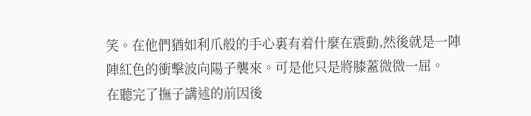笑。在他們猶如利爪般的手心裏有着什麼在震動,然後就是一陣陣紅色的衝擊波向陽子襲來。可是他只是將膝蓋微微一屈。
在聽完了撫子講述的前因後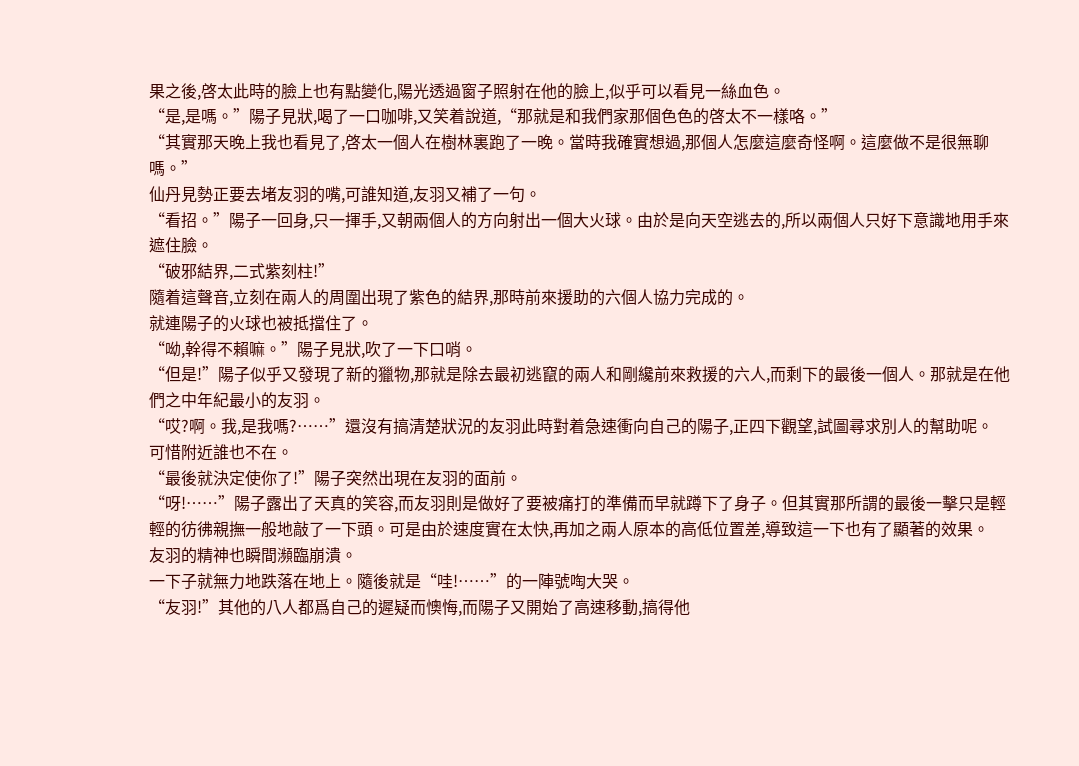果之後,啓太此時的臉上也有點變化,陽光透過窗子照射在他的臉上,似乎可以看見一絲血色。
“是,是嗎。”陽子見狀,喝了一口咖啡,又笑着說道,“那就是和我們家那個色色的啓太不一樣咯。”
“其實那天晚上我也看見了,啓太一個人在樹林裏跑了一晚。當時我確實想過,那個人怎麼這麼奇怪啊。這麼做不是很無聊嗎。”
仙丹見勢正要去堵友羽的嘴,可誰知道,友羽又補了一句。
“看招。”陽子一回身,只一揮手,又朝兩個人的方向射出一個大火球。由於是向天空逃去的,所以兩個人只好下意識地用手來遮住臉。
“破邪結界,二式紫刻柱!”
隨着這聲音,立刻在兩人的周圍出現了紫色的結界,那時前來援助的六個人協力完成的。
就連陽子的火球也被抵擋住了。
“呦,幹得不賴嘛。”陽子見狀,吹了一下口哨。
“但是!”陽子似乎又發現了新的獵物,那就是除去最初逃竄的兩人和剛纔前來救援的六人,而剩下的最後一個人。那就是在他們之中年紀最小的友羽。
“哎?啊。我,是我嗎?……”還沒有搞清楚狀況的友羽此時對着急速衝向自己的陽子,正四下觀望,試圖尋求別人的幫助呢。
可惜附近誰也不在。
“最後就決定使你了!”陽子突然出現在友羽的面前。
“呀!……”陽子露出了天真的笑容,而友羽則是做好了要被痛打的準備而早就蹲下了身子。但其實那所謂的最後一擊只是輕輕的彷彿親撫一般地敲了一下頭。可是由於速度實在太快,再加之兩人原本的高低位置差,導致這一下也有了顯著的效果。
友羽的精神也瞬間瀕臨崩潰。
一下子就無力地跌落在地上。隨後就是“哇!……”的一陣號啕大哭。
“友羽!”其他的八人都爲自己的遲疑而懊悔,而陽子又開始了高速移動,搞得他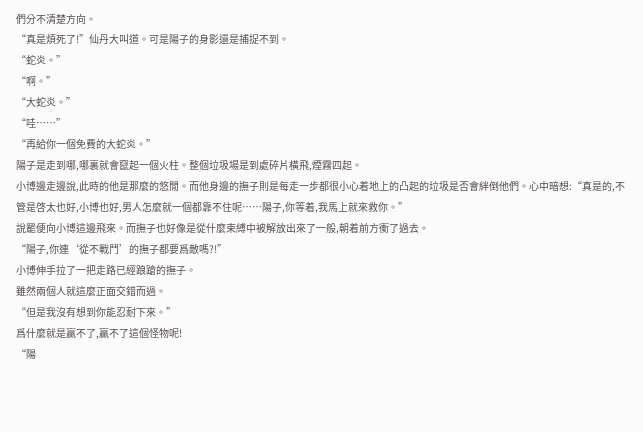們分不清楚方向。
“真是煩死了!”仙丹大叫道。可是陽子的身影還是捕捉不到。
“蛇炎。”
“啊。”
“大蛇炎。”
“哇……”
“再給你一個免費的大蛇炎。”
陽子是走到哪,哪裏就會竄起一個火柱。整個垃圾場是到處碎片橫飛,煙霧四起。
小博邊走邊說,此時的他是那麼的悠閒。而他身邊的撫子則是每走一步都很小心着地上的凸起的垃圾是否會絆倒他們。心中暗想:“真是的,不管是啓太也好,小博也好,男人怎麼就一個都靠不住呢……陽子,你等着,我馬上就來救你。”
說罷便向小博這邊飛來。而撫子也好像是從什麼束縛中被解放出來了一般,朝着前方衝了過去。
“陽子,你連‘從不戰鬥’的撫子都要爲敵嗎?!”
小博伸手拉了一把走路已經踉蹌的撫子。
雖然兩個人就這麼正面交錯而過。
“但是我沒有想到你能忍耐下來。”
爲什麼就是贏不了,贏不了這個怪物呢!
“陽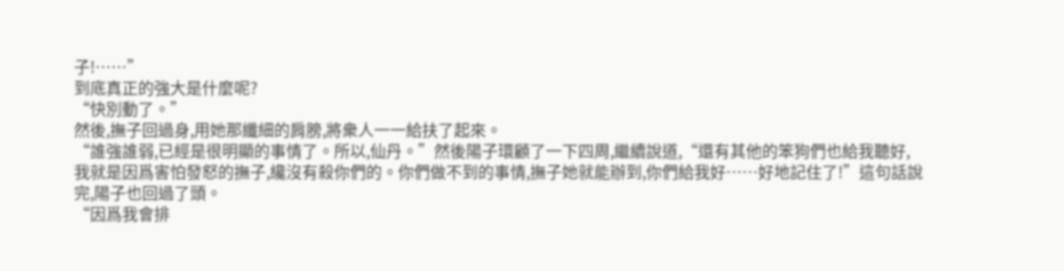子!……”
到底真正的強大是什麼呢?
“快別動了。”
然後,撫子回過身,用她那纖細的肩膀,將衆人一一給扶了起來。
“誰強誰弱,已經是很明顯的事情了。所以,仙丹。”然後陽子環顧了一下四周,繼續說道,“還有其他的笨狗們也給我聽好,我就是因爲害怕發怒的撫子,纔沒有殺你們的。你們做不到的事情,撫子她就能辦到,你們給我好……好地記住了!”這句話說完,陽子也回過了頭。
“因爲我會排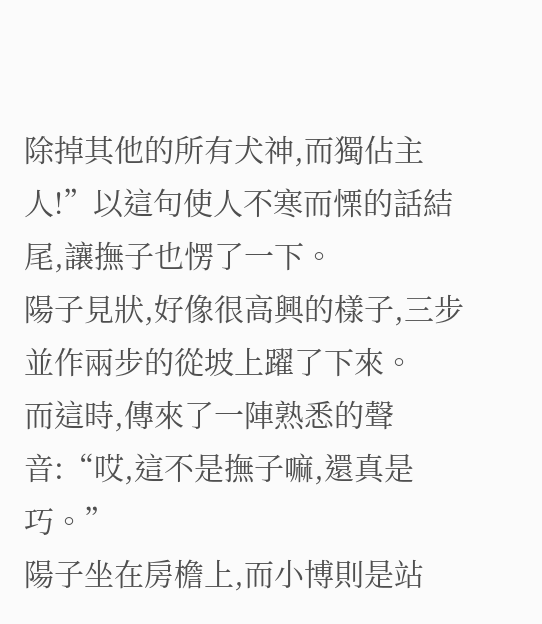除掉其他的所有犬神,而獨佔主人!”以這句使人不寒而慄的話結尾,讓撫子也愣了一下。
陽子見狀,好像很高興的樣子,三步並作兩步的從坡上躍了下來。
而這時,傳來了一陣熟悉的聲音:“哎,這不是撫子嘛,還真是巧。”
陽子坐在房檐上,而小博則是站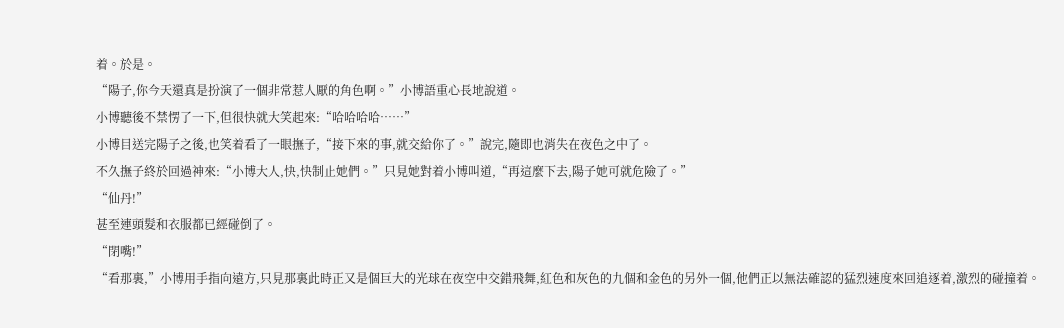着。於是。
“陽子,你今天還真是扮演了一個非常惹人厭的角色啊。”小博語重心長地說道。
小博聽後不禁愣了一下,但很快就大笑起來:“哈哈哈哈……”
小博目送完陽子之後,也笑着看了一眼撫子,“接下來的事,就交給你了。”說完,隨即也消失在夜色之中了。
不久撫子終於回過神來:“小博大人,快,快制止她們。”只見她對着小博叫道,“再這麼下去,陽子她可就危險了。”
“仙丹!”
甚至連頭髮和衣服都已經碰倒了。
“閉嘴!”
“看那裏,”小博用手指向遠方,只見那裏此時正又是個巨大的光球在夜空中交錯飛舞,紅色和灰色的九個和金色的另外一個,他們正以無法確認的猛烈速度來回追逐着,激烈的碰撞着。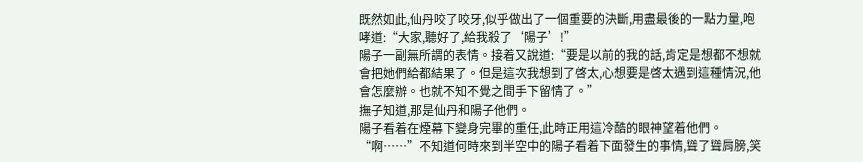既然如此,仙丹咬了咬牙,似乎做出了一個重要的決斷,用盡最後的一點力量,咆哮道:“大家,聽好了,給我殺了‘陽子’!”
陽子一副無所謂的表情。接着又說道:“要是以前的我的話,肯定是想都不想就會把她們給都結果了。但是這次我想到了啓太,心想要是啓太遇到這種情況,他會怎麼辦。也就不知不覺之間手下留情了。”
撫子知道,那是仙丹和陽子他們。
陽子看着在煙幕下變身完畢的重任,此時正用這冷酷的眼神望着他們。
“啊……”不知道何時來到半空中的陽子看着下面發生的事情,聳了聳肩膀,笑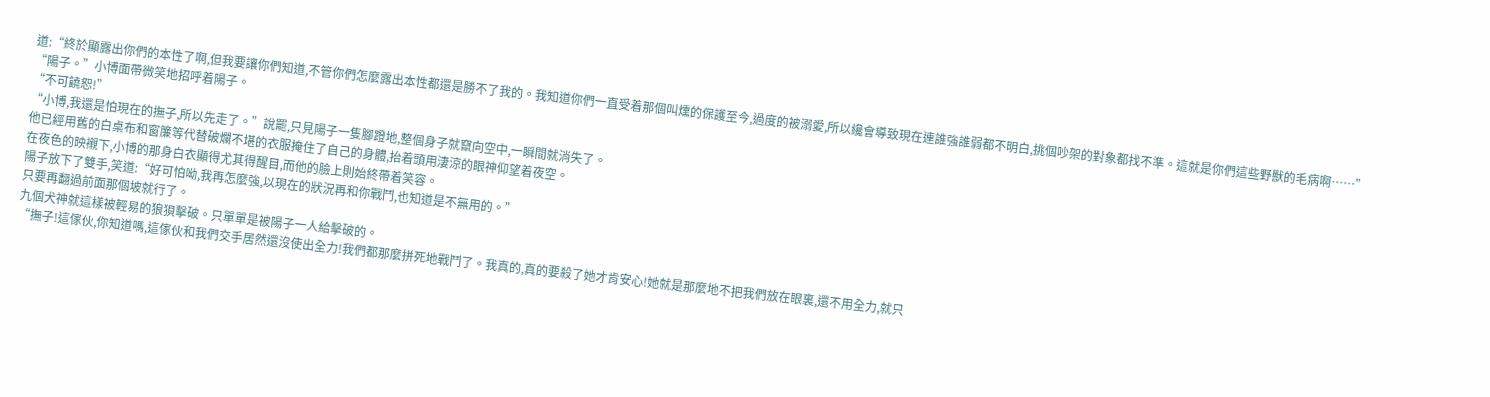道:“終於顯露出你們的本性了啊,但我要讓你們知道,不管你們怎麼露出本性都還是勝不了我的。我知道你們一直受着那個叫燻的保護至今,過度的被溺愛,所以纔會導致現在連誰強誰弱都不明白,挑個吵架的對象都找不準。這就是你們這些野獸的毛病啊……”
“陽子。”小博面帶微笑地招呼着陽子。
“不可饒恕!”
“小博,我還是怕現在的撫子,所以先走了。”說罷,只見陽子一隻腳蹬地,整個身子就竄向空中,一瞬間就消失了。
他已經用舊的白桌布和窗簾等代替破爛不堪的衣服掩住了自己的身體,抬着頭用淒涼的眼神仰望着夜空。
在夜色的映襯下,小博的那身白衣顯得尤其得醒目,而他的臉上則始終帶着笑容。
陽子放下了雙手,笑道:“好可怕呦,我再怎麼強,以現在的狀況再和你戰鬥,也知道是不無用的。”
只要再翻過前面那個坡就行了。
九個犬神就這樣被輕易的狼狽擊破。只單單是被陽子一人給擊破的。
“撫子!這傢伙,你知道嗎,這傢伙和我們交手居然還沒使出全力!我們都那麼拼死地戰鬥了。我真的,真的要殺了她才肯安心!她就是那麼地不把我們放在眼裏,還不用全力,就只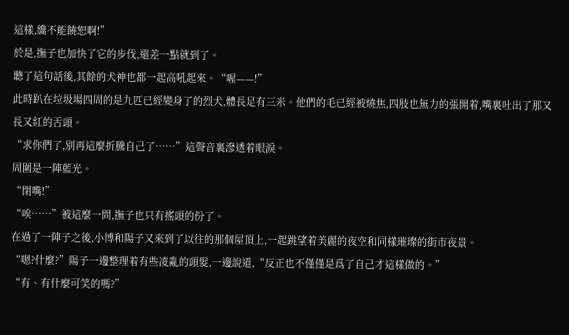這樣,纔不能饒恕啊!”
於是,撫子也加快了它的步伐,還差一點就到了。
聽了這句話後,其餘的犬神也都一起高吼起來。“喔——!”
此時趴在垃圾場四周的是九匹已經變身了的烈犬,體長足有三米。他們的毛已經被燒焦,四肢也無力的張開着,嘴裏吐出了那又長又紅的舌頭。
“求你們了,別再這麼折騰自己了……”這聲音裏滲透着眼淚。
周圍是一陣藍光。
“閉嘴!”
“唉……”被這麼一問,撫子也只有搖頭的份了。
在過了一陣子之後,小博和陽子又來到了以往的那個屋頂上,一起跳望着美麗的夜空和同樣璀璨的街市夜景。
“嗯?什麼?”陽子一邊整理着有些凌亂的頭髮,一邊說道,“反正也不僅僅是爲了自己才這樣做的。”
“有、有什麼可笑的嗎?”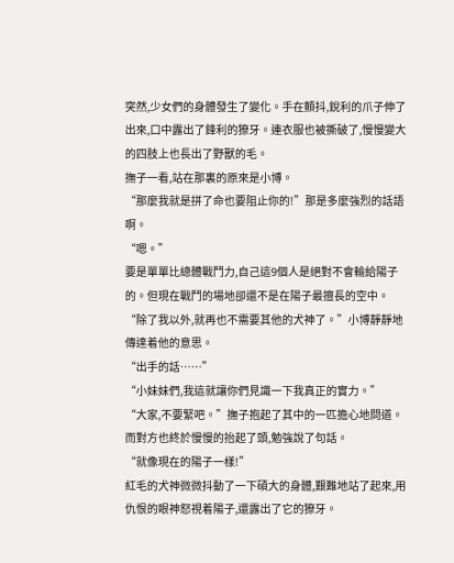突然,少女們的身體發生了變化。手在顫抖,銳利的爪子伸了出來,口中露出了鋒利的獠牙。連衣服也被撕破了,慢慢變大的四肢上也長出了野獸的毛。
撫子一看,站在那裏的原來是小博。
“那麼我就是拼了命也要阻止你的!”那是多麼強烈的話語啊。
“嗯。”
要是單單比總體戰鬥力,自己這9個人是絕對不會輸給陽子的。但現在戰鬥的場地卻還不是在陽子最擅長的空中。
“除了我以外,就再也不需要其他的犬神了。”小博靜靜地傳達着他的意思。
“出手的話……”
“小妹妹們,我這就讓你們見識一下我真正的實力。”
“大家,不要緊吧。”撫子抱起了其中的一匹擔心地問道。而對方也終於慢慢的抬起了頭,勉強說了句話。
“就像現在的陽子一樣!”
紅毛的犬神微微抖動了一下碩大的身體,艱難地站了起來,用仇恨的眼神怒視着陽子,還露出了它的獠牙。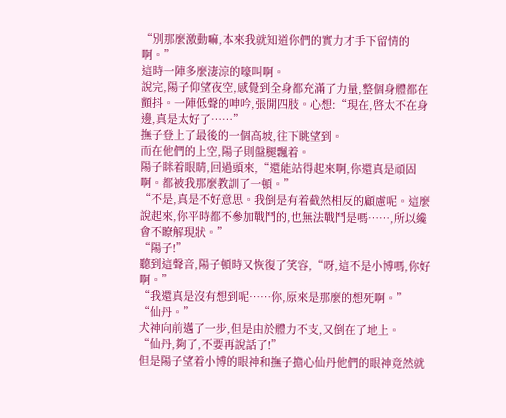“別那麼激動嘛,本來我就知道你們的實力才手下留情的啊。”
這時一陣多麼淒涼的嚎叫啊。
說完,陽子仰望夜空,感覺到全身都充滿了力量,整個身體都在顫抖。一陣低聲的呻吟,張開四肢。心想:“現在,啓太不在身邊,真是太好了……”
撫子登上了最後的一個高坡,往下眺望到。
而在他們的上空,陽子則盤腿飄着。
陽子眯着眼睛,回過頭來,“還能站得起來啊,你還真是頑固啊。都被我那麼教訓了一頓。”
“不是,真是不好意思。我倒是有着截然相反的顧慮呢。這麼說起來,你平時都不參加戰鬥的,也無法戰鬥是嗎……,所以纔會不瞭解現狀。”
“陽子!”
聽到這聲音,陽子頓時又恢復了笑容,“呀,這不是小博嗎,你好啊。”
“我還真是沒有想到呢……你,原來是那麼的想死啊。”
“仙丹。”
犬神向前邁了一步,但是由於體力不支,又倒在了地上。
“仙丹,夠了,不要再說話了!”
但是陽子望着小博的眼神和撫子擔心仙丹他們的眼神竟然就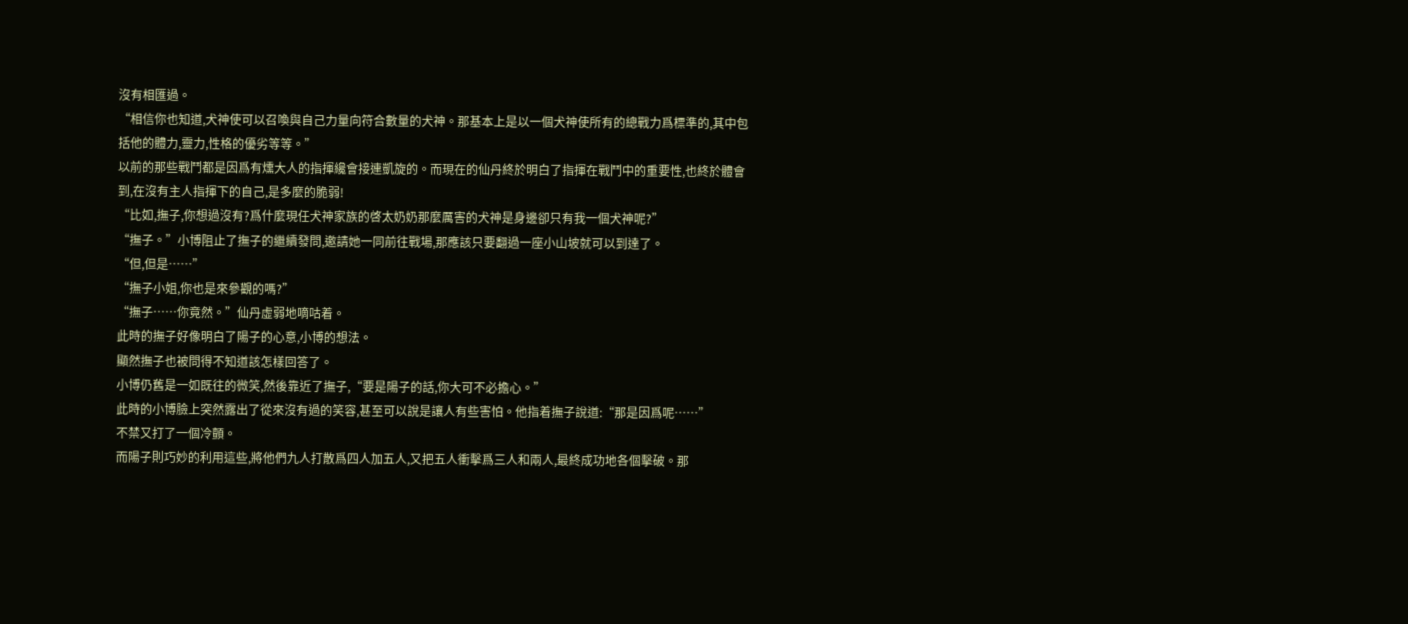沒有相匯過。
“相信你也知道,犬神使可以召喚與自己力量向符合數量的犬神。那基本上是以一個犬神使所有的總戰力爲標準的,其中包括他的體力,靈力,性格的優劣等等。”
以前的那些戰鬥都是因爲有燻大人的指揮纔會接連凱旋的。而現在的仙丹終於明白了指揮在戰鬥中的重要性,也終於體會到,在沒有主人指揮下的自己,是多麼的脆弱!
“比如,撫子,你想過沒有?爲什麼現任犬神家族的啓太奶奶那麼厲害的犬神是身邊卻只有我一個犬神呢?”
“撫子。”小博阻止了撫子的繼續發問,邀請她一同前往戰場,那應該只要翻過一座小山坡就可以到達了。
“但,但是……”
“撫子小姐,你也是來參觀的嗎?”
“撫子……你竟然。”仙丹虛弱地嘀咕着。
此時的撫子好像明白了陽子的心意,小博的想法。
顯然撫子也被問得不知道該怎樣回答了。
小博仍舊是一如既往的微笑,然後靠近了撫子,“要是陽子的話,你大可不必擔心。”
此時的小博臉上突然露出了從來沒有過的笑容,甚至可以說是讓人有些害怕。他指着撫子說道:“那是因爲呢……”
不禁又打了一個冷顫。
而陽子則巧妙的利用這些,將他們九人打散爲四人加五人,又把五人衝擊爲三人和兩人,最終成功地各個擊破。那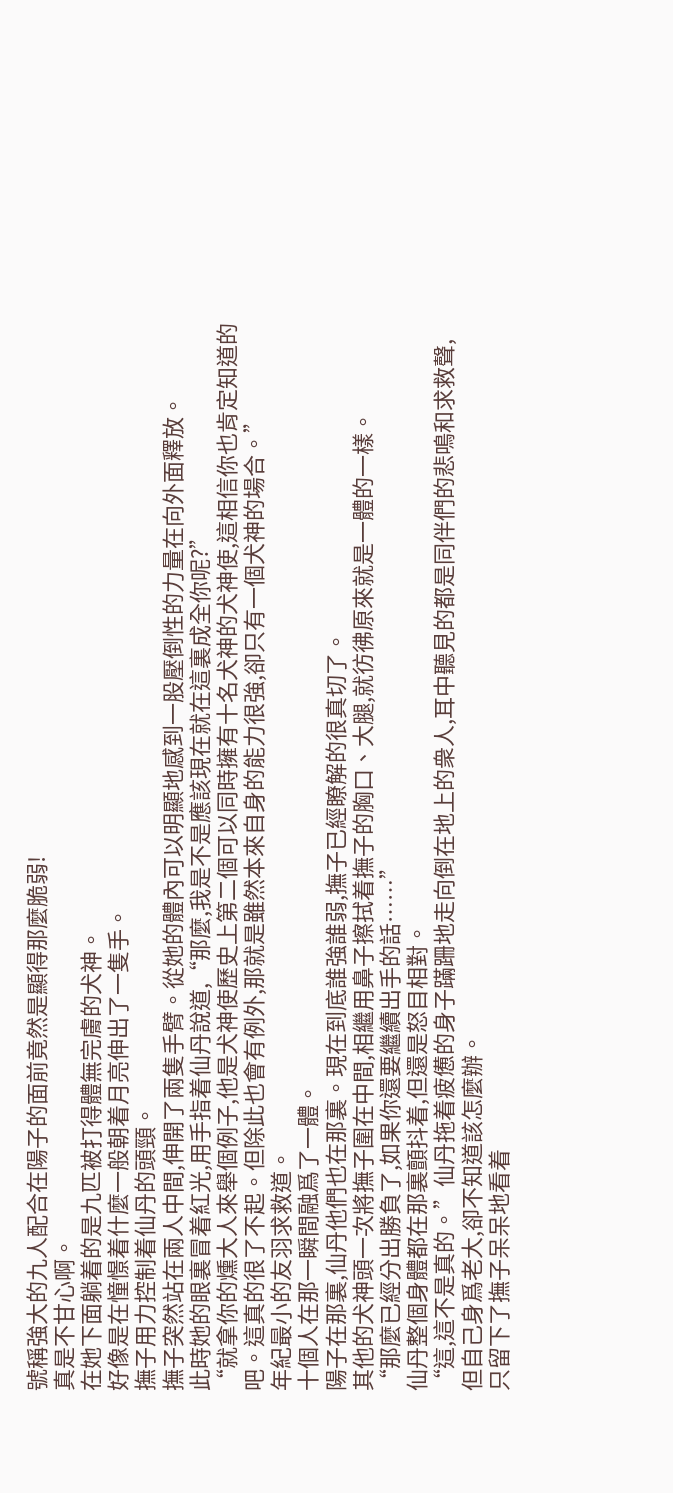號稱強大的九人配合在陽子的面前竟然是顯得那麼脆弱!
真是不甘心啊。
在她下面躺着的是九匹被打得體無完膚的犬神。
好像是在憧憬着什麼一般朝着月亮伸出了一隻手。
撫子用力控制着仙丹的頭頸。
撫子突然站在兩人中間,伸開了兩隻手臂。從她的體內可以明顯地感到一股壓倒性的力量在向外面釋放。
此時她的眼裏冒着紅光,用手指着仙丹說道,“那麼,我是不是應該現在就在這裏成全你呢?”
“就拿你的燻大人來舉個例子,他是犬神使歷史上第二個可以同時擁有十名犬神的犬神使,這相信你也肯定知道的吧。這真的很了不起。但除此也會有例外,那就是雖然本來自身的能力很強,卻只有一個犬神的場合。”
年紀最小的友羽求救道。
十個人在那一瞬間融爲了一體。
陽子在那裏,仙丹他們也在那裏。現在到底誰強誰弱,撫子已經瞭解的很真切了。
其他的犬神頭一次將撫子圍在中間,相繼用鼻子擦拭着撫子的胸口、大腿,就彷彿原來就是一體的一樣。
“那麼已經分出勝負了,如果你還要繼續出手的話……”
仙丹整個身體都在那裏顫抖着,但還是怒目相對。
“這,這不是真的。”仙丹拖着疲憊的身子蹣跚地走向倒在地上的衆人,耳中聽見的都是同伴們的悲鳴和求救聲,但自己身爲老大,卻不知道該怎麼辦。
只留下了撫子呆呆地看着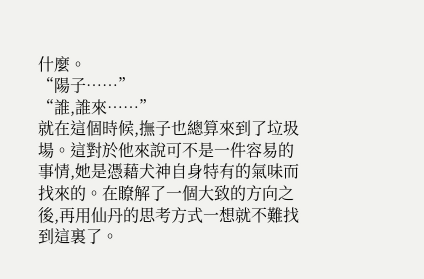什麼。
“陽子……”
“誰,誰來……”
就在這個時候,撫子也總算來到了垃圾場。這對於他來說可不是一件容易的事情,她是憑藉犬神自身特有的氣味而找來的。在瞭解了一個大致的方向之後,再用仙丹的思考方式一想就不難找到這裏了。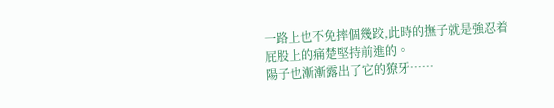一路上也不免摔個幾跤,此時的撫子就是強忍着屁股上的痛楚堅持前進的。
陽子也漸漸露出了它的獠牙……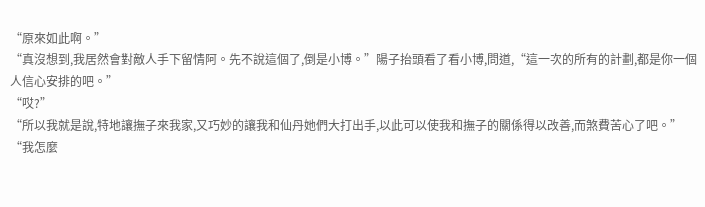“原來如此啊。”
“真沒想到,我居然會對敵人手下留情阿。先不說這個了,倒是小博。”陽子抬頭看了看小博,問道,“這一次的所有的計劃,都是你一個人信心安排的吧。”
“哎?”
“所以我就是說,特地讓撫子來我家,又巧妙的讓我和仙丹她們大打出手,以此可以使我和撫子的關係得以改善,而煞費苦心了吧。”
“我怎麼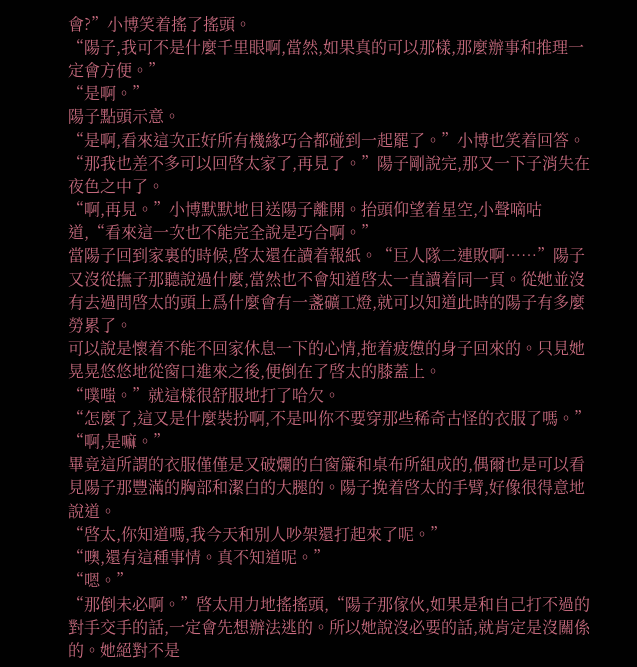會?”小博笑着搖了搖頭。
“陽子,我可不是什麼千里眼啊,當然,如果真的可以那樣,那麼辦事和推理一定會方便。”
“是啊。”
陽子點頭示意。
“是啊,看來這次正好所有機緣巧合都碰到一起罷了。”小博也笑着回答。
“那我也差不多可以回啓太家了,再見了。”陽子剛說完,那又一下子消失在夜色之中了。
“啊,再見。”小博默默地目送陽子離開。抬頭仰望着星空,小聲嘀咕道,“看來這一次也不能完全說是巧合啊。”
當陽子回到家裏的時候,啓太還在讀着報紙。“巨人隊二連敗啊……”陽子又沒從撫子那聽說過什麼,當然也不會知道啓太一直讀着同一頁。從她並沒有去過問啓太的頭上爲什麼會有一盞礦工燈,就可以知道此時的陽子有多麼勞累了。
可以說是懷着不能不回家休息一下的心情,拖着疲憊的身子回來的。只見她晃晃悠悠地從窗口進來之後,便倒在了啓太的膝蓋上。
“噗嗤。”就這樣很舒服地打了哈欠。
“怎麼了,這又是什麼裝扮啊,不是叫你不要穿那些稀奇古怪的衣服了嗎。”
“啊,是嘛。”
畢竟這所謂的衣服僅僅是又破爛的白窗簾和桌布所組成的,偶爾也是可以看見陽子那豐滿的胸部和潔白的大腿的。陽子挽着啓太的手臂,好像很得意地說道。
“啓太,你知道嗎,我今天和別人吵架還打起來了呢。”
“噢,還有這種事情。真不知道呢。”
“嗯。”
“那倒未必啊。”啓太用力地搖搖頭,“陽子那傢伙,如果是和自己打不過的對手交手的話,一定會先想辦法逃的。所以她說沒必要的話,就肯定是沒關係的。她絕對不是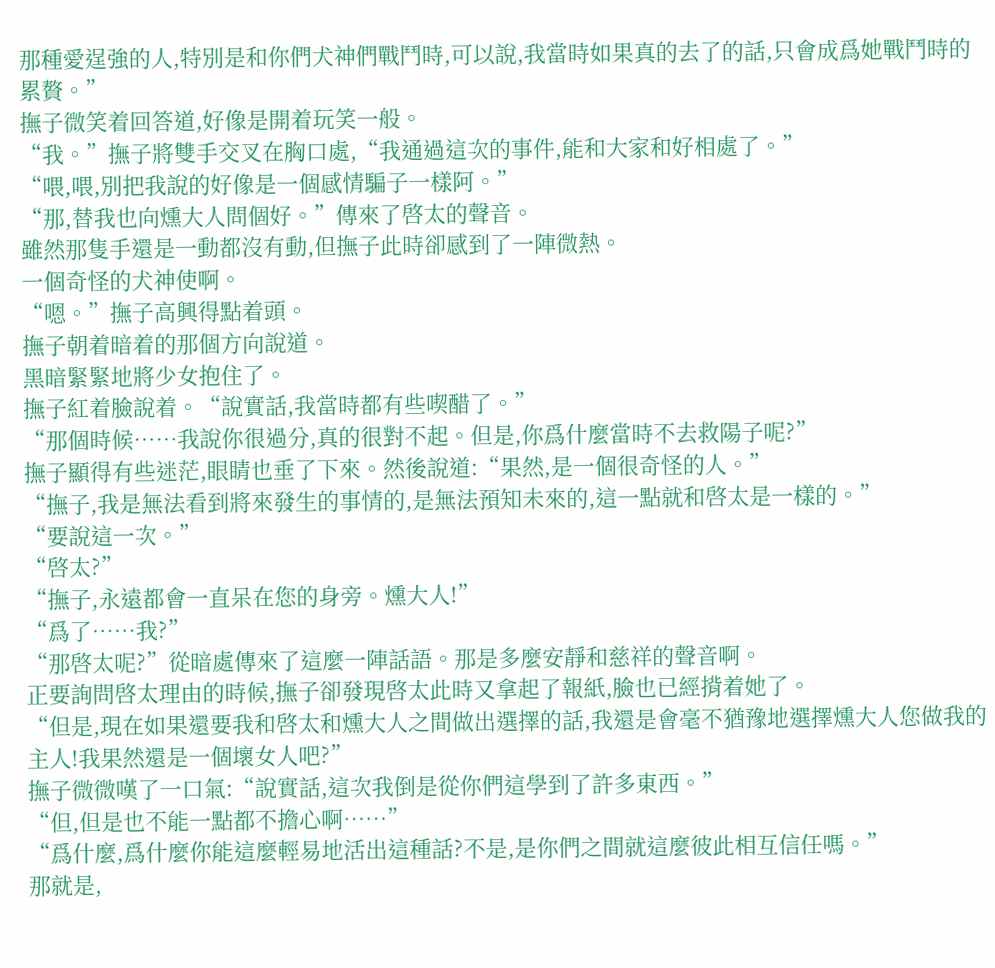那種愛逞強的人,特別是和你們犬神們戰鬥時,可以說,我當時如果真的去了的話,只會成爲她戰鬥時的累贅。”
撫子微笑着回答道,好像是開着玩笑一般。
“我。”撫子將雙手交叉在胸口處,“我通過這次的事件,能和大家和好相處了。”
“喂,喂,別把我說的好像是一個感情騙子一樣阿。”
“那,替我也向燻大人問個好。”傳來了啓太的聲音。
雖然那隻手還是一動都沒有動,但撫子此時卻感到了一陣微熱。
一個奇怪的犬神使啊。
“嗯。”撫子高興得點着頭。
撫子朝着暗着的那個方向說道。
黑暗緊緊地將少女抱住了。
撫子紅着臉說着。“說實話,我當時都有些喫醋了。”
“那個時候……我說你很過分,真的很對不起。但是,你爲什麼當時不去救陽子呢?”
撫子顯得有些迷茫,眼睛也垂了下來。然後說道:“果然,是一個很奇怪的人。”
“撫子,我是無法看到將來發生的事情的,是無法預知未來的,這一點就和啓太是一樣的。”
“要說這一次。”
“啓太?”
“撫子,永遠都會一直呆在您的身旁。燻大人!”
“爲了……我?”
“那啓太呢?”從暗處傳來了這麼一陣話語。那是多麼安靜和慈祥的聲音啊。
正要詢問啓太理由的時候,撫子卻發現啓太此時又拿起了報紙,臉也已經揹着她了。
“但是,現在如果還要我和啓太和燻大人之間做出選擇的話,我還是會毫不猶豫地選擇燻大人您做我的主人!我果然還是一個壞女人吧?”
撫子微微嘆了一口氣:“說實話,這次我倒是從你們這學到了許多東西。”
“但,但是也不能一點都不擔心啊……”
“爲什麼,爲什麼你能這麼輕易地活出這種話?不是,是你們之間就這麼彼此相互信任嗎。”
那就是,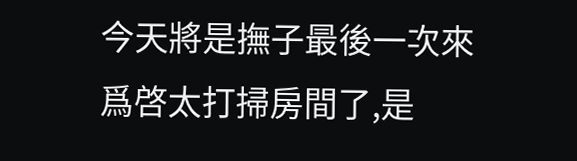今天將是撫子最後一次來爲啓太打掃房間了,是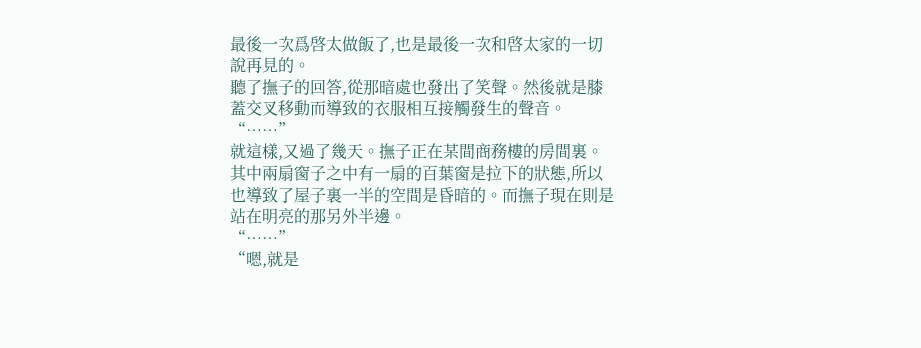最後一次爲啓太做飯了,也是最後一次和啓太家的一切說再見的。
聽了撫子的回答,從那暗處也發出了笑聲。然後就是膝蓋交叉移動而導致的衣服相互接觸發生的聲音。
“……”
就這樣,又過了幾天。撫子正在某間商務樓的房間裏。其中兩扇窗子之中有一扇的百葉窗是拉下的狀態,所以也導致了屋子裏一半的空間是昏暗的。而撫子現在則是站在明亮的那另外半邊。
“……”
“嗯,就是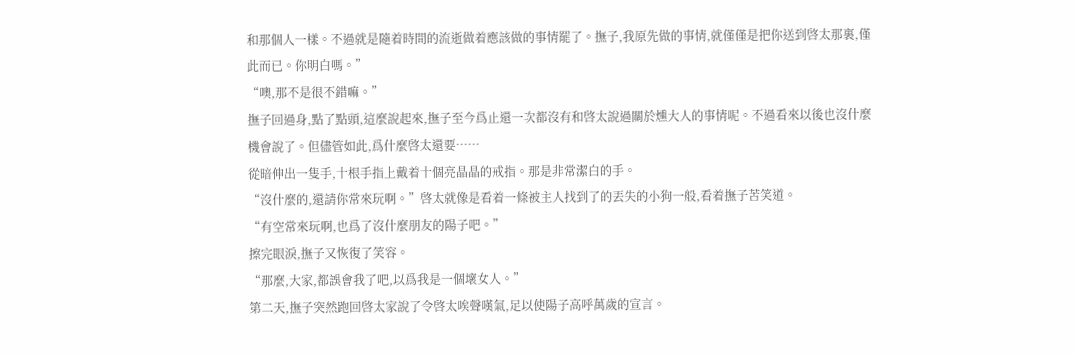和那個人一樣。不過就是隨着時間的流逝做着應該做的事情罷了。撫子,我原先做的事情,就僅僅是把你送到啓太那裏,僅此而已。你明白嗎。”
“噢,那不是很不錯嘛。”
撫子回過身,點了點頭,這麼說起來,撫子至今爲止還一次都沒有和啓太說過關於燻大人的事情呢。不過看來以後也沒什麼機會說了。但儘管如此,爲什麼啓太還要……
從暗伸出一隻手,十根手指上戴着十個亮晶晶的戒指。那是非常潔白的手。
“沒什麼的,還請你常來玩啊。”啓太就像是看着一條被主人找到了的丟失的小狗一般,看着撫子苦笑道。
“有空常來玩啊,也爲了沒什麼朋友的陽子吧。”
擦完眼淚,撫子又恢復了笑容。
“那麼,大家,都誤會我了吧,以爲我是一個壞女人。”
第二天,撫子突然跑回啓太家說了令啓太唉聲嘆氣,足以使陽子高呼萬歲的宣言。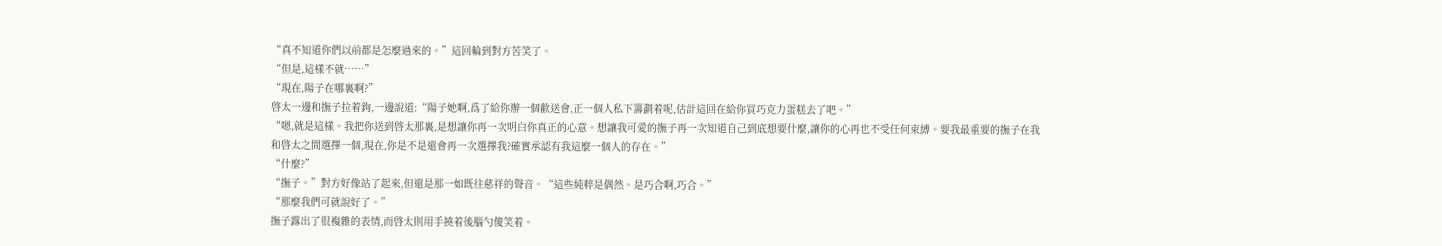“真不知道你們以前都是怎麼過來的。”這回輪到對方苦笑了。
“但是,這樣不就……”
“現在,陽子在哪裏啊?”
啓太一邊和撫子拉着鉤,一邊說道:“陽子她啊,爲了給你辦一個歡送會,正一個人私下籌劃着呢,估計這回在給你買巧克力蛋糕去了吧。”
“嗯,就是這樣。我把你送到啓太那裏,是想讓你再一次明白你真正的心意。想讓我可愛的撫子再一次知道自己到底想要什麼,讓你的心再也不受任何束縛。要我最重要的撫子在我和啓太之間選擇一個,現在,你是不是還會再一次選擇我?確實承認有我這麼一個人的存在。”
“什麼?”
“撫子。”對方好像站了起來,但還是那一如既往慈祥的聲音。“這些純粹是偶然。是巧合啊,巧合。”
“那麼我們可就說好了。”
撫子露出了很複雜的表情,而啓太則用手撓着後腦勺傻笑着。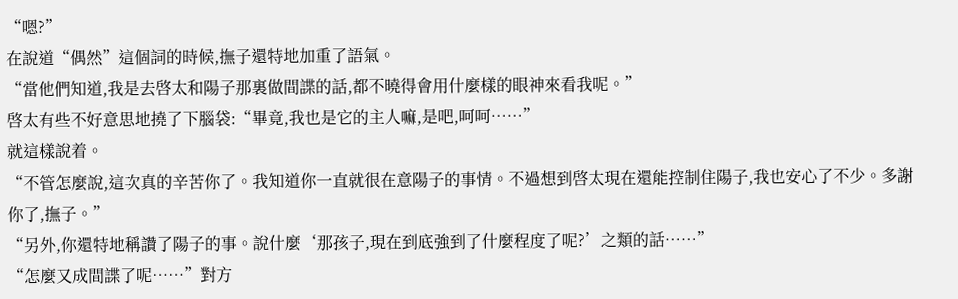“嗯?”
在說道“偶然”這個詞的時候,撫子還特地加重了語氣。
“當他們知道,我是去啓太和陽子那裏做間諜的話,都不曉得會用什麼樣的眼神來看我呢。”
啓太有些不好意思地撓了下腦袋:“畢竟,我也是它的主人嘛,是吧,呵呵……”
就這樣說着。
“不管怎麼說,這次真的辛苦你了。我知道你一直就很在意陽子的事情。不過想到啓太現在還能控制住陽子,我也安心了不少。多謝你了,撫子。”
“另外,你還特地稱讚了陽子的事。說什麼‘那孩子,現在到底強到了什麼程度了呢?’之類的話……”
“怎麼又成間諜了呢……”對方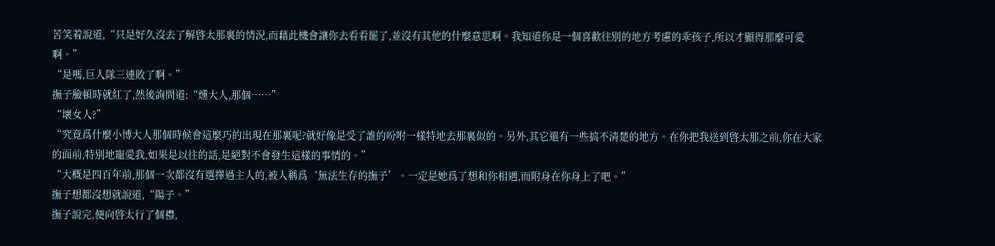苦笑着說道,“只是好久沒去了解啓太那裏的情況,而藉此機會讓你去看看罷了,並沒有其他的什麼意思啊。我知道你是一個喜歡往別的地方考慮的乖孩子,所以才顯得那麼可愛啊。”
“是嗎,巨人隊三連敗了啊。”
撫子臉頓時就紅了,然後詢問道:“燻大人,那個……”
“壞女人?”
“究竟爲什麼小博大人那個時候會這麼巧的出現在那裏呢?就好像是受了誰的吩咐一樣特地去那裏似的。另外,其它還有一些搞不清楚的地方。在你把我送到啓太那之前,你在大家的面前,特別地寵愛我,如果是以往的話,是絕對不會發生這樣的事情的。”
“大概是四百年前,那個一次都沒有選擇過主人的,被人稱爲‘無法生存的撫子’。一定是她爲了想和你相遇,而附身在你身上了吧。”
撫子想都沒想就說道,“陽子。”
撫子說完,便向啓太行了個禮,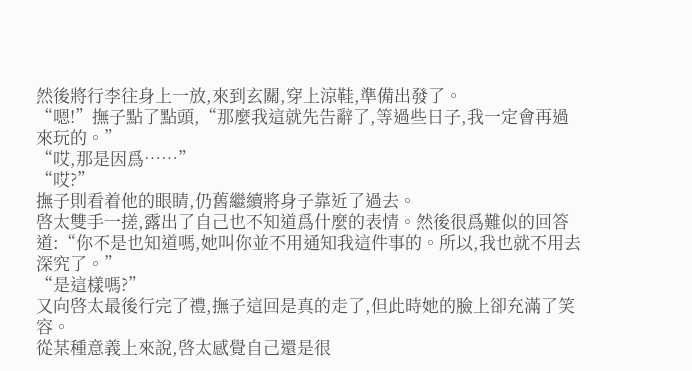然後將行李往身上一放,來到玄關,穿上涼鞋,準備出發了。
“嗯!”撫子點了點頭,“那麼我這就先告辭了,等過些日子,我一定會再過來玩的。”
“哎,那是因爲……”
“哎?”
撫子則看着他的眼睛,仍舊繼續將身子靠近了過去。
啓太雙手一搓,露出了自己也不知道爲什麼的表情。然後很爲難似的回答道:“你不是也知道嗎,她叫你並不用通知我這件事的。所以,我也就不用去深究了。”
“是這樣嗎?”
又向啓太最後行完了禮,撫子這回是真的走了,但此時她的臉上卻充滿了笑容。
從某種意義上來說,啓太感覺自己還是很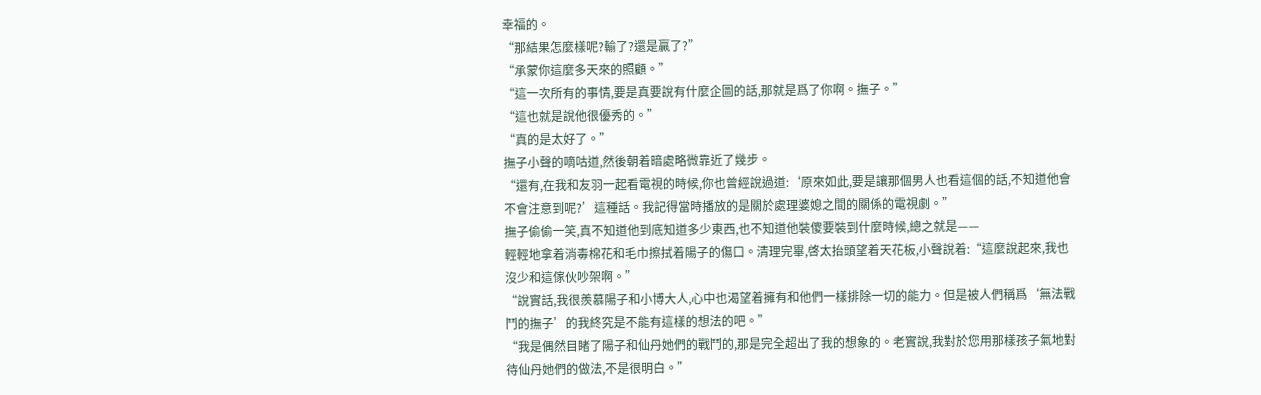幸福的。
“那結果怎麼樣呢?輸了?還是贏了?”
“承蒙你這麼多天來的照顧。”
“這一次所有的事情,要是真要說有什麼企圖的話,那就是爲了你啊。撫子。”
“這也就是說他很優秀的。”
“真的是太好了。”
撫子小聲的嘀咕道,然後朝着暗處略微靠近了幾步。
“還有,在我和友羽一起看電視的時候,你也曾經說過道:‘原來如此,要是讓那個男人也看這個的話,不知道他會不會注意到呢?’這種話。我記得當時播放的是關於處理婆媳之間的關係的電視劇。”
撫子偷偷一笑,真不知道他到底知道多少東西,也不知道他裝傻要裝到什麼時候,總之就是——
輕輕地拿着消毒棉花和毛巾擦拭着陽子的傷口。清理完畢,啓太抬頭望着天花板,小聲說着:“這麼說起來,我也沒少和這傢伙吵架啊。”
“說實話,我很羨慕陽子和小博大人,心中也渴望着擁有和他們一樣排除一切的能力。但是被人們稱爲‘無法戰鬥的撫子’的我終究是不能有這樣的想法的吧。”
“我是偶然目睹了陽子和仙丹她們的戰鬥的,那是完全超出了我的想象的。老實說,我對於您用那樣孩子氣地對待仙丹她們的做法,不是很明白。”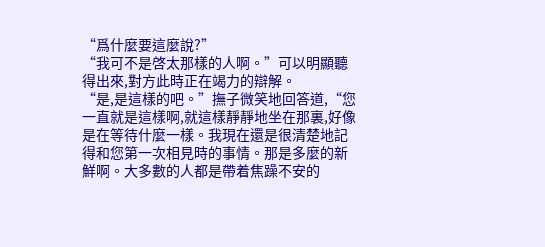“爲什麼要這麼說?”
“我可不是啓太那樣的人啊。”可以明顯聽得出來,對方此時正在竭力的辯解。
“是,是這樣的吧。”撫子微笑地回答道,“您一直就是這樣啊,就這樣靜靜地坐在那裏,好像是在等待什麼一樣。我現在還是很清楚地記得和您第一次相見時的事情。那是多麼的新鮮啊。大多數的人都是帶着焦躁不安的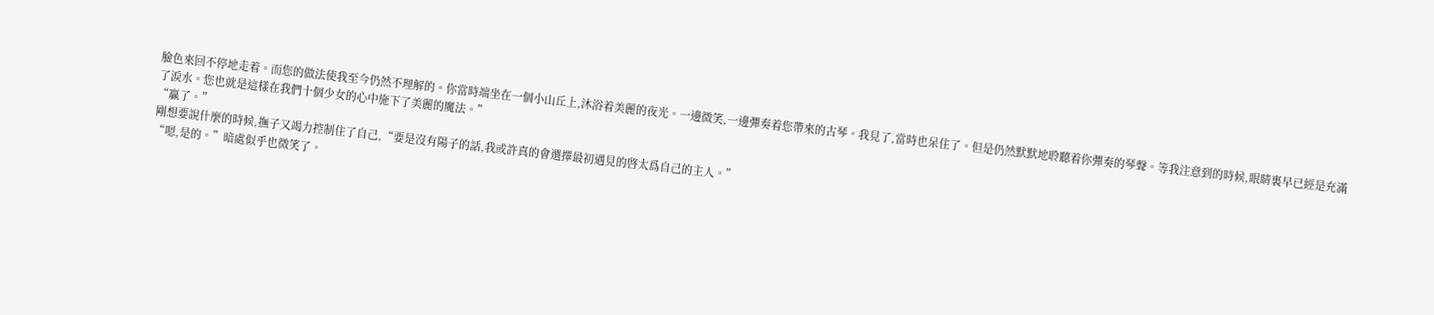臉色來回不停地走着。而您的做法使我至今仍然不理解的。你當時端坐在一個小山丘上,沐浴着美麗的夜光。一邊微笑,一邊彈奏着您帶來的古琴。我見了,當時也呆住了。但是仍然默默地聆聽着你彈奏的琴聲。等我注意到的時候,眼睛裏早已經是充滿了淚水。您也就是這樣在我們十個少女的心中施下了美麗的魔法。”
“贏了。”
剛想要說什麼的時候,撫子又竭力控制住了自己,“要是沒有陽子的話,我或許真的會選擇最初遇見的啓太爲自己的主人。”
“嗯,是的。”暗處似乎也微笑了。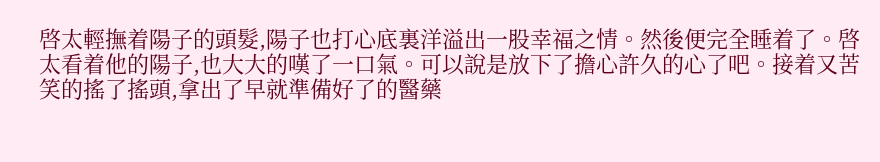啓太輕撫着陽子的頭髮,陽子也打心底裏洋溢出一股幸福之情。然後便完全睡着了。啓太看着他的陽子,也大大的嘆了一口氣。可以說是放下了擔心許久的心了吧。接着又苦笑的搖了搖頭,拿出了早就準備好了的醫藥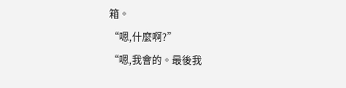箱。
“嗯,什麼啊?”
“嗯,我會的。最後我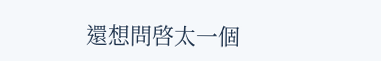還想問啓太一個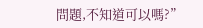問題,不知道可以嗎?”